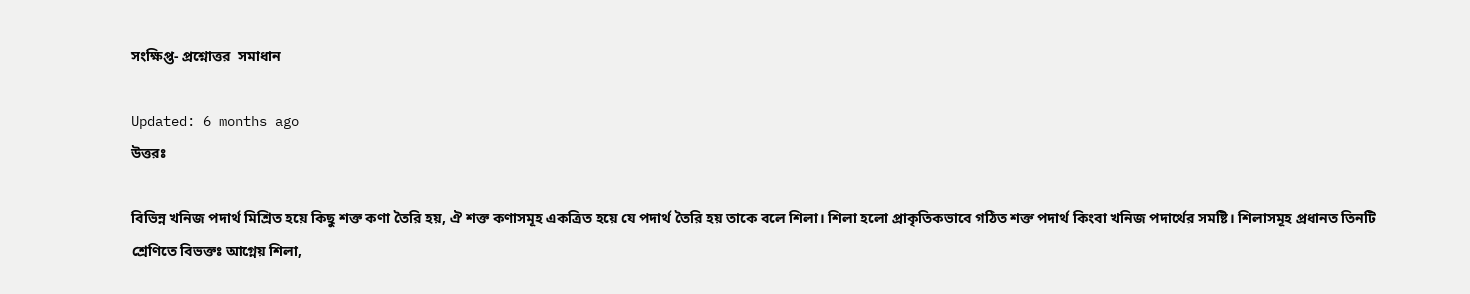সংক্ষিপ্ত- প্রশ্নোত্তর  সমাধান

Updated: 6 months ago
উত্তরঃ

বিভিন্ন খনিজ পদার্থ মিশ্রিত হয়ে কিছু শক্ত কণা তৈরি হয়, ঐ শক্ত কণাসমূহ একত্রিত হয়ে যে পদার্থ তৈরি হয় তাকে বলে শিলা। শিলা হলো প্রাকৃতিকভাবে গঠিত শক্ত পদার্থ কিংবা খনিজ পদার্থের সমষ্টি। শিলাসমূহ প্রধানত তিনটি শ্রেণিতে বিভক্তঃ আগ্নেয় শিলা,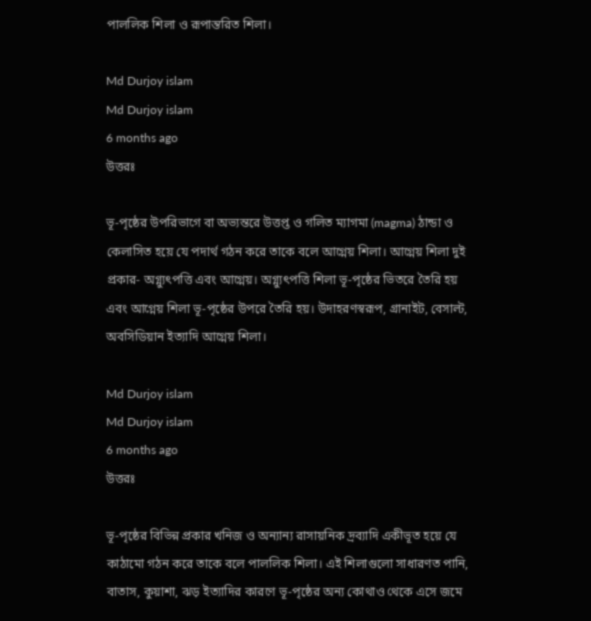পাললিক শিলা ও রূপান্তরিত শিলা।

Md Durjoy islam
Md Durjoy islam
6 months ago
উত্তরঃ

ভূ-পৃষ্ঠের উপরিভাগে বা অভ্যন্তরে উত্তপ্ত ও গলিত ম্যাগমা (magma) ঠান্ডা ও কেলাসিত হয়ে যে পদার্থ গঠন করে তাকে বলে আগ্নেয় শিলা। আগ্নেয় শিলা দুই প্রকার- অগ্ন্যুৎপত্তি এবং আগ্নেয়। অগ্ন্যুৎপত্তি শিলা ভূ-পৃষ্ঠের ভিতরে তৈরি হয় এবং আগ্নেয় শিলা ভূ-পৃষ্ঠের উপরে তৈরি হয়। উদাহরণস্বরূপ, গ্রানাইট, বেসাল্ট, অবসিডিয়ান ইত্যাদি আগ্নেয় শিলা।

Md Durjoy islam
Md Durjoy islam
6 months ago
উত্তরঃ

ভূ-পৃষ্ঠের বিভিন্ন প্রকার খনিজ ও অন্যান্য রাসায়নিক দ্রব্যাদি একীভূত হয়ে যে কাঠামো গঠন করে তাকে বলে পাললিক শিলা। এই শিলাগুলো সাধারণত পানি, বাতাস, কুয়াশা, ঝড় ইত্যাদির কারণে ভূ-পৃষ্ঠের অন্য কোথাও থেকে এসে জমে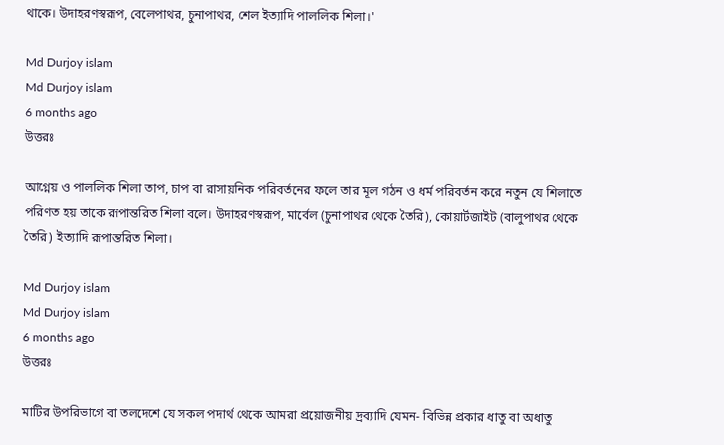থাকে। উদাহরণস্বরূপ, বেলেপাথর, চুনাপাথর, শেল ইত্যাদি পাললিক শিলা।'

Md Durjoy islam
Md Durjoy islam
6 months ago
উত্তরঃ

আগ্নেয় ও পাললিক শিলা তাপ, চাপ বা রাসায়নিক পরিবর্তনের ফলে তার মূল গঠন ও ধর্ম পরিবর্তন করে নতুন যে শিলাতে পরিণত হয় তাকে রূপান্তরিত শিলা বলে। উদাহরণস্বরূপ, মার্বেল (চুনাপাথর থেকে তৈরি), কোয়ার্টজাইট (বালুপাথর থেকে তৈরি) ইত্যাদি রূপান্তরিত শিলা।

Md Durjoy islam
Md Durjoy islam
6 months ago
উত্তরঃ

মাটির উপরিভাগে বা তলদেশে যে সকল পদার্থ থেকে আমরা প্রয়োজনীয় দ্রব্যাদি যেমন- বিভিন্ন প্রকার ধাতু বা অধাতু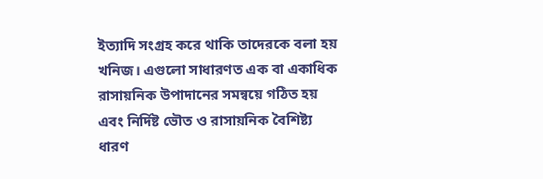ইত্যাদি সংগ্রহ করে থাকি তাদেরকে বলা হয় খনিজ। এগুলো সাধারণত এক বা একাধিক রাসায়নিক উপাদানের সমন্বয়ে গঠিত হয় এবং নির্দিষ্ট ভৌত ও রাসায়নিক বৈশিষ্ট্য ধারণ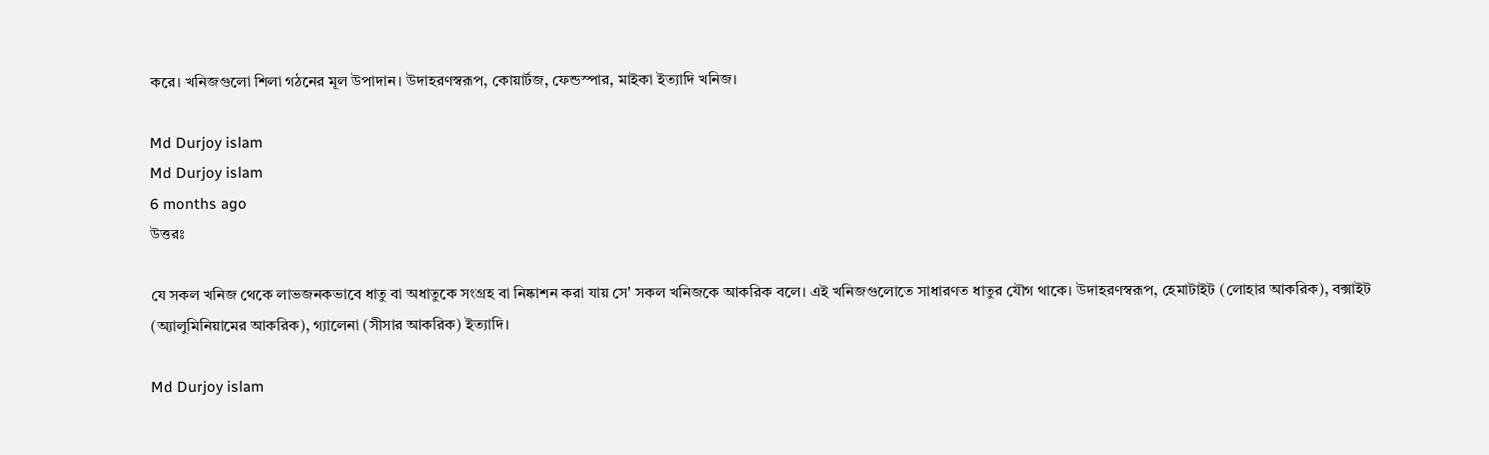করে। খনিজগুলো শিলা গঠনের মূল উপাদান। উদাহরণস্বরূপ, কোয়ার্টজ, ফেন্ডস্পার, মাইকা ইত্যাদি খনিজ।

Md Durjoy islam
Md Durjoy islam
6 months ago
উত্তরঃ

যে সকল খনিজ থেকে লাভজনকভাবে ধাতু বা অধাতুকে সংগ্রহ বা নিষ্কাশন করা যায় সে' সকল খনিজকে আকরিক বলে। এই খনিজগুলোতে সাধারণত ধাতুর যৌগ থাকে। উদাহরণস্বরূপ, হেমাটাইট (লোহার আকরিক), বক্সাইট (অ্যালুমিনিয়ামের আকরিক), গ্যালেনা (সীসার আকরিক) ইত্যাদি।

Md Durjoy islam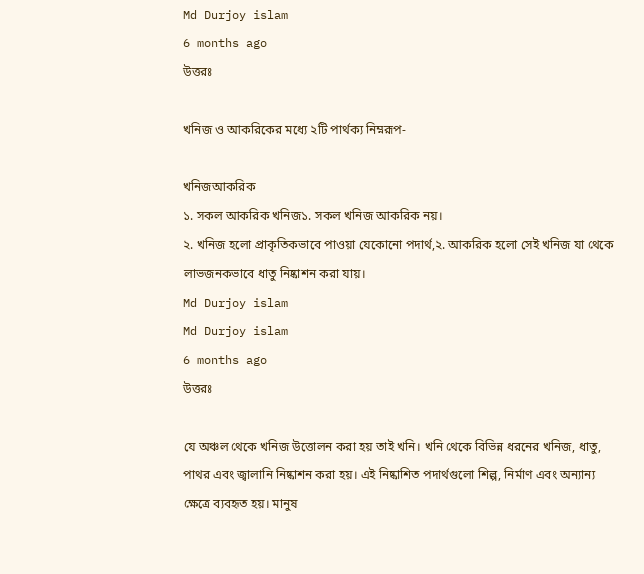Md Durjoy islam
6 months ago
উত্তরঃ

খনিজ ও আকরিকের মধ্যে ২টি পার্থক্য নিম্নরূপ-

খনিজআকরিক
১. সকল আকরিক খনিজ১. সকল খনিজ আকরিক নয়।
২. খনিজ হলো প্রাকৃতিকভাবে পাওয়া যেকোনো পদার্থ,২. আকরিক হলো সেই খনিজ যা থেকে লাভজনকভাবে ধাতু নিষ্কাশন করা যায়।
Md Durjoy islam
Md Durjoy islam
6 months ago
উত্তরঃ

যে অঞ্চল থেকে খনিজ উত্তোলন করা হয় তাই খনি। খনি থেকে বিভিন্ন ধরনের খনিজ, ধাতু, পাথর এবং জ্বালানি নিষ্কাশন করা হয়। এই নিষ্কাশিত পদার্থগুলো শিল্প, নির্মাণ এবং অন্যান্য ক্ষেত্রে ব্যবহৃত হয়। মানুষ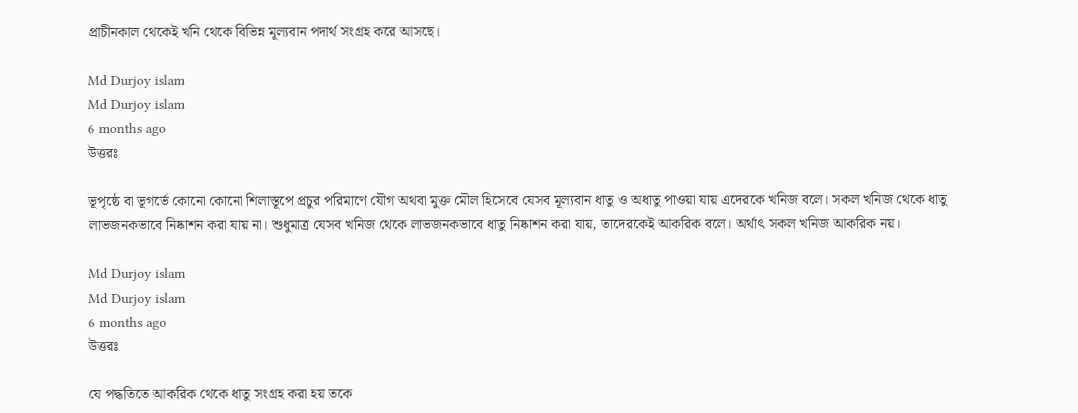প্রাচীনকাল থেকেই খনি থেকে বিভিন্ন মূল্যবান পদার্থ সংগ্রহ করে আসছে।

Md Durjoy islam
Md Durjoy islam
6 months ago
উত্তরঃ

ভূপৃষ্ঠে বা ভূগর্ভে কোনো কোনো শিলাস্তূপে প্রচুর পরিমাণে যৌগ অথবা মুক্ত মৌল হিসেবে যেসব মূল্যবান ধাতু ও অধাতু পাওয়া যায় এদেরকে খনিজ বলে। সকল খনিজ থেকে ধাতু লাভজনকভাবে নিষ্কাশন করা যায় না। শুধুমাত্র যেসব খনিজ থেকে লাভজনকভাবে ধাতু নিষ্কাশন করা যায়, তাদেরকেই আকরিক বলে। অর্থাৎ সকল খনিজ আকরিক নয়।

Md Durjoy islam
Md Durjoy islam
6 months ago
উত্তরঃ

যে পদ্ধতিতে আকরিক থেকে ধাতু সংগ্রহ করা হয় তকে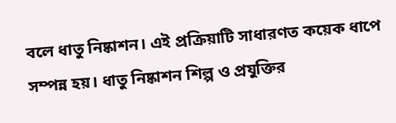বলে ধাতু নিষ্কাশন। এই প্রক্রিয়াটি সাধারণত কয়েক ধাপে সম্পন্ন হয়। ধাতু নিষ্কাশন শিল্প ও প্রযুক্তির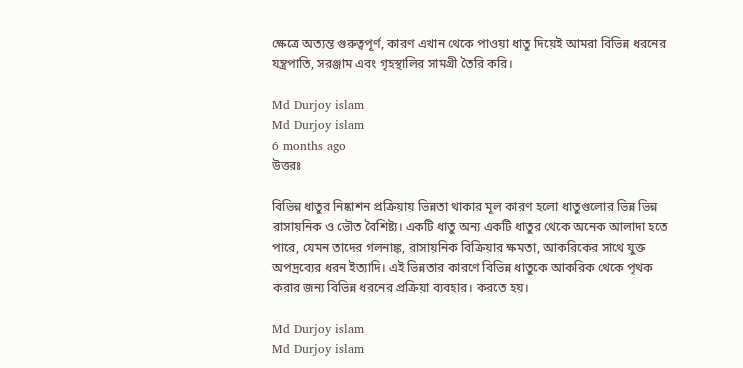ক্ষেত্রে অত্যন্ত গুরুত্বপূর্ণ, কারণ এখান থেকে পাওয়া ধাতু দিয়েই আমরা বিভিন্ন ধরনের যন্ত্রপাতি, সরঞ্জাম এবং গৃহস্থালির সামগ্রী তৈরি করি।

Md Durjoy islam
Md Durjoy islam
6 months ago
উত্তরঃ

বিভিন্ন ধাতুর নিষ্কাশন প্রক্রিয়ায় ভিন্নতা থাকার মূল কারণ হলো ধাতুগুলোর ভিন্ন ভিন্ন রাসায়নিক ও ভৌত বৈশিষ্ট্য। একটি ধাতু অন্য একটি ধাতুর থেকে অনেক আলাদা হতে পারে, যেমন তাদের গলনাঙ্ক, রাসায়নিক বিক্রিয়ার ক্ষমতা, আকরিকের সাথে যুক্ত অপদ্রব্যের ধরন ইত্যাদি। এই ভিন্নতার কারণে বিভিন্ন ধাতুকে আকরিক থেকে পৃথক করার জন্য বিভিন্ন ধরনের প্রক্রিয়া ব্যবহার। করতে হয়।

Md Durjoy islam
Md Durjoy islam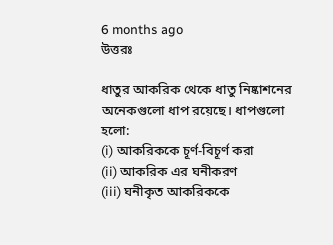6 months ago
উত্তরঃ

ধাতুর আকরিক থেকে ধাতু নিষ্কাশনের অনেকগুলো ধাপ রয়েছে। ধাপগুলো হলো:
(i) আকরিককে চূর্ণ-বিচূর্ণ করা
(ii) আকরিক এর ঘনীকরণ
(iii) ঘনীকৃত আকরিককে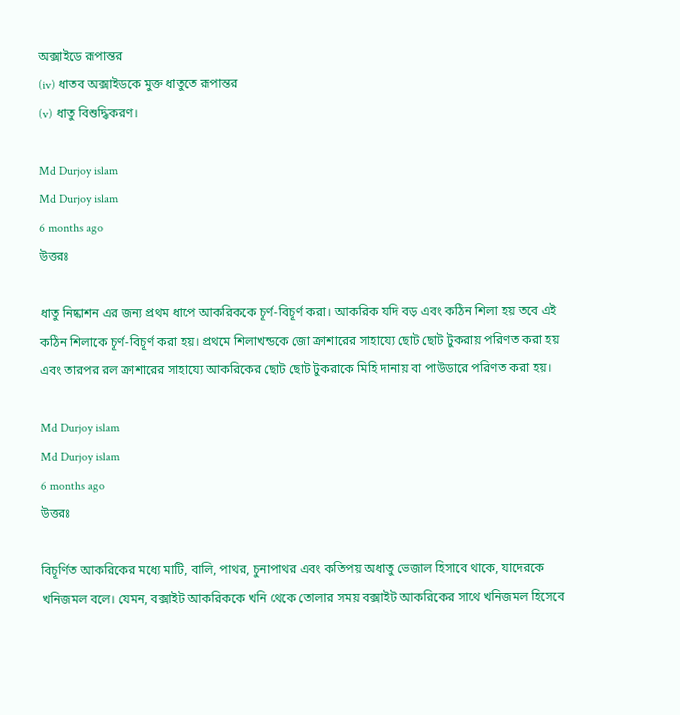অক্সাইডে রূপান্তর
(iv) ধাতব অক্সাইডকে মুক্ত ধাতুতে রূপান্তর
(v) ধাতু বিশুদ্ধিকরণ।

Md Durjoy islam
Md Durjoy islam
6 months ago
উত্তরঃ

ধাতু নিষ্কাশন এর জন্য প্রথম ধাপে আকরিককে চূর্ণ-বিচূর্ণ করা। আকরিক যদি বড় এবং কঠিন শিলা হয় তবে এই কঠিন শিলাকে চূর্ণ-বিচূর্ণ করা হয়। প্রথমে শিলাখন্ডকে জো ক্রাশারের সাহায্যে ছোট ছোট টুকরায় পরিণত করা হয় এবং তারপর রল ক্রাশারের সাহায্যে আকরিকের ছোট ছোট টুকরাকে মিহি দানায় বা পাউডারে পরিণত করা হয়।

Md Durjoy islam
Md Durjoy islam
6 months ago
উত্তরঃ

বিচূর্ণিত আকরিকের মধ্যে মাটি, বালি, পাথর, চুনাপাথর এবং কতিপয় অধাতু ভেজাল হিসাবে থাকে, যাদেরকে খনিজমল বলে। যেমন, বক্সাইট আকরিককে খনি থেকে তোলার সময় বক্সাইট আকরিকের সাথে খনিজমল হিসেবে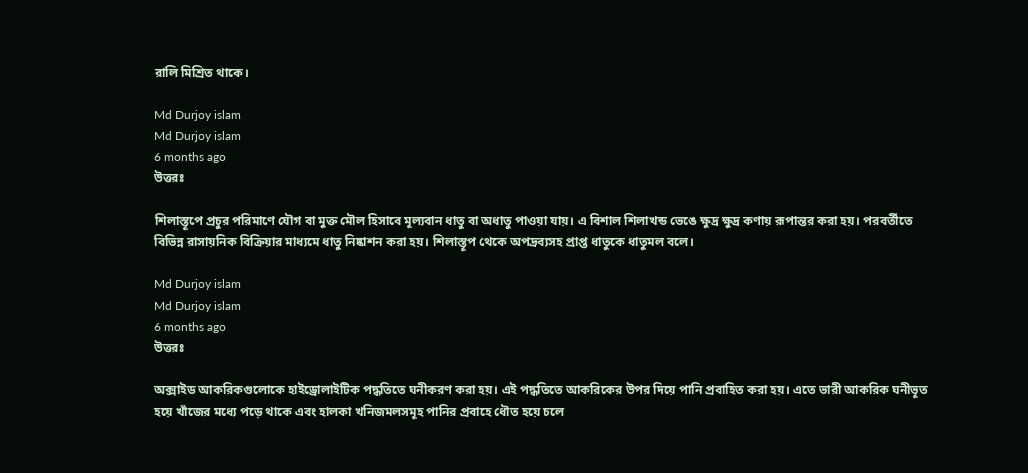রালি মিশ্রিত থাকে।

Md Durjoy islam
Md Durjoy islam
6 months ago
উত্তরঃ

শিলাস্তূপে প্রচুর পরিমাণে যৌগ বা মুক্ত মৌল হিসাবে মূল্যবান ধাতু বা অধাতু পাওয়া যায়। এ বিশাল শিলাখন্ড ভেঙে ক্ষুদ্র ক্ষুদ্র কণায় রূপান্তর করা হয়। পরবর্তীতে বিভিন্ন রাসায়নিক বিক্রিয়ার মাধ্যমে ধাতু নিষ্কাশন করা হয়। শিলাস্তূপ থেকে অপদ্রব্যসহ প্রাপ্ত ধাতুকে ধাতুমল বলে।

Md Durjoy islam
Md Durjoy islam
6 months ago
উত্তরঃ

অক্সাইড আকরিকগুলোকে হাইড্রোলাইটিক পদ্ধতিতে ঘনীকরণ করা হয়। এই পদ্ধতিতে আকরিকের উপর দিয়ে পানি প্রবাহিত করা হয়। এতে ভারী আকরিক ঘনীভূত হয়ে খাঁজের মধ্যে পড়ে থাকে এবং হালকা খনিজমলসমূহ পানির প্রবাহে ধৌত হয়ে চলে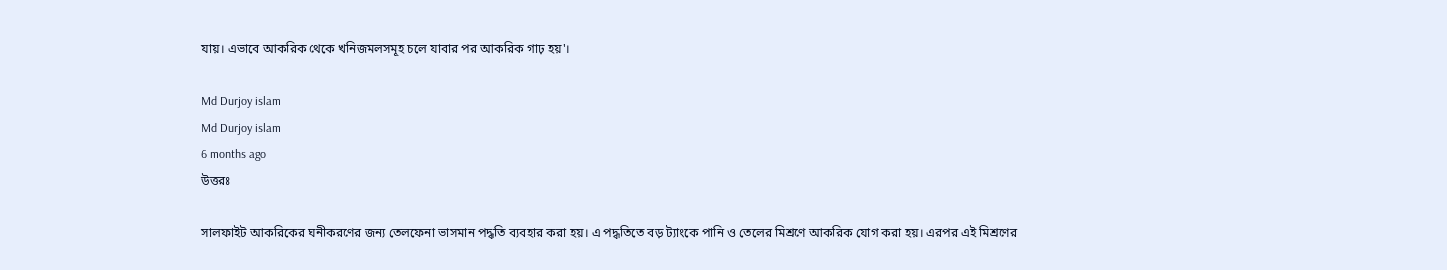যায়। এভাবে আকরিক থেকে খনিজমলসমূহ চলে যাবার পর আকরিক গাঢ় হয়'।

Md Durjoy islam
Md Durjoy islam
6 months ago
উত্তরঃ

সালফাইট আকরিকের ঘনীকরণের জন্য তেলফেনা ভাসমান পদ্ধতি ব্যবহার করা হয়। এ পদ্ধতিতে বড় ট্যাংকে পানি ও তেলের মিশ্রণে আকরিক যোগ করা হয়। এরপর এই মিশ্রণের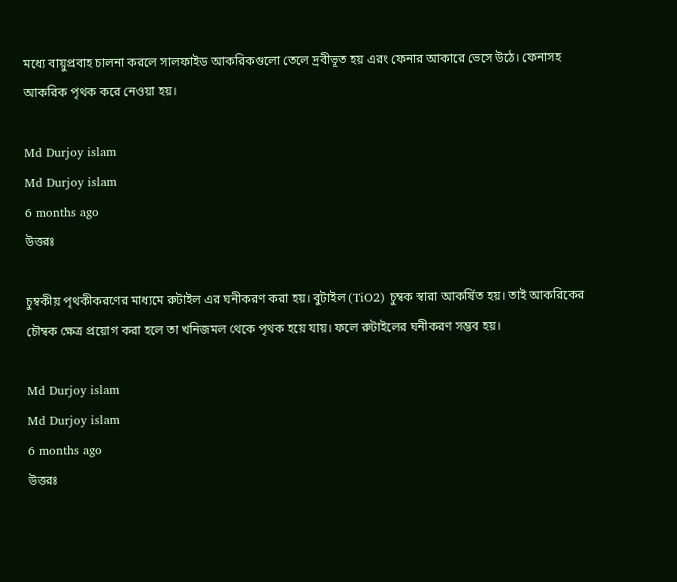মধ্যে বায়ুপ্রবাহ চালনা করলে সালফাইড আকরিকগুলো তেলে দ্রবীভূত হয় এরং ফেনার আকারে ভেসে উঠে। ফেনাসহ আকরিক পৃথক করে নেওয়া হয়।

Md Durjoy islam
Md Durjoy islam
6 months ago
উত্তরঃ

চুম্বকীয় পৃথকীকরণের মাধ্যমে রুটাইল এর ঘনীকরণ করা হয়। বুটাইল (TiO2) চুম্বক স্বারা আকর্ষিত হয়। তাই আকরিকের চৌম্বক ক্ষেত্র প্রয়োগ করা হলে তা খনিজমল থেকে পৃথক হয়ে যায়। ফলে রুটাইলের ঘনীকরণ সম্ভব হয়।

Md Durjoy islam
Md Durjoy islam
6 months ago
উত্তরঃ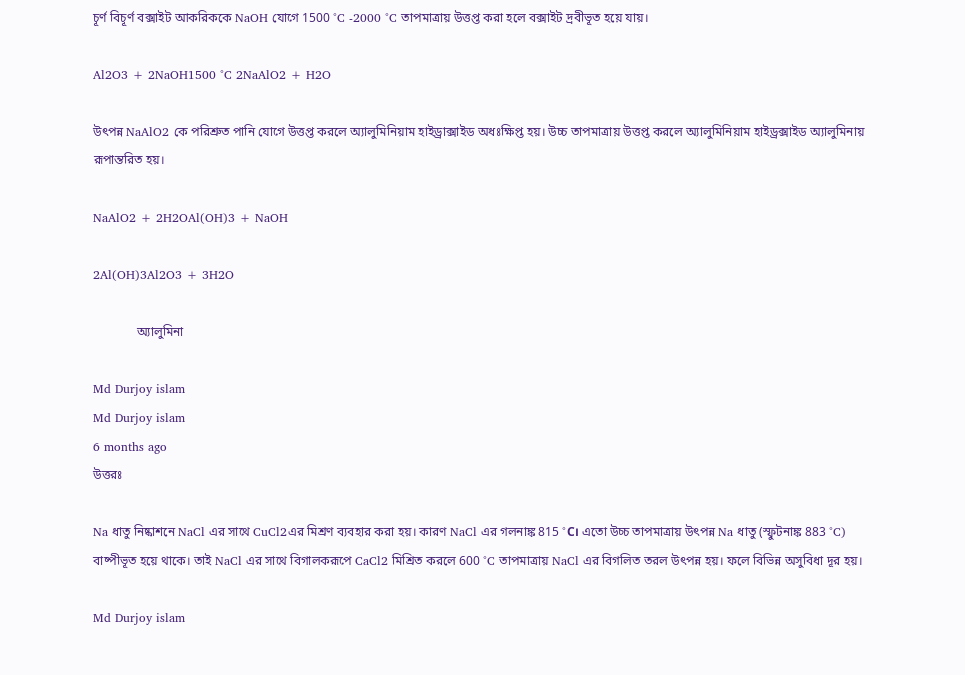চূর্ণ বিচূর্ণ বক্সাইট আকরিককে NaOH যোগে 1500 °C -2000 °C তাপমাত্রায় উত্তপ্ত করা হলে বক্সাইট দ্রবীভূত হয়ে যায়।

Al2O3 + 2NaOH1500 °C 2NaAlO2 + H2O

উৎপন্ন NaAlO2 কে পরিশ্রুত পানি যোগে উত্তপ্ত করলে অ্যালুমিনিয়াম হাইড্রাক্সাইড অধঃক্ষিপ্ত হয়। উচ্চ তাপমাত্রায় উত্তপ্ত করলে অ্যালুমিনিয়াম হাইড্রক্সাইড অ্যালুমিনায় রূপান্তরিত হয়।

NaAlO2 + 2H2OAl(OH)3 + NaOH

2Al(OH)3Al2O3 + 3H2O

              অ্যালুমিনা

Md Durjoy islam
Md Durjoy islam
6 months ago
উত্তরঃ

Na ধাতু নিষ্কাশনে NaCl এর সাথে CuCl2এর মিশ্রণ ব্যবহার করা হয়। কারণ NaCl এর গলনাঙ্ক 815 °C। এতো উচ্চ তাপমাত্রায় উৎপন্ন Na ধাতু (স্ফুটনাঙ্ক 883 °C) বাষ্পীভূত হয়ে থাকে। তাই NaCl এর সাথে বিগালকরূপে CaCl2 মিশ্রিত করলে 600 °C তাপমাত্রায় NaCl এর বিগলিত তরল উৎপন্ন হয়। ফলে বিভিন্ন অসুবিধা দূর হয়।

Md Durjoy islam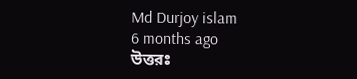Md Durjoy islam
6 months ago
উত্তরঃ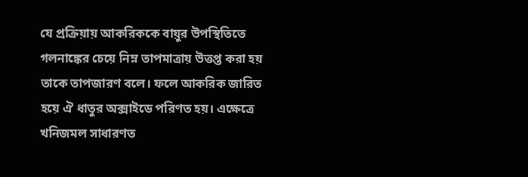যে প্রক্রিয়ায় আকরিককে বায়ুর উপস্থিতিতে গলনাঙ্কের চেয়ে নিম্ন তাপমাত্রায় উত্তপ্ত করা হয় তাকে তাপজারণ বলে। ফলে আকরিক জারিত হয়ে ঐ ধাতুর অক্সাইডে পরিণত হয়। এক্ষেত্রে খনিজমল সাধারণত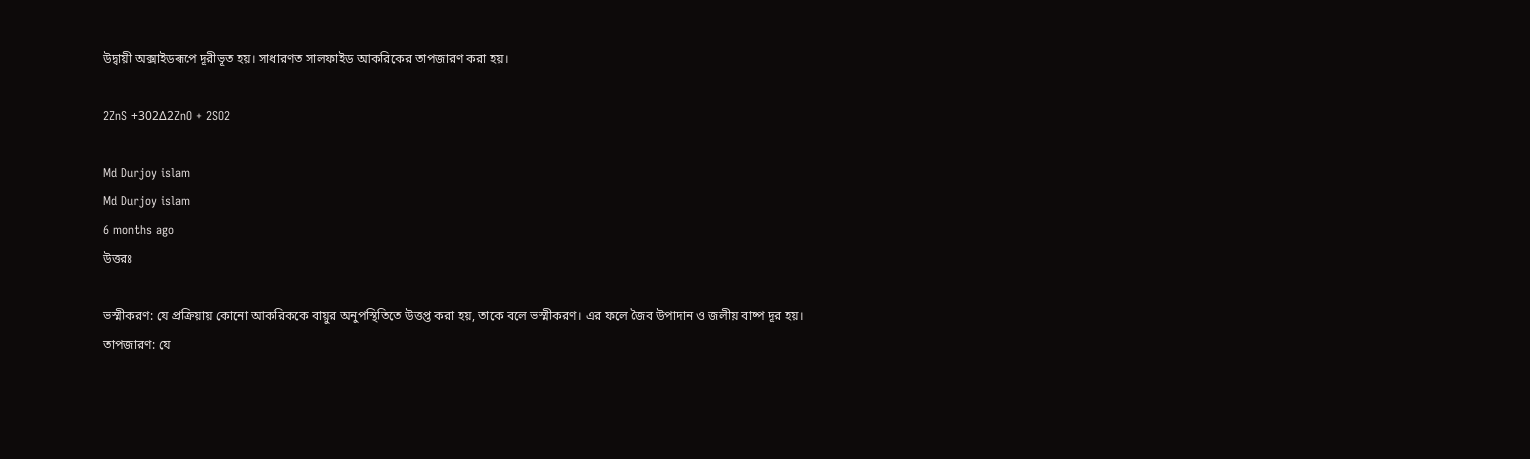উদ্বায়ী অক্সাইডৰূপে দূরীভূত হয়। সাধারণত সালফাইড আকরিকের তাপজারণ করা হয়।

2ZnS +302Δ2ZnO + 2SO2

Md Durjoy islam
Md Durjoy islam
6 months ago
উত্তরঃ

ভস্মীকরণ: যে প্রক্রিয়ায় কোনো আকরিককে বায়ুর অনুপস্থিতিতে উত্তপ্ত করা হয়, তাকে বলে ভস্মীকরণ। এর ফলে জৈব উপাদান ও জলীয় বাষ্প দূর হয়।
তাপজারণ: যে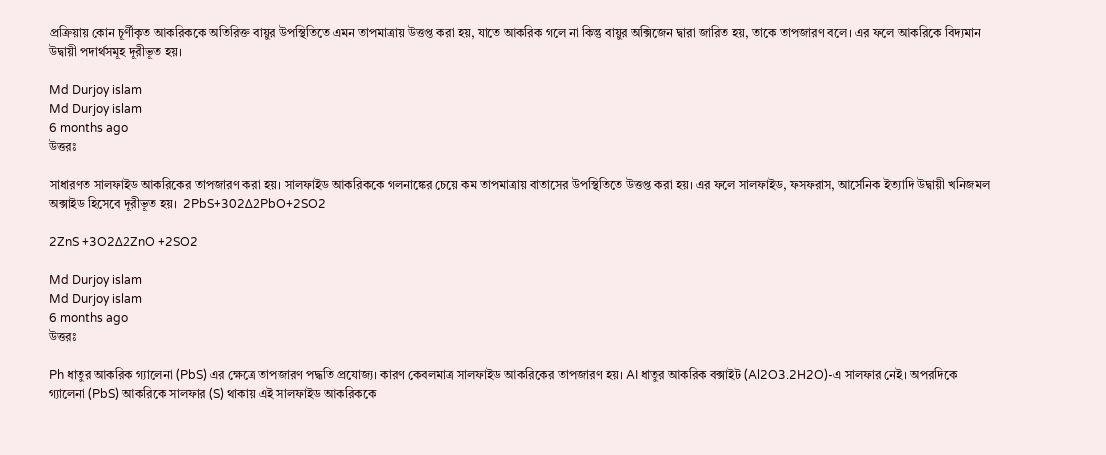প্রক্রিয়ায় কোন চূর্ণীকৃত আকরিককে অতিরিক্ত বায়ুর উপস্থিতিতে এমন তাপমাত্রায় উত্তপ্ত করা হয়, যাতে আকরিক গলে না কিন্তু বায়ুর অক্সিজেন দ্বারা জারিত হয়, তাকে তাপজারণ বলে। এর ফলে আকরিকে বিদ্যমান উদ্বায়ী পদার্থসমূহ দূরীভূত হয়।

Md Durjoy islam
Md Durjoy islam
6 months ago
উত্তরঃ

সাধারণত সালফাইড আকরিকের তাপজারণ করা হয়। সালফাইড আকরিককে গলনাঙ্কের চেয়ে কম তাপমাত্রায় বাতাসের উপস্থিতিতে উত্তপ্ত করা হয়। এর ফলে সালফাইড, ফসফরাস, আর্সেনিক ইত্যাদি উদ্বায়ী খনিজমল অক্সাইড হিসেবে দূরীভূত হয়।  2PbS+302Δ2PbO+2SO2

2ZnS +3O2Δ2ZnO +2SO2

Md Durjoy islam
Md Durjoy islam
6 months ago
উত্তরঃ

Ph ধাতুর আকরিক গ্যালেনা (PbS) এর ক্ষেত্রে তাপজারণ পদ্ধতি প্রযোজ্য। কারণ কেবলমাত্র সালফাইড আকরিকের তাপজারণ হয়। AI ধাতুর আকরিক বক্সাইট (Al2O3.2H2O)-এ সালফার নেই। অপরদিকে গ্যালেনা (PbS) আকরিকে সালফার (S) থাকায় এই সালফাইড আকরিককে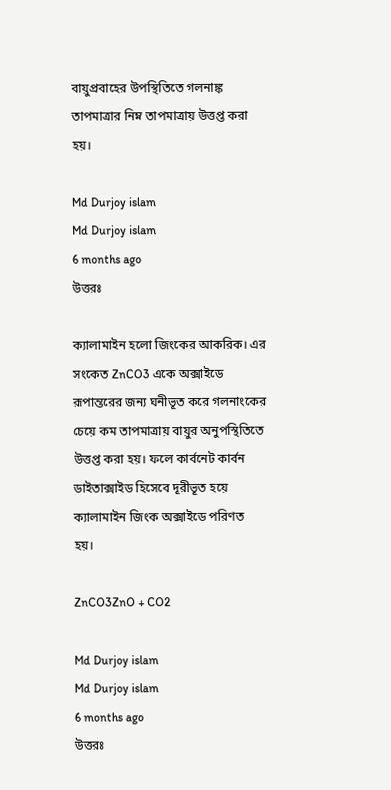বায়ুপ্রবাহের উপস্থিতিতে গলনাঙ্ক তাপমাত্রার নিম্ন তাপমাত্রায় উত্তপ্ত করা হয়।

Md Durjoy islam
Md Durjoy islam
6 months ago
উত্তরঃ

ক্যালামাইন হলো জিংকের আকরিক। এর সংকেত ZnCO3 একে অক্সাইডে রূপান্তরের জন্য ঘনীভূত করে গলনাংকের চেয়ে কম তাপমাত্রায় বায়ুর অনুপস্থিতিতে উত্তপ্ত করা হয়। ফলে কার্বনেট কার্বন ডাইতাক্সাইড হিসেবে দূরীভূত হয়ে ক্যালামাইন জিংক অক্সাইডে পরিণত হয়।

ZnCO3ZnO + CO2

Md Durjoy islam
Md Durjoy islam
6 months ago
উত্তরঃ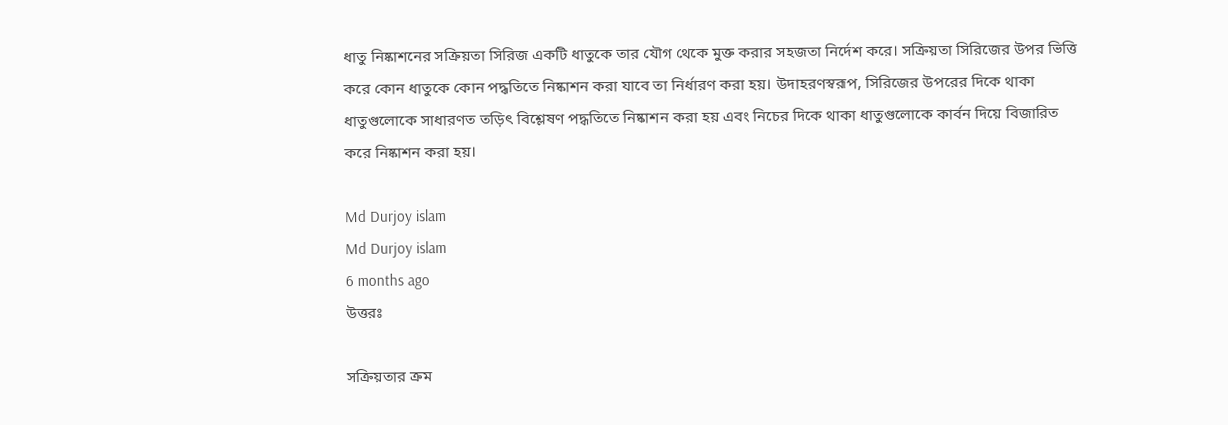ধাতু নিষ্কাশনের সক্রিয়তা সিরিজ একটি ধাতুকে তার যৌগ থেকে মুক্ত করার সহজতা নির্দেশ করে। সক্রিয়তা সিরিজের উপর ভিত্তি করে কোন ধাতুকে কোন পদ্ধতিতে নিষ্কাশন করা যাবে তা নির্ধারণ করা হয়। উদাহরণস্বরূপ, সিরিজের উপরের দিকে থাকা ধাতুগুলোকে সাধারণত তড়িৎ বিশ্লেষণ পদ্ধতিতে নিষ্কাশন করা হয় এবং নিচের দিকে থাকা ধাতুগুলোকে কার্বন দিয়ে বিজারিত করে নিষ্কাশন করা হয়।

Md Durjoy islam
Md Durjoy islam
6 months ago
উত্তরঃ

সক্রিয়তার ক্রম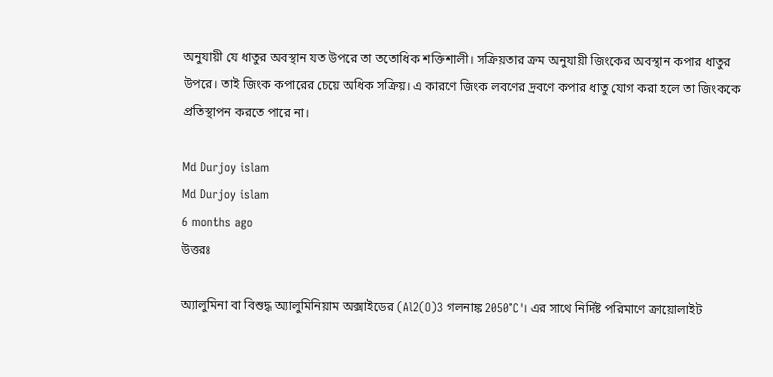অনুযায়ী যে ধাতুর অবস্থান যত উপরে তা ততোধিক শক্তিশালী। সক্রিয়তার ক্রম অনুযায়ী জিংকের অবস্থান কপার ধাতুর উপরে। তাই জিংক কপারের চেয়ে অধিক সক্রিয়। এ কারণে জিংক লবণের দ্রবণে কপার ধাতু যোগ করা হলে তা জিংককে প্রতিস্থাপন করতে পারে না।

Md Durjoy islam
Md Durjoy islam
6 months ago
উত্তরঃ

অ্যালুমিনা বা বিশুদ্ধ অ্যালুমিনিয়াম অক্সাইডের (Al2(O)3 গলনাঙ্ক 2050°C'। এর সাথে নির্দিষ্ট পরিমাণে ক্রায়োলাইট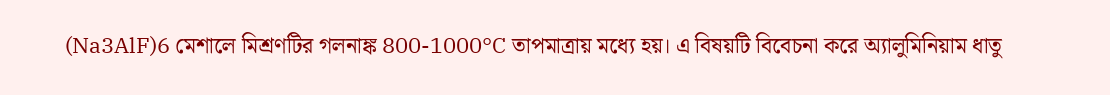(Na3AlF)6 মেশালে মিশ্রণটির গলনাঙ্ক 800-1000°C তাপমাত্রায় মধ্যে হয়। এ বিষয়টি বিবেচনা করে অ্যালুমিনিয়াম ধাতু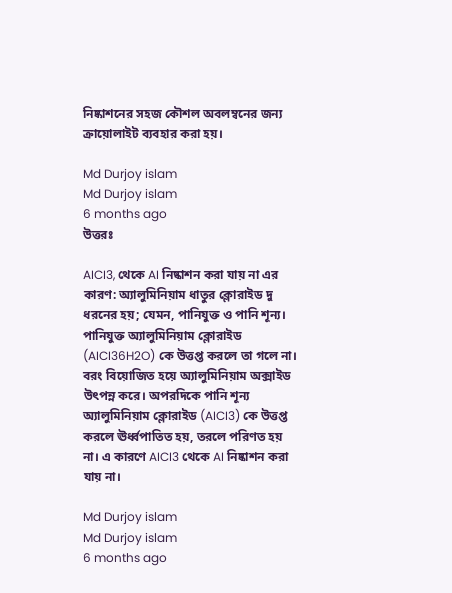নিষ্কাশনের সহজ কৌশল অবলম্বনের জন্য ক্রায়োলাইট ব্যবহার করা হয়।

Md Durjoy islam
Md Durjoy islam
6 months ago
উত্তরঃ

AICI3, থেকে AI নিষ্কাশন করা যায় না এর কারণ: অ্যালুমিনিয়াম ধাতুর ক্লোরাইড দু ধরনের হয়; যেমন, পানিযুক্ত ও পানি শূন্য। পানিযুক্ত অ্যালুমিনিয়াম ক্লোরাইড (AICI36H2O) কে উত্তপ্ত করলে তা গলে না। বরং বিয়োজিত হয়ে অ্যালুমিনিয়াম অক্সাইড উৎপন্ন করে। অপরদিকে পানি শূন্য অ্যালুমিনিয়াম ক্লোরাইড (AICI3) কে উত্তপ্ত করলে ঊর্ধ্বপাতিত হয়, তরলে পরিণত হয় না। এ কারণে AICI3 থেকে AI নিষ্কাশন করা যায় না।

Md Durjoy islam
Md Durjoy islam
6 months ago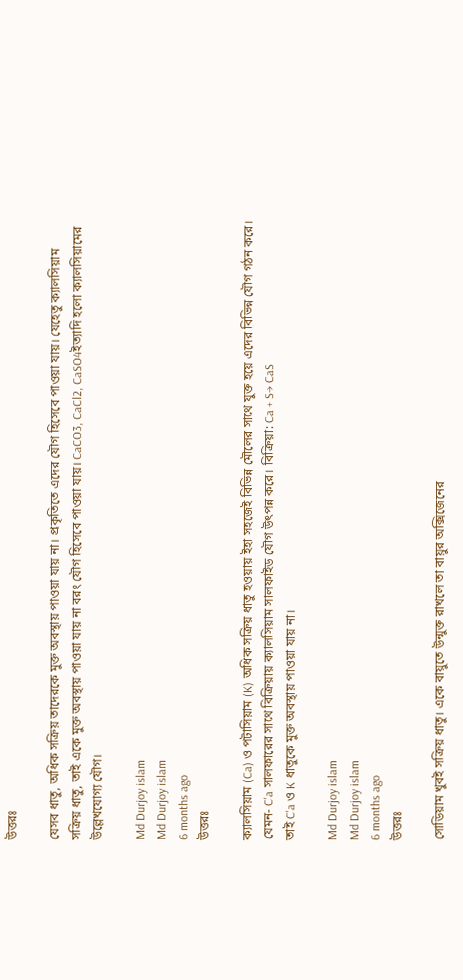উত্তরঃ

যেসব ধাতু, অধিক সক্রিয় তাদেরকে মুক্ত অবস্থায় পাওয়া যায় না। প্রকৃতিতে এদের যৌগ হিসেবে পাওয়া যায়। যেহেতু ক্যালসিয়াম সক্রিয় ধাতু, তাই একে মুক্ত অবস্থায় পাওয়া যায় না বরং যৌগ হিসেবে পাওয়া যায়। CaCO3, CaCl2, CaSO4ইত্যাদি হলো ক্যালসিয়ামের উল্লেখযোগ্য যৌগ।

Md Durjoy islam
Md Durjoy islam
6 months ago
উত্তরঃ

ক্যালসিয়াম (Ca) ও পটাসিয়াম (K) অধিক সক্রিয় ধাতু হওয়ায় ইহা সহজেই বিভিন্ন মৌলের সাথে যুক্ত হয়ে এদের বিভিন্ন যৌগ গঠন করে। যেমন- C'a সালফারের সাথে বিক্রিয়ায় ক্যালসিয়াম সালফাইড যৌগ উৎপন্ন করে। বিক্রিয়া: Ca + S→ CaS
তাই C'a ও K ধাতুকে মুক্ত অবস্থায় পাওয়া যায় না।

Md Durjoy islam
Md Durjoy islam
6 months ago
উত্তরঃ

সোডিয়াম খুবই সক্রিয় ধাতু। একে বায়ুতে উন্মুক্ত রাখলে তা বায়ুর অক্সিজেনের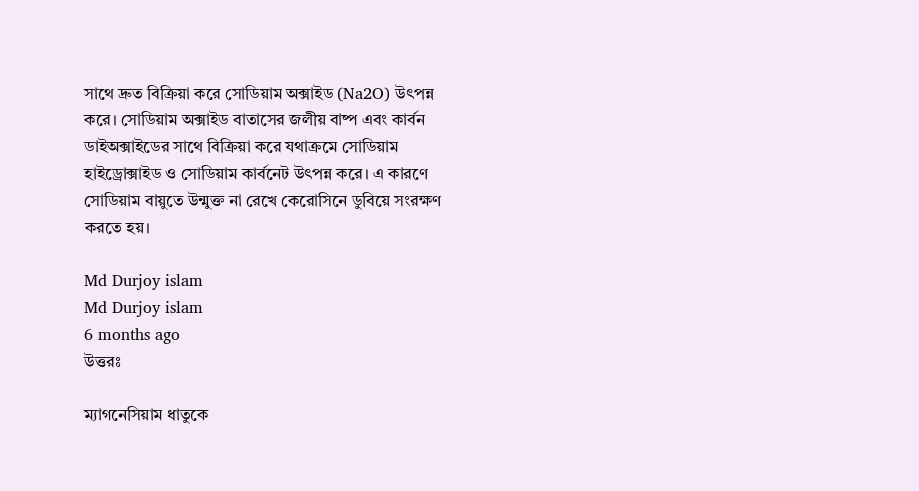সাথে দ্রুত বিক্রিয়া করে সোডিয়াম অক্সাইড (Na2O) উৎপন্ন করে। সোডিয়াম অক্সাইড বাতাসের জলীয় বাষ্প এবং কার্বন ডাইঅক্সাইডের সাথে বিক্রিয়া করে যথাক্রমে সোডিয়াম হাইড্রোক্সাইড ও সোডিয়াম কার্বনেট উৎপন্ন করে। এ কারণে সোডিয়াম বায়ুতে উন্মুক্ত না রেখে কেরোসিনে ডুবিয়ে সংরক্ষণ করতে হয়।

Md Durjoy islam
Md Durjoy islam
6 months ago
উত্তরঃ

ম্যাগনেসিয়াম ধাতুকে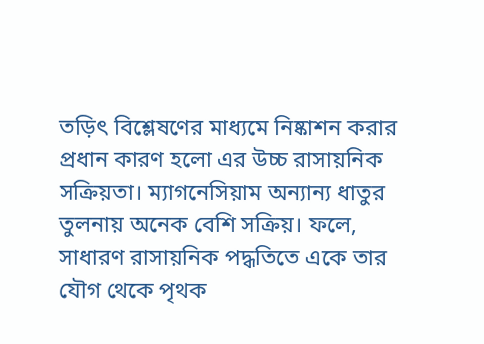তড়িৎ বিশ্লেষণের মাধ্যমে নিষ্কাশন করার প্রধান কারণ হলো এর উচ্চ রাসায়নিক সক্রিয়তা। ম্যাগনেসিয়াম অন্যান্য ধাতুর তুলনায় অনেক বেশি সক্রিয়। ফলে, সাধারণ রাসায়নিক পদ্ধতিতে একে তার যৌগ থেকে পৃথক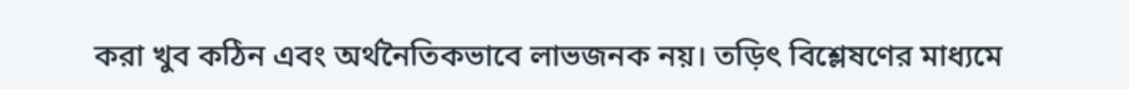করা খুব কঠিন এবং অর্থনৈতিকভাবে লাভজনক নয়। তড়িৎ বিশ্লেষণের মাধ্যমে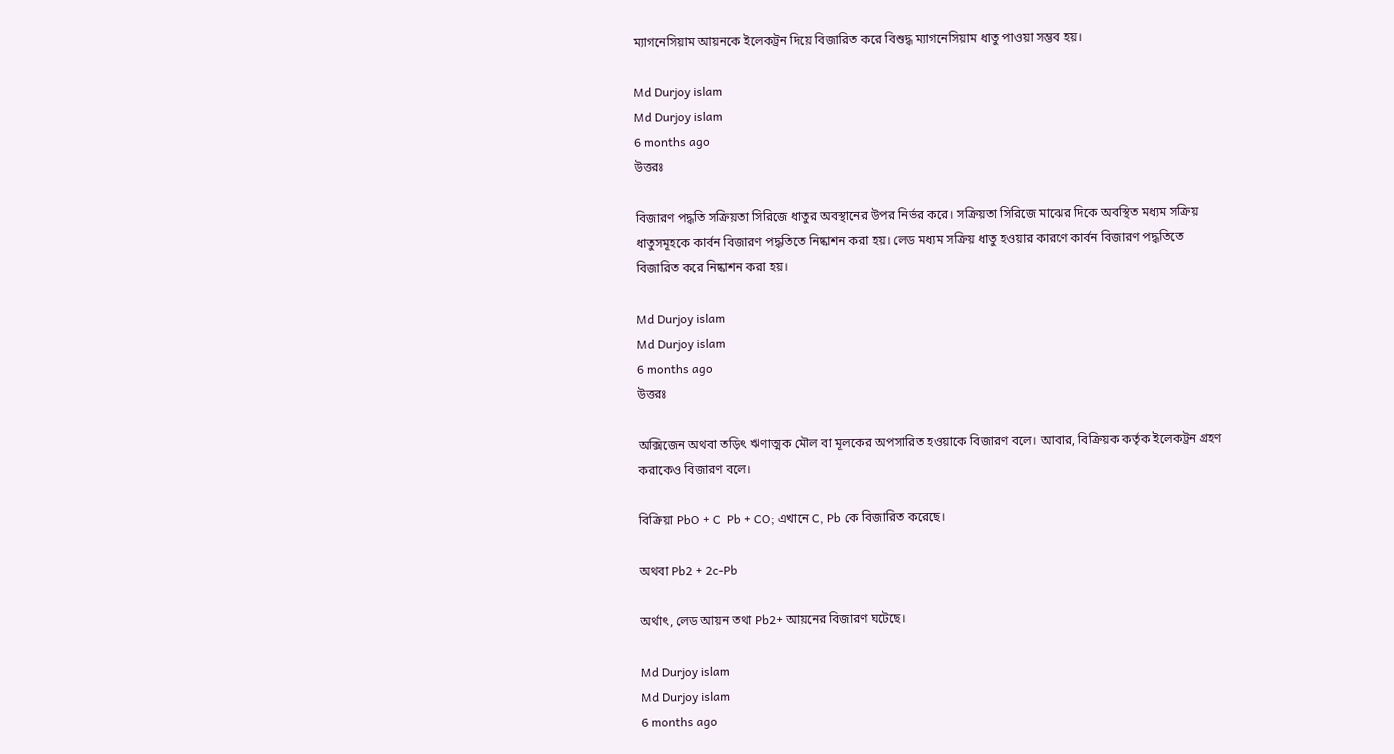ম্যাগনেসিয়াম আয়নকে ইলেকট্রন দিয়ে বিজারিত করে বিশুদ্ধ ম্যাগনেসিয়াম ধাতু পাওয়া সম্ভব হয়।

Md Durjoy islam
Md Durjoy islam
6 months ago
উত্তরঃ

বিজারণ পদ্ধতি সক্রিয়তা সিরিজে ধাতুর অবস্থানের উপর নির্ভর করে। সক্রিয়তা সিরিজে মাঝের দিকে অবস্থিত মধ্যম সক্রিয় ধাতুসমূহকে কার্বন বিজারণ পদ্ধতিতে নিষ্কাশন করা হয়। লেড মধ্যম সক্রিয় ধাতু হওয়ার কারণে কার্বন বিজারণ পদ্ধতিতে বিজারিত করে নিষ্কাশন করা হয়।

Md Durjoy islam
Md Durjoy islam
6 months ago
উত্তরঃ

অক্সিজেন অথবা তড়িৎ ঋণাত্মক মৌল বা মূলকের অপসারিত হওয়াকে বিজারণ বলে। আবার, বিক্রিয়ক কর্তৃক ইলেকট্রন গ্রহণ করাকেও বিজারণ বলে।

বিক্রিয়া PbO + C  Pb + CO; এখানে C, Pb কে বিজারিত করেছে।

অথবা Pb2 + 2c-Pb

অর্থাৎ, লেড আয়ন তথা Pb2+ আয়নের বিজারণ ঘটেছে।

Md Durjoy islam
Md Durjoy islam
6 months ago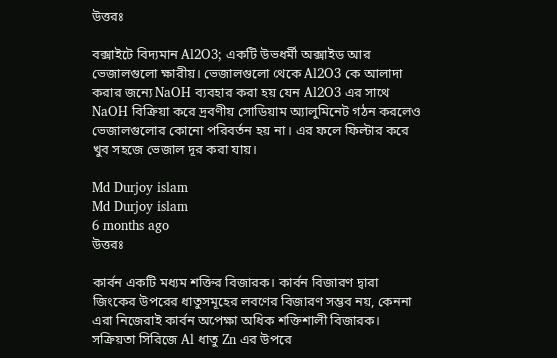উত্তরঃ

বক্সাইটে বিদ্যমান Al2O3; একটি উভধর্মী অক্সাইড আর ভেজালগুলো ক্ষারীয়। ভেজালগুলো থেকে Al2O3 কে আলাদা করার জন্যে NaOH ব্যবহার করা হয় যেন Al2O3 এর সাথে NaOH বিক্রিয়া করে দ্রবণীয় সোডিয়াম অ্যালুমিনেট গঠন করলেও ভেজালগুলোর কোনো পরিবর্তন হয় না। এর ফলে ফিল্টার করে খুব সহজে ভেজাল দূর করা যায়।

Md Durjoy islam
Md Durjoy islam
6 months ago
উত্তরঃ

কার্বন একটি মধ্যম শক্তির বিজারক। কার্বন বিজারণ দ্বারা জিংকের উপরের ধাতুসমূহের লবণের বিজারণ সম্ভব নয়, কেননা এরা নিজেরাই কার্বন অপেক্ষা অধিক শক্তিশালী বিজারক। সক্রিয়তা সিরিজে Al ধাতু Zn এর উপরে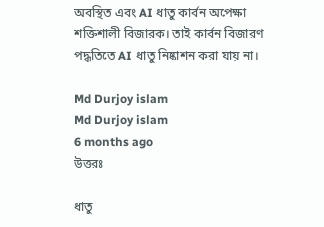অবস্থিত এবং AI ধাতু কার্বন অপেক্ষা শক্তিশালী বিজারক। তাই কার্বন বিজারণ পদ্ধতিতে AI ধাতু নিষ্কাশন করা যায় না।

Md Durjoy islam
Md Durjoy islam
6 months ago
উত্তরঃ

ধাতু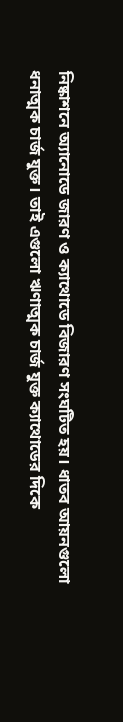নিষ্কাশনে অ্যানোডে জারণ ও ক্যাথোডে বিজারণ সংঘটিত হয়। ধাতব আয়নগুলো ধনাত্মক চার্জ যুক্ত। তাই এগুলো ঋণাত্মক চার্জ যুক্ত ক্যাথোডের দিকে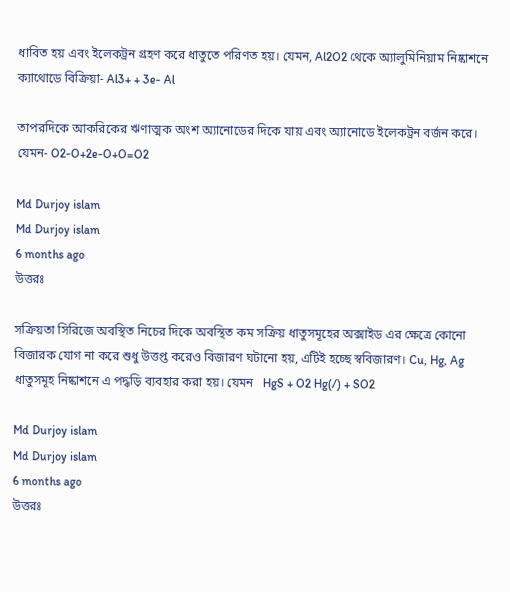ধাবিত হয় এবং ইলেকট্রন গ্রহণ করে ধাতুতে পরিণত হয়। যেমন, Al2O2 থেকে অ্যালুমিনিয়াম নিষ্কাশনে ক‍্যাথোডে বিক্রিয়া- Al3+ + 3e- Al

তাপরদিকে আকরিকের ঋণাত্মক অংশ অ্যানোডের দিকে যায় এবং অ্যানোডে ইলেকট্রন বর্জন করে। যেমন- O2-O+2e-O+O=O2

Md Durjoy islam
Md Durjoy islam
6 months ago
উত্তরঃ

সক্রিয়তা সিরিজে অবস্থিত নিচের দিকে অবস্থিত কম সক্রিয় ধাতুসমূহের অক্সাইড এর ক্ষেত্রে কোনো বিজারক যোগ না করে শুধু উত্তপ্ত করেও বিজারণ ঘটানো হয়, এটিই হচ্ছে স্ববিজারণ। Cu, Hg, Ag ধাতুসমূহ নিষ্কাশনে এ পদ্ধড়ি ব্যবহার করা হয়। যেমন   HgS + O2 Hg(/) + SO2

Md Durjoy islam
Md Durjoy islam
6 months ago
উত্তরঃ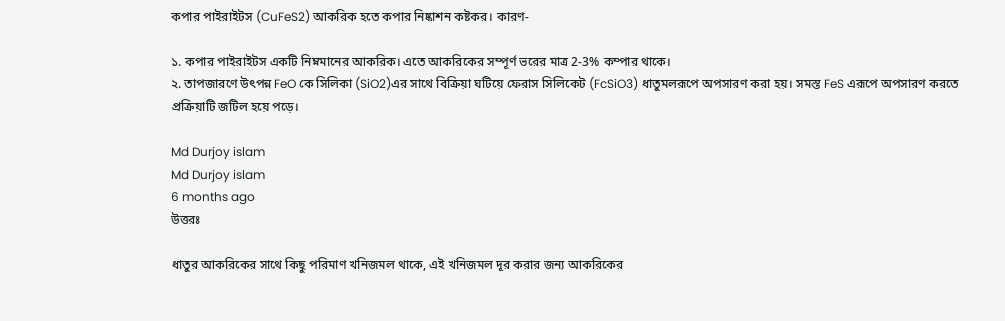কপার পাইরাইটস (CuFeS2) আকরিক হতে কপার নিষ্কাশন কষ্টকর। কারণ-

১. কপার পাইরাইটস একটি নিম্নমানের আকরিক। এতে আকরিকের সম্পূর্ণ ভরের মাত্র 2-3% কম্পার থাকে।
২. তাপজারণে উৎপন্ন FeO কে সিলিকা (SiO2)এর সাথে বিক্রিয়া ঘটিয়ে ফেরাস সিলিকেট (FcSiO3) ধাতুমলরূপে অপসারণ করা হয়। সমস্ত FeS এরূপে অপসারণ করতে প্রক্রিয়াটি জটিল হয়ে পড়ে।

Md Durjoy islam
Md Durjoy islam
6 months ago
উত্তরঃ

ধাতুর আকরিকের সাথে কিছু পরিমাণ খনিজমল থাকে, এই খনিজমল দূর করার জন্য আকরিকের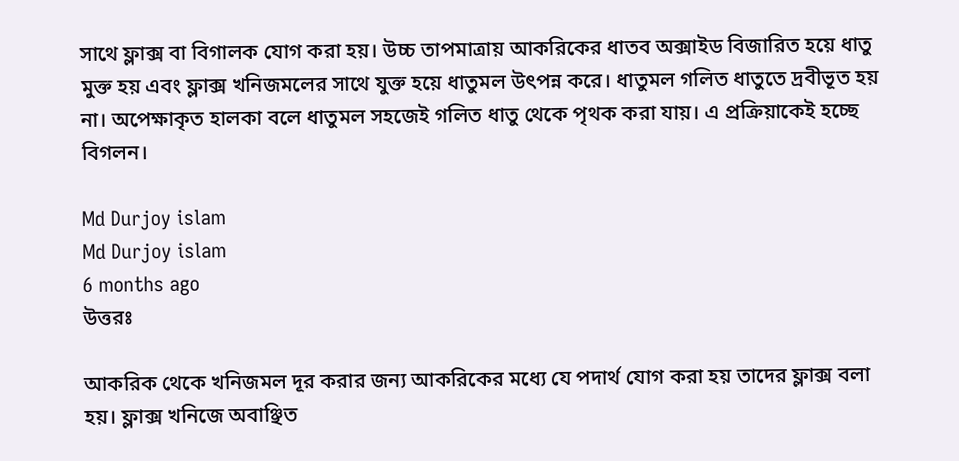সাথে ফ্লাক্স বা বিগালক যোগ করা হয়। উচ্চ তাপমাত্রায় আকরিকের ধাতব অক্সাইড বিজারিত হয়ে ধাতু মুক্ত হয় এবং ফ্লাক্স খনিজমলের সাথে যুক্ত হয়ে ধাতুমল উৎপন্ন করে। ধাতুমল গলিত ধাতুতে দ্রবীভূত হয় না। অপেক্ষাকৃত হালকা বলে ধাতুমল সহজেই গলিত ধাতু থেকে পৃথক করা যায়। এ প্রক্রিয়াকেই হচ্ছে বিগলন।

Md Durjoy islam
Md Durjoy islam
6 months ago
উত্তরঃ

আকরিক থেকে খনিজমল দূর করার জন্য আকরিকের মধ্যে যে পদার্থ যোগ করা হয় তাদের ফ্লাক্স বলা হয়। ফ্লাক্স খনিজে অবাঞ্ছিত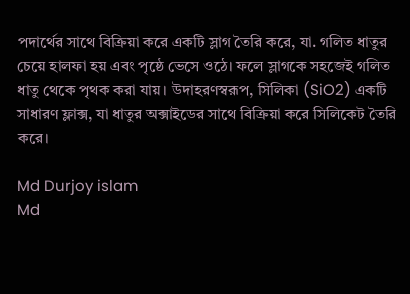পদার্থের সাথে বিক্রিয়া করে একটি স্লাগ তৈরি করে, যা. গলিত ধাতুর চেয়ে হালফা হয় এবং পৃষ্ঠে ভেসে ওঠে। ফলে স্লাগকে সহজেই গলিত ধাতু থেকে পৃথক করা যায়। উদাহরণস্বরূপ, সিলিকা (SiO2) একটি সাধারণ ফ্লাক্স, যা ধাতুর অক্সাইডের সাথে বিক্রিয়া করে সিলিকেট তৈরি করে।

Md Durjoy islam
Md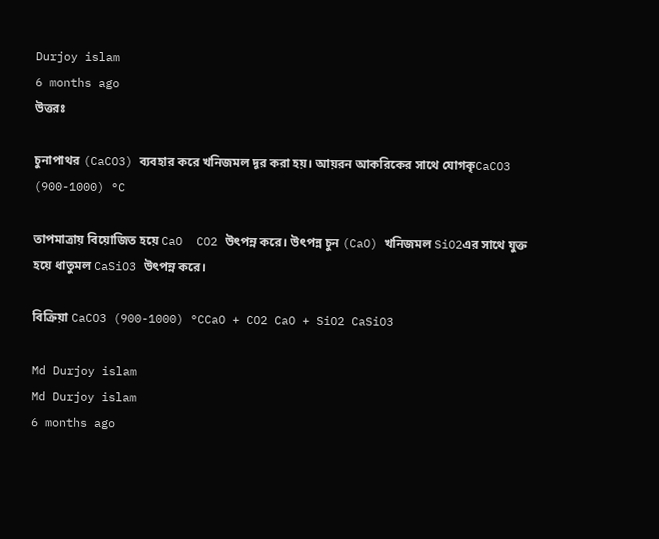Durjoy islam
6 months ago
উত্তরঃ

চুনাপাথর (CaCO3) ব্যবহার করে খনিজমল দূর করা হয়। আয়রন আকরিকের সাথে যোগকৃCaCO3 (900-1000) °C

তাপমাত্রায় বিয়োজিত হয়ে CaO  CO2 উৎপন্ন করে। উৎপন্ন চুন (CaO) খনিজমল SiO2এর সাথে যুক্ত হয়ে ধাতুমল CaSiO3 উৎপন্ন করে।

বিক্রিয়া CaCO3 (900-1000) °CCaO + CO2 CaO + SiO2 CaSiO3

Md Durjoy islam
Md Durjoy islam
6 months ago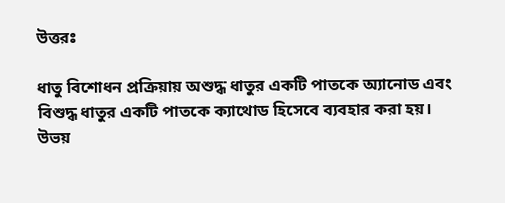উত্তরঃ

ধাতু বিশোধন প্রক্রিয়ায় অশুদ্ধ ধাতুর একটি পাতকে অ্যানোড এবং বিশুদ্ধ ধাতুর একটি পাতকে ক্যাথোড হিসেবে ব্যবহার করা হয়। উভয়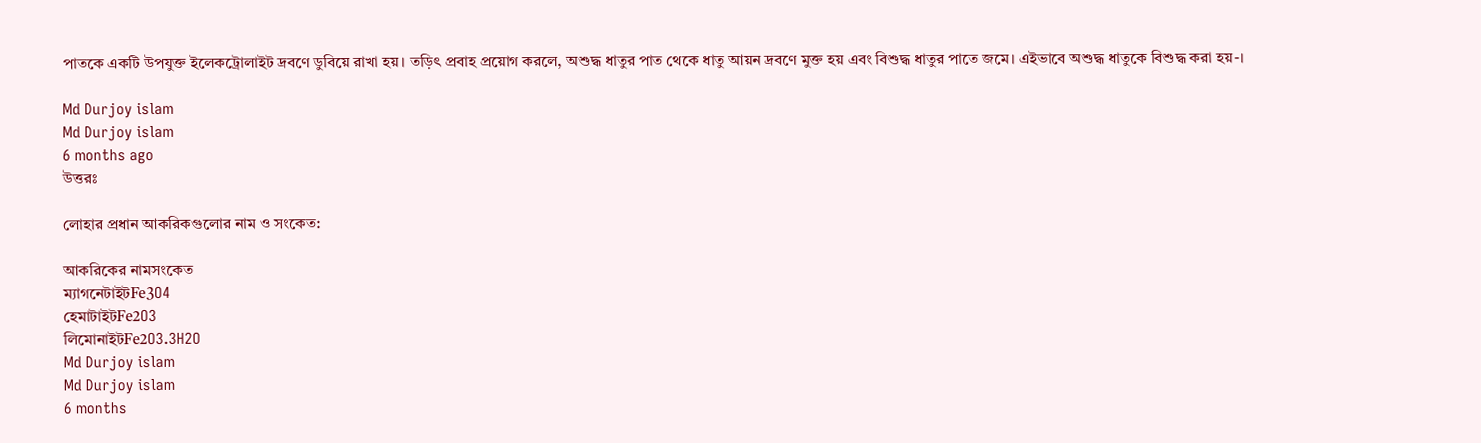পাতকে একটি উপযুক্ত ইলেকট্রোলাইট দ্রবণে ডুবিয়ে রাখা হয়। তড়িৎ প্রবাহ প্রয়োগ করলে, অশুদ্ধ ধাতুর পাত থেকে ধাতু আয়ন দ্রবণে মুক্ত হয় এবং বিশুদ্ধ ধাতুর পাতে জমে। এইভাবে অশুদ্ধ ধাতুকে বিশুদ্ধ করা হয়-।

Md Durjoy islam
Md Durjoy islam
6 months ago
উত্তরঃ

লোহার প্রধান আকরিকগুলোর নাম ও সংকেত:

আকরিকের নামসংকেত
ম্যাগনেটাইটFe3O4
হেমাটাইটFe2O3
লিমোনাইটFe2O3.3H2O
Md Durjoy islam
Md Durjoy islam
6 months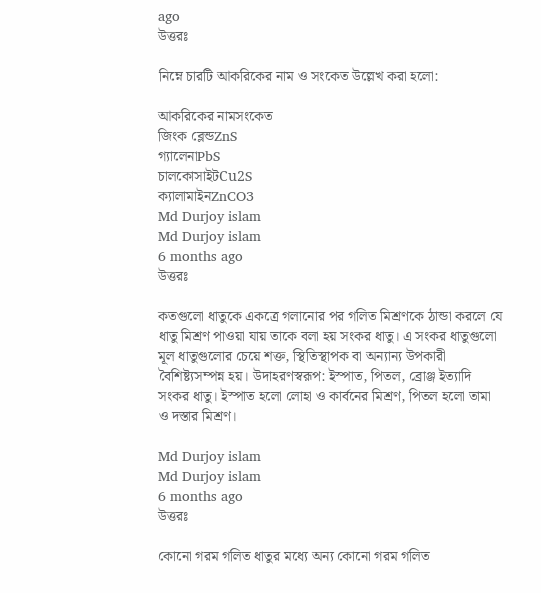ago
উত্তরঃ

নিম্নে চারটি আকরিকের নাম ও সংকেত উল্লেখ করা হলো:

আকরিকের নামসংকেত
জিংক ব্লেন্ডZnS
গ্যালেনাPbS
চালকোসাইটCu2S
ক্যালামাইনZnCO3
Md Durjoy islam
Md Durjoy islam
6 months ago
উত্তরঃ

কতগুলো ধাতুকে একত্রে গলানোর পর গলিত মিশ্রণকে ঠান্ডা করলে যে ধাতু মিশ্রণ পাওয়া যায় তাকে বলা হয় সংকর ধাতু। এ সংকর ধাতুগুলো মূল ধাতুগুলোর চেয়ে শক্ত, স্থিতিস্থাপক বা অন্যান্য উপকারী বৈশিষ্ট্যসম্পন্ন হয়। উদাহরণস্বরূপ: ইস্পাত, পিতল, ব্রোঞ্জ ইত্যাদি সংকর ধাতু। ইস্পাত হলো লোহা ও কার্বনের মিশ্রণ, পিতল হলো তামা ও দস্তার মিশ্রণ।

Md Durjoy islam
Md Durjoy islam
6 months ago
উত্তরঃ

কোনো গরম গলিত ধাতুর মধ্যে অন্য কোনো গরম গলিত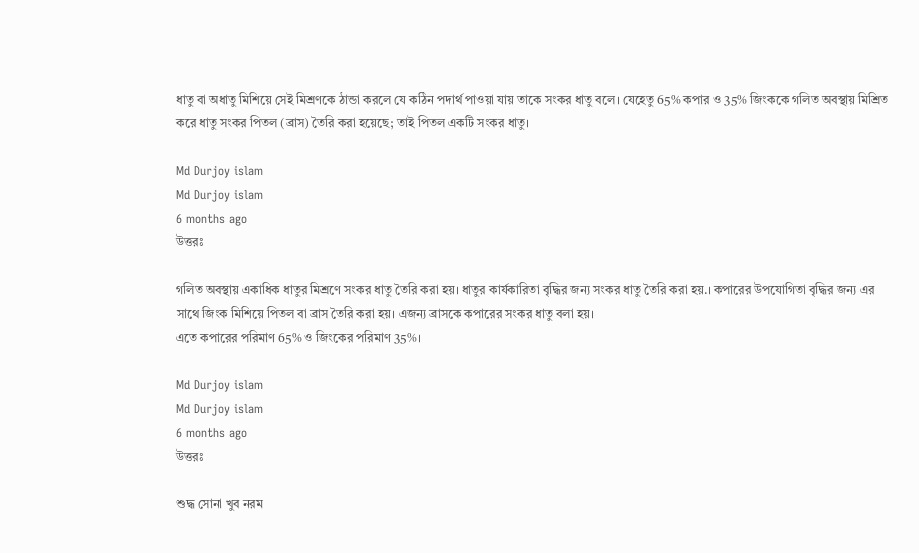ধাতু বা অধাতু মিশিয়ে সেই মিশ্রণকে ঠান্ডা করলে যে কঠিন পদার্থ পাওয়া যায় তাকে সংকর ধাতু বলে। যেহেতু 65% কপার ও 35% জিংককে গলিত অবস্থায় মিশ্রিত করে ধাতু সংকর পিতল (ব্রাস) তৈরি করা হয়েছে; তাই পিতল একটি সংকর ধাতু।

Md Durjoy islam
Md Durjoy islam
6 months ago
উত্তরঃ

গলিত অবস্থায় একাধিক ধাতুর মিশ্রণে সংকর ধাতু তৈরি করা হয়। ধাতুর কার্যকারিতা বৃদ্ধির জন্য সংকর ধাতু তৈরি করা হয়.। কপারের উপযোগিতা বৃদ্ধির জন্য এর সাথে জিংক মিশিয়ে পিতল বা ব্রাস তৈরি করা হয়। এজন্য ব্রাসকে কপারের সংকর ধাতু বলা হয়।
এতে কপারের পরিমাণ 65% ও জিংকের পরিমাণ 35%।

Md Durjoy islam
Md Durjoy islam
6 months ago
উত্তরঃ

শুদ্ধ সোনা খুব নরম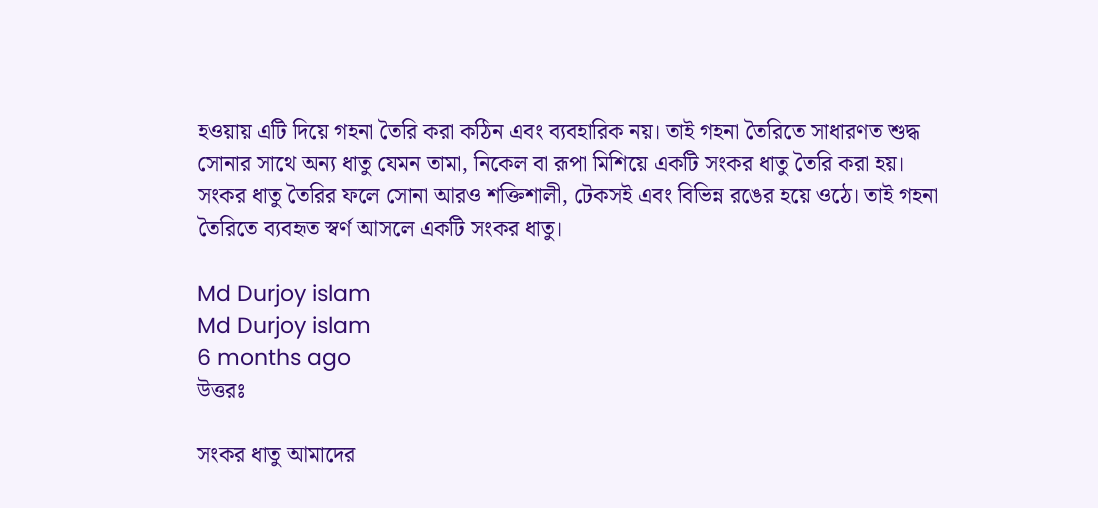হওয়ায় এটি দিয়ে গহনা তৈরি করা কঠিন এবং ব্যবহারিক নয়। তাই গহনা তৈরিতে সাধারণত শুদ্ধ সোনার সাথে অন্য ধাতু যেমন তামা, নিকেল বা রূপা মিশিয়ে একটি সংকর ধাতু তৈরি করা হয়। সংকর ধাতু তৈরির ফলে সোনা আরও শক্তিশালী, টেকসই এবং বিভিন্ন রঙের হয়ে ওঠে। তাই গহনা তৈরিতে ব্যবহৃত স্বর্ণ আসলে একটি সংকর ধাতু।

Md Durjoy islam
Md Durjoy islam
6 months ago
উত্তরঃ

সংকর ধাতু আমাদের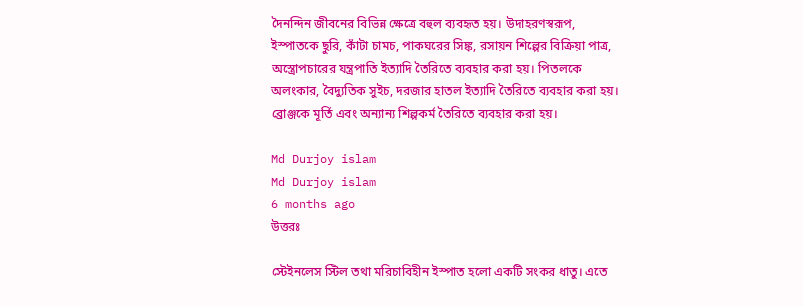দৈনন্দিন জীবনের বিভিন্ন ক্ষেত্রে বহুল ব্যবহৃত হয়। উদাহরণস্বরূপ, ইস্পাতকে ছুরি, কাঁটা চামচ, পাকঘরের সিঙ্ক, রসায়ন শিল্পের বিক্রিয়া পাত্র, অস্ত্রোপচারের যন্ত্রপাতি ইত্যাদি তৈরিতে ব্যবহার করা হয়। পিতলকে অলংকার, বৈদ্যুতিক সুইচ, দরজার হাতল ইত্যাদি তৈরিতে ব্যবহার করা হয়। ব্রোঞ্জকে মূর্তি এবং অন্যান্য শিল্পকর্ম তৈরিতে ব্যবহার করা হয়।

Md Durjoy islam
Md Durjoy islam
6 months ago
উত্তরঃ

স্টেইনলেস স্টিল তথা মরিচাবিহীন ইস্পাত হলো একটি সংকর ধাতু। এতে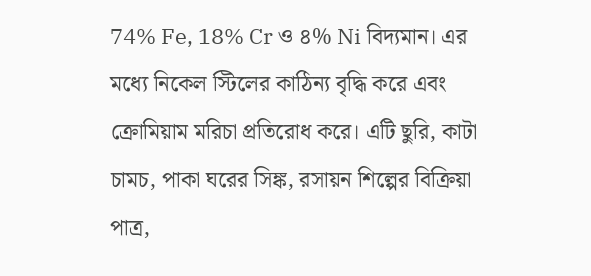74% Fe, 18% Cr ও ৪% Ni বিদ্যমান। এর মধ্যে নিকেল স্টিলের কাঠিন্য বৃদ্ধি করে এবং ক্রোমিয়াম মরিচা প্রতিরোধ করে। এটি ছুরি, কাটা চামচ, পাকা ঘরের সিঙ্ক, রসায়ন শিল্পের বিক্রিয়া পাত্র,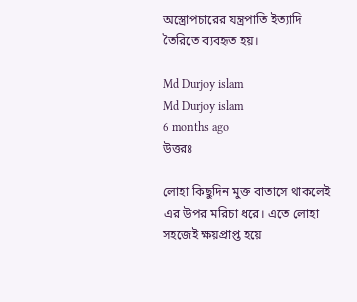অস্ত্রোপচারের যন্ত্রপাতি ইত্যাদি তৈরিতে ব্যবহৃত হয়।

Md Durjoy islam
Md Durjoy islam
6 months ago
উত্তরঃ

লোহা কিছুদিন মুক্ত বাতাসে থাকলেই এর উপর মরিচা ধরে। এতে লোহা সহজেই ক্ষয়প্রাপ্ত হয়ে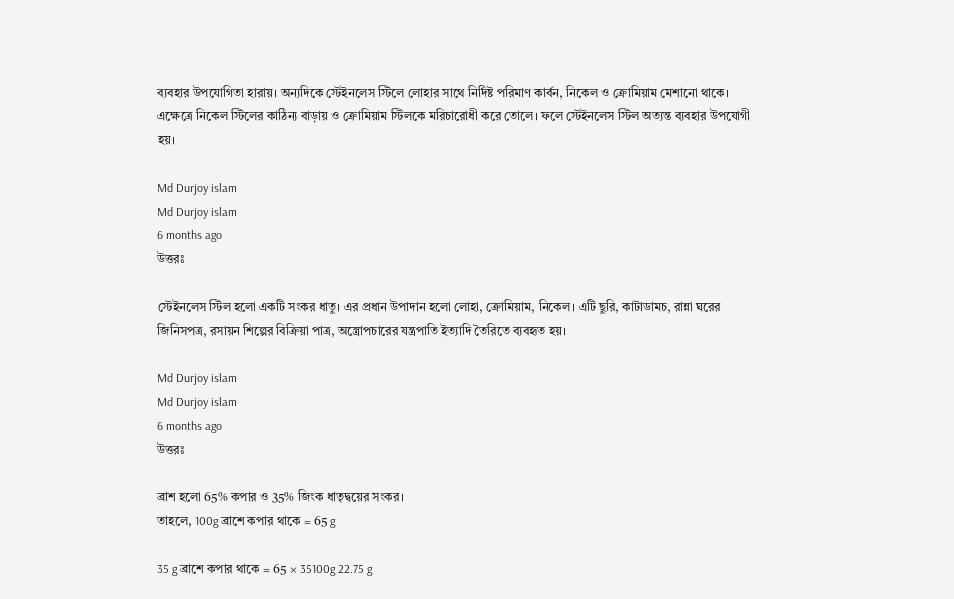ব্যবহার উপযোগিতা হারায়। অন্যদিকে স্টেইনলেস স্টিলে লোহার সাথে নির্দিষ্ট পরিমাণ কার্বন, নিকেল ও ক্রোমিয়াম মেশানো থাকে। এক্ষেত্রে নিকেল স্টিলের কাঠিন্য বাড়ায় ও ক্রোমিয়াম স্টিলকে মরিচারোধী করে তোলে। ফলে স্টেইনলেস স্টিল অত্যন্ত ব্যবহার উপযোগী হয়।

Md Durjoy islam
Md Durjoy islam
6 months ago
উত্তরঃ

স্টেইনলেস স্টিল হলো একটি সংকর ধাতু। এর প্রধান উপাদান হলো লোহা, ক্রোমিয়াম, নিকেল। এটি ছুরি, কাটাডামচ, রান্না ঘরের জিনিসপত্র, রসায়ন শিল্পের বিক্রিয়া পাত্র, অস্ত্রোপচারের যন্ত্রপাতি ইত্যাদি তৈরিতে ব্যবহৃত হয়।

Md Durjoy islam
Md Durjoy islam
6 months ago
উত্তরঃ

ব্রাশ হলো 65% কপার ও 35% জিংক ধাতৃদ্বয়ের সংকর।
তাহলে, 100g ব্রাশে কপার থাকে = 65 g

35 g ব্রাশে কপার থাকে = 65 × 35100g 22.75 g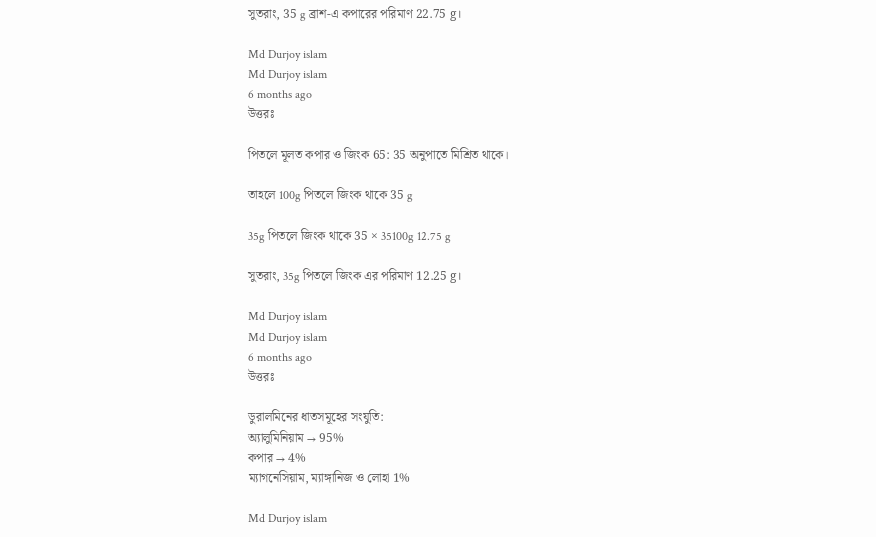সুতরাং, 35 g ব্রাশ-এ কপারের পরিমাণ 22.75 g।

Md Durjoy islam
Md Durjoy islam
6 months ago
উত্তরঃ

পিতলে মূলত কপার ও জিংক 65: 35 অনুপাতে মিশ্রিত থাকে।

তাহলে 100g পিতলে জিংক থাকে 35 g

35g পিতলে জিংক থাকে 35 × 35100g 12.75 g

সুতরাং, 35g পিতলে জিংক এর পরিমাণ 12.25 g।

Md Durjoy islam
Md Durjoy islam
6 months ago
উত্তরঃ

ডুরালমিনের ধাতসমূহের সংযুতি:
অ্যালুমিনিয়াম → 95%
কপার → 4%
ম্যাগনেসিয়াম, ম্যাঙ্গানিজ ও লোহা 1%

Md Durjoy islam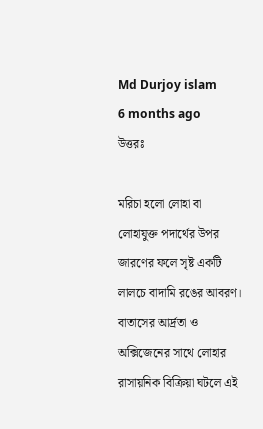Md Durjoy islam
6 months ago
উত্তরঃ

মরিচা হলো লোহা বা লোহাযুক্ত পদার্থের উপর জারণের ফলে সৃষ্ট একটি লালচে বাদামি রঙের আবরণ। বাতাসের আর্দ্রতা ও অক্সিজেনের সাথে লোহার রাসায়নিক বিক্রিয়া ঘটলে এই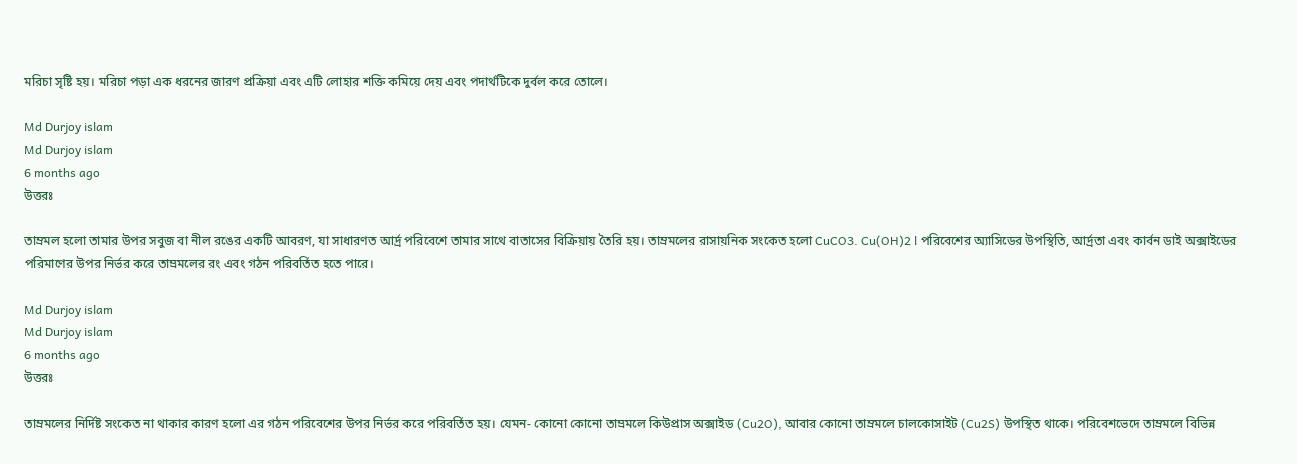মরিচা সৃষ্টি হয়। মরিচা পড়া এক ধরনের জারণ প্রক্রিয়া এবং এটি লোহার শক্তি কমিয়ে দেয় এবং পদার্থটিকে দুর্বল করে তোলে।

Md Durjoy islam
Md Durjoy islam
6 months ago
উত্তরঃ

তাম্রমল হলো তামার উপর সবুজ বা নীল রঙের একটি আবরণ, যা সাধারণত আর্দ্র পরিবেশে তামার সাথে বাতাসের বিক্রিয়ায় তৈরি হয়। তাম্রমলের রাসায়নিক সংকেত হলো CuCO3. Cu(OH)2 l পরিবেশের অ্যাসিডের উপস্থিতি, আর্দ্রতা এবং কার্বন ডাই অক্সাইডের পরিমাণের উপর নির্ভর করে তাম্রমলের রং এবং গঠন পরিবর্তিত হতে পারে।

Md Durjoy islam
Md Durjoy islam
6 months ago
উত্তরঃ

তাম্রমলের নির্দিষ্ট সংকেত না থাকার কারণ হলো এর গঠন পরিবেশের উপর নির্ভর করে পরিবর্তিত হয়। যেমন- কোনো কোনো তাম্রমলে কিউপ্রাস অক্সাইড (Cu2O), আবার কোনো তাম্রমলে চালকোসাইট (Cu2S) উপস্থিত থাকে। পরিবেশভেদে তাম্রমলে বিভিন্ন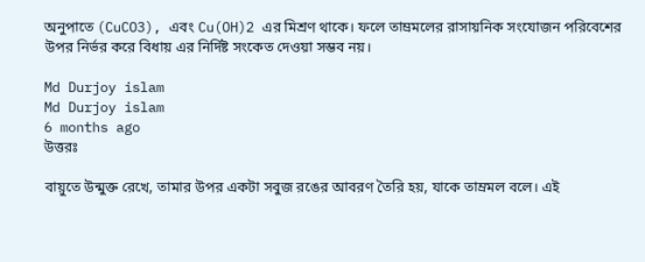অনুপাতে (CuCO3), এবং Cu(OH)2 এর মিশ্রণ থাকে। ফলে তাম্রমলের রাসায়নিক সংযোজন পরিবেশের উপর নির্ভর করে বিধায় এর নির্দিষ্ট সংকেত দেওয়া সম্ভব নয়।

Md Durjoy islam
Md Durjoy islam
6 months ago
উত্তরঃ

বায়ুতে উন্মুক্ত রেখে, তামার উপর একটা সবুজ রঙের আবরণ তৈরি হয়, যাকে তাম্রমল বলে। এই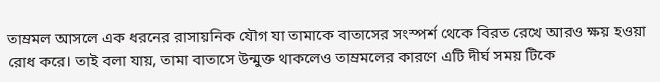তাম্রমল আসলে এক ধরনের রাসায়নিক যৌগ যা তামাকে বাতাসের সংস্পর্শ থেকে বিরত রেখে আরও ক্ষয় হওয়া রোধ করে। তাই বলা যায়, তামা বাতাসে উন্মুক্ত থাকলেও তাম্রমলের কারণে এটি দীর্ঘ সময় টিকে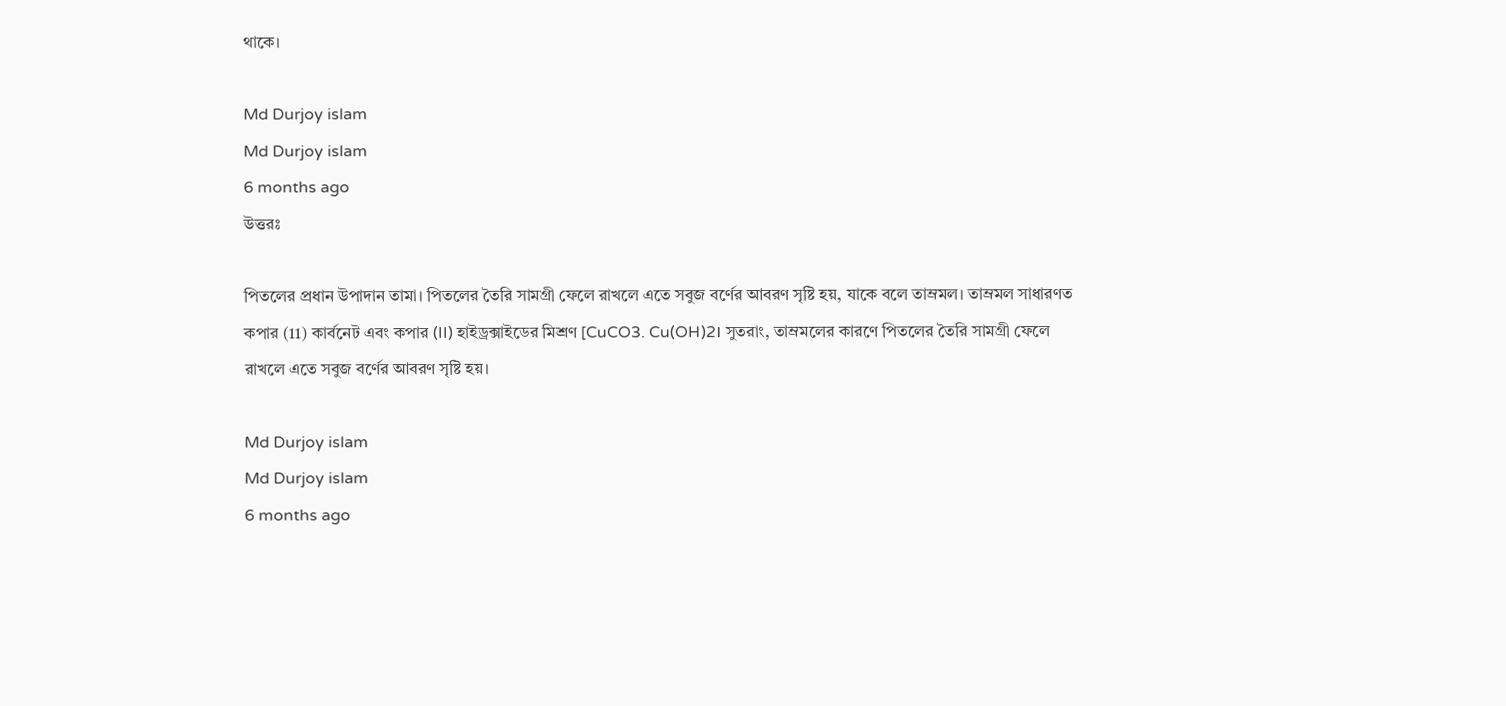থাকে।

Md Durjoy islam
Md Durjoy islam
6 months ago
উত্তরঃ

পিতলের প্রধান উপাদান তামা। পিতলের তৈরি সামগ্রী ফেলে রাখলে এতে সবুজ বর্ণের আবরণ সৃষ্টি হয়, যাকে বলে তাম্রমল। তাম্রমল সাধারণত কপার (11) কার্বনেট এবং কপার (II) হাইড্রক্সাইডের মিশ্রণ [CuCO3. Cu(OH)2। সুতরাং, তাম্রমলের কারণে পিতলের তৈরি সামগ্রী ফেলে রাখলে এতে সবুজ বর্ণের আবরণ সৃষ্টি হয়।

Md Durjoy islam
Md Durjoy islam
6 months ago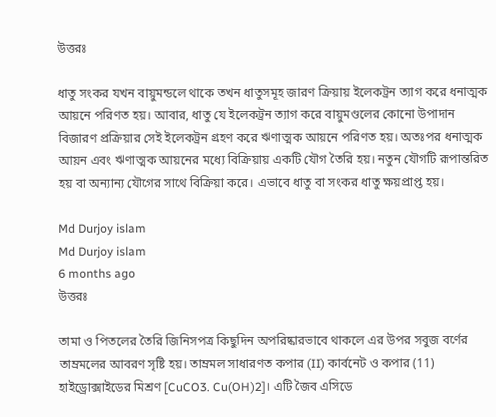উত্তরঃ

ধাতু সংকর যখন বায়ুমন্ডলে থাকে তখন ধাতুসমূহ জারণ ক্রিয়ায় ইলেকট্রন ত্যাগ করে ধনাত্মক আয়নে পরিণত হয়। আবার, ধাতু যে ইলেকট্রন ত্যাগ করে বায়ুমণ্ডলের কোনো উপাদান বিজারণ প্রক্রিয়ার সেই ইলেকট্রন গ্রহণ করে ঋণাত্মক আয়নে পরিণত হয়। অতঃপর ধনাত্মক আয়ন এবং ঋণাত্মক আয়নের মধ্যে বিক্রিয়ায় একটি যৌগ তৈরি হয়। নতুন যৌগটি রূপান্তরিত হয় বা অন্যান্য যৌগের সাথে বিক্রিয়া করে। এভাবে ধাতু বা সংকর ধাতু ক্ষয়প্রাপ্ত হয়।

Md Durjoy islam
Md Durjoy islam
6 months ago
উত্তরঃ

তামা ও পিতলের তৈরি জিনিসপত্র কিছুদিন অপরিষ্কারভাবে থাকলে এর উপর সবুজ বর্ণের তাম্রমলের আবরণ সৃষ্টি হয়। তাম্রমল সাধারণত কপার (II) কার্বনেট ও কপার (11) হাইড্রোক্সাইডের মিশ্রণ [CuCO3. Cu(OH)2]। এটি জৈব এসিডে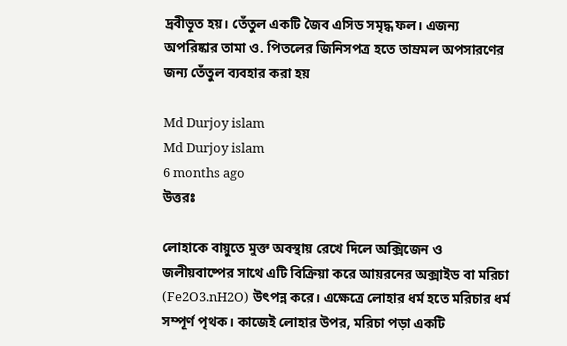দ্রবীভূত হয়। তেঁতুল একটি জৈব এসিড সমৃদ্ধ ফল। এজন্য অপরিষ্কার তামা ও. পিতলের জিনিসপত্র হতে তাম্রমল অপসারণের জন্য তেঁতুল ব্যবহার করা হয়

Md Durjoy islam
Md Durjoy islam
6 months ago
উত্তরঃ

লোহাকে বায়ুতে মুক্ত অবস্থায় রেখে দিলে অক্সিজেন ও জলীয়বাষ্পের সাথে এটি বিক্রিয়া করে আয়রনের অক্সাইড বা মরিচা (Fe2O3.nH2O) উৎপন্ন করে। এক্ষেত্রে লোহার ধর্ম হতে মরিচার ধর্ম সম্পূর্ণ পৃথক। কাজেই লোহার উপর, মরিচা পড়া একটি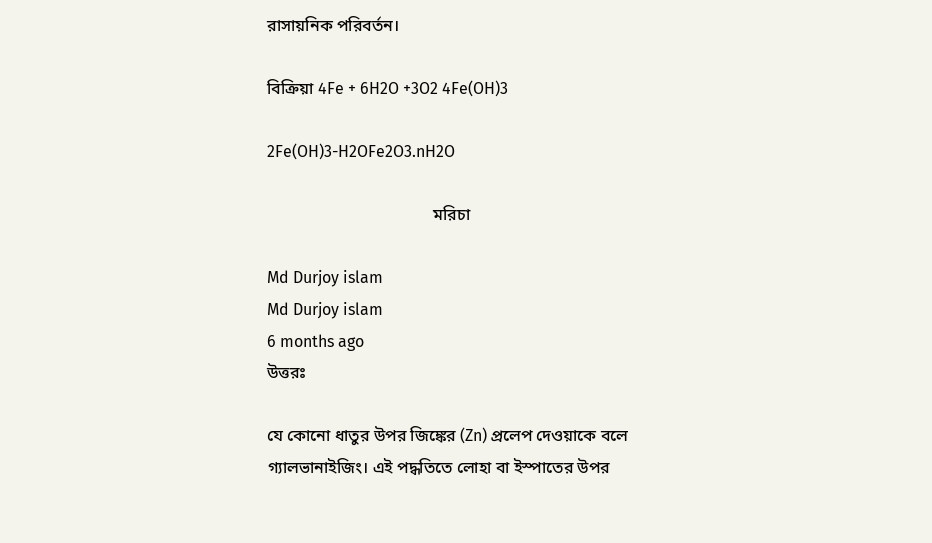রাসায়নিক পরিবর্তন।

বিক্রিয়া 4Fe + 6H2O +3O2 4Fe(OH)3

2Fe(OH)3-H2OFe2O3.nH2O

                                        মরিচা

Md Durjoy islam
Md Durjoy islam
6 months ago
উত্তরঃ

যে কোনো ধাতুর উপর জিঙ্কের (Zn) প্রলেপ দেওয়াকে বলে গ্যালভানাইজিং। এই পদ্ধতিতে লোহা বা ইস্পাতের উপর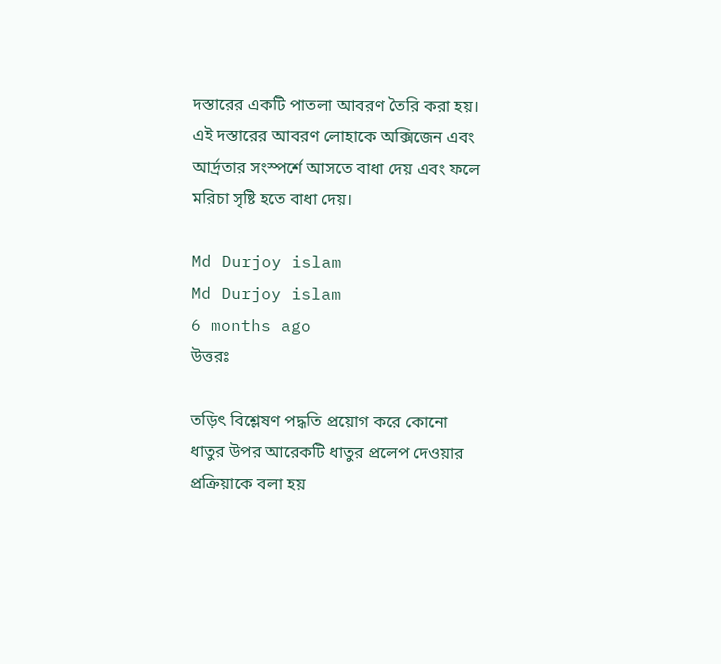দস্তারের একটি পাতলা আবরণ তৈরি করা হয়। এই দস্তারের আবরণ লোহাকে অক্সিজেন এবং আর্দ্রতার সংস্পর্শে আসতে বাধা দেয় এবং ফলে মরিচা সৃষ্টি হতে বাধা দেয়।

Md Durjoy islam
Md Durjoy islam
6 months ago
উত্তরঃ

তড়িৎ বিশ্লেষণ পদ্ধতি প্রয়োগ করে কোনো ধাতুর উপর আরেকটি ধাতুর প্রলেপ দেওয়ার প্রক্রিয়াকে বলা হয়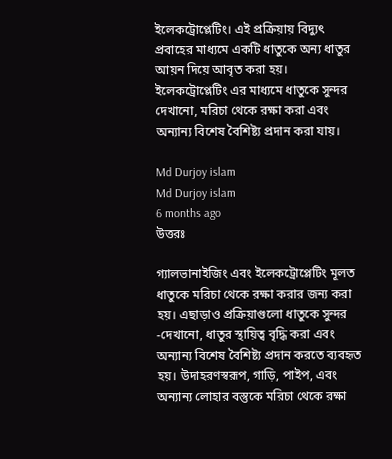ইলেকট্রোপ্লেটিং। এই প্রক্রিয়ায় বিদ্যুৎ প্রবাহের মাধ্যমে একটি ধাতুকে অন্য ধাতুর আয়ন দিয়ে আবৃত করা হয়। ইলেকট্রোপ্লেটিং এর মাধ্যমে ধাতুকে সুন্দর দেখানো, মরিচা থেকে রক্ষা করা এবং অন্যান্য বিশেষ বৈশিষ্ট্য প্রদান করা যায়।

Md Durjoy islam
Md Durjoy islam
6 months ago
উত্তরঃ

গ্যালভানাইজিং এবং ইলেকট্রোপ্লেটিং মূলত ধাতুকে মরিচা থেকে রক্ষা করার জন্য করা হয়। এছাড়াও প্রক্রিয়াগুলো ধাতুকে সুন্দর -দেখানো, ধাতুর স্থায়িত্ব বৃদ্ধি করা এবং অন্যান্য বিশেষ বৈশিষ্ট্য প্রদান করতে ব্যবহৃত হয়। উদাহরণস্বরূপ, গাড়ি, পাইপ, এবং অন্যান্য লোহার বস্তুকে মরিচা থেকে রক্ষা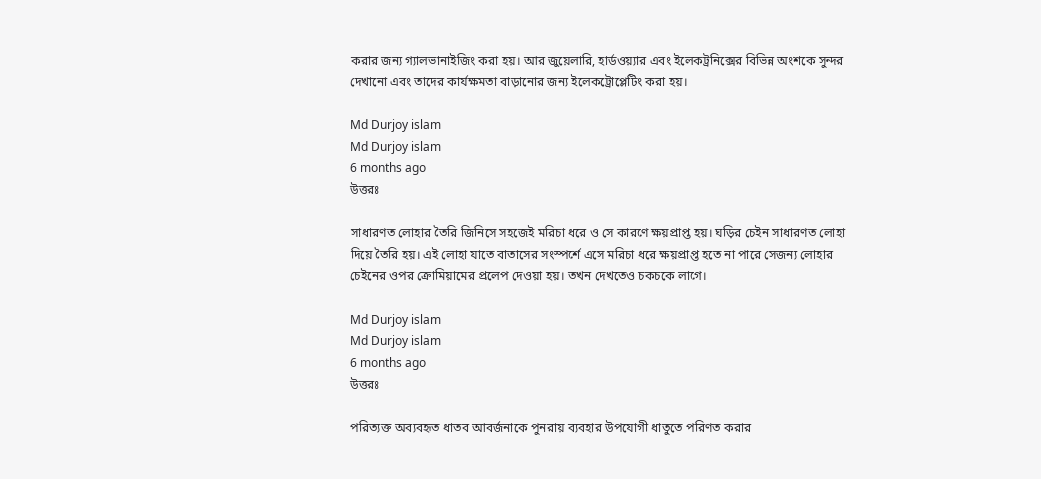করার জন্য গ্যালভানাইজিং করা হয়। আর জুয়েলারি, হার্ডওয়‍্যার এবং ইলেকট্রনিক্সের বিভিন্ন অংশকে সুন্দর দেখানো এবং তাদের কার্যক্ষমতা বাড়ানোর জন্য ইলেকট্রোপ্লেটিং করা হয়।

Md Durjoy islam
Md Durjoy islam
6 months ago
উত্তরঃ

সাধারণত লোহার তৈরি জিনিসে সহজেই মরিচা ধরে ও সে কারণে ক্ষয়প্রাপ্ত হয়। ঘড়ির চেইন সাধারণত লোহা দিয়ে তৈরি হয়। এই লোহা যাতে বাতাসের সংস্পর্শে এসে মরিচা ধরে ক্ষয়প্রাপ্ত হতে না পারে সেজন্য লোহার চেইনের ওপর ক্রোমিয়ামের প্রলেপ দেওয়া হয়। তখন দেখতেও চকচকে লাগে।

Md Durjoy islam
Md Durjoy islam
6 months ago
উত্তরঃ

পরিত্যক্ত অব্যবহৃত ধাতব আবর্জনাকে পুনরায় ব্যবহার উপযোগী ধাতুতে পরিণত করার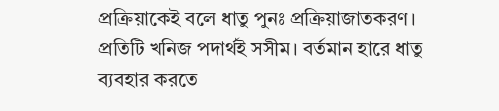প্রক্রিয়াকেই বলে ধাতু পুনঃ প্রক্রিয়াজাতকরণ। প্রতিটি খনিজ পদার্থই সসীম। বর্তমান হারে ধাতু ব্যবহার করতে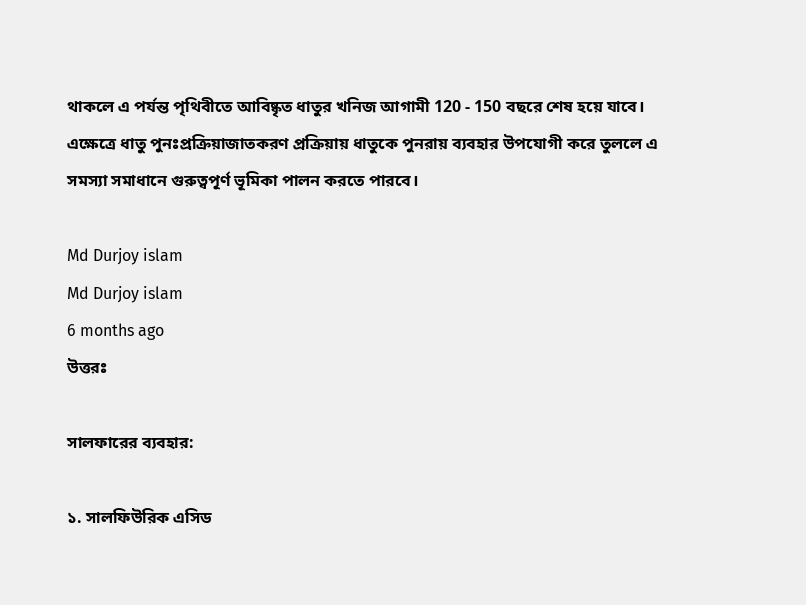থাকলে এ পর্যন্ত পৃথিবীতে আবিষ্কৃত ধাতুর খনিজ আগামী 120 - 150 বছরে শেষ হয়ে যাবে। এক্ষেত্রে ধাতু পুনঃপ্রক্রিয়াজাতকরণ প্রক্রিয়ায় ধাতুকে পুনরায় ব্যবহার উপযোগী করে তুললে এ সমস্যা সমাধানে গুরুত্বপূর্ণ ভূমিকা পালন করতে পারবে।

Md Durjoy islam
Md Durjoy islam
6 months ago
উত্তরঃ

সালফারের ব্যবহার:

১. সালফিউরিক এসিড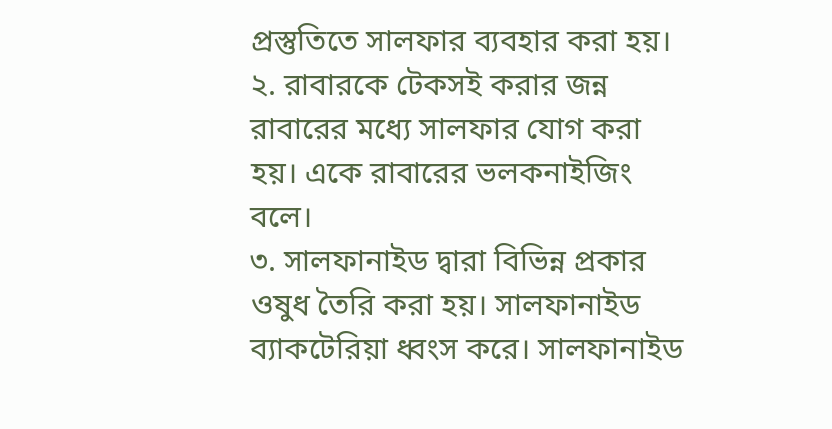প্রস্তুতিতে সালফার ব্যবহার করা হয়।
২. রাবারকে টেকসই করার জন্ন রাবারের মধ্যে সালফার যোগ করা হয়। একে রাবারের ভলকনাইজিং বলে।
৩. সালফানাইড দ্বারা বিভিন্ন প্রকার ওষুধ তৈরি করা হয়। সালফানাইড ব্যাকটেরিয়া ধ্বংস করে। সালফানাইড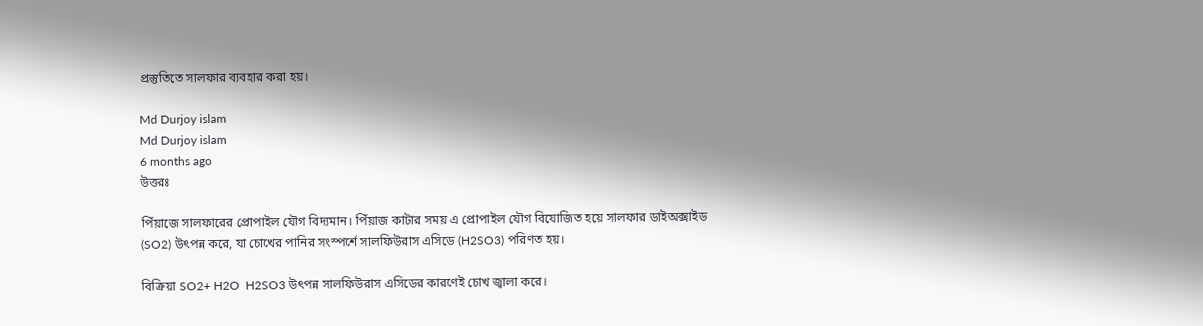প্রস্তুতিতে সালফার ব্যবহার করা হয়।

Md Durjoy islam
Md Durjoy islam
6 months ago
উত্তরঃ

পিঁয়াজে সালফারের প্রোপাইল যৌগ বিদ্যমান। পিঁয়াজ কাটার সময় এ প্রোপাইল যৌগ বিযোজিত হয়ে সালফার ডাইঅক্সাইড (SO2) উৎপন্ন করে, যা চোখের পানির সংস্পর্শে সালফিউরাস এসিডে (H2SO3) পরিণত হয়।

বিক্রিয়া SO2+ H2O  H2SO3 উৎপন্ন সালফিউরাস এসিডের কারণেই চোখ জ্বালা করে।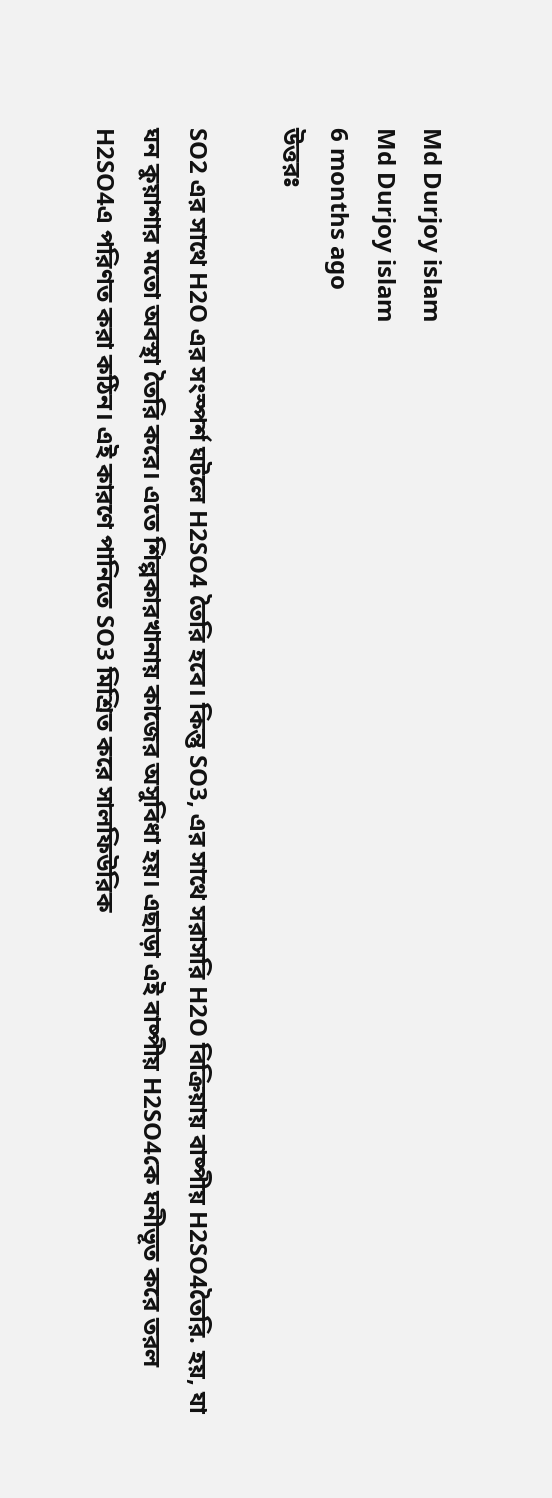Md Durjoy islam
Md Durjoy islam
6 months ago
উত্তরঃ

SO2 এর সাথে H2O এর সংস্পর্শ ঘটলে H2SO4 তৈরি হবে। কিন্তু SO3, এর সাথে সরাসরি H2O বিক্রিয়ায় বাষ্পীয় H2SO4তৈরি. হয়, যা ঘন কুয়াশার মতো অবস্থা তৈরি করে। এতে শিল্পকারখানায় কাজের অসুবিধা হয়। এছাড়া এই বাষ্পীয় H2SO4কে ঘনীভূত করে তরল H2SO4এ পরিণত করা কঠিন। এই কারণে পানিতে SO3 মিশ্রিত করে সালফিউরিক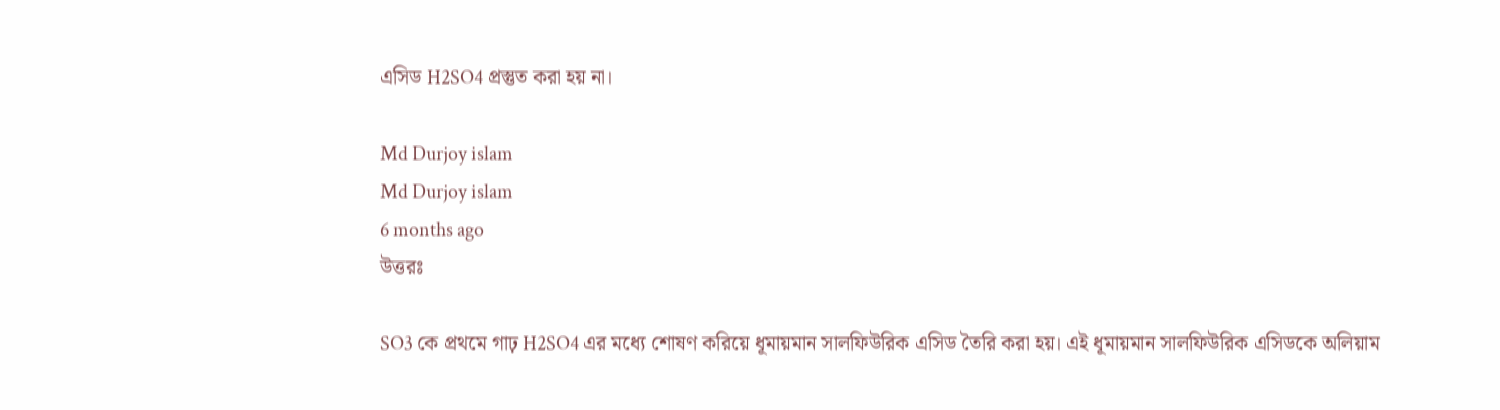এসিড H2SO4 প্রস্তুত করা হয় না।

Md Durjoy islam
Md Durjoy islam
6 months ago
উত্তরঃ

SO3 কে প্রথমে গাঢ় H2SO4 এর মধ্যে শোষণ করিয়ে ধূমায়মান সালফিউরিক এসিড তৈরি করা হয়। এই ধূমায়মান সালফিউরিক এসিডকে অলিয়াম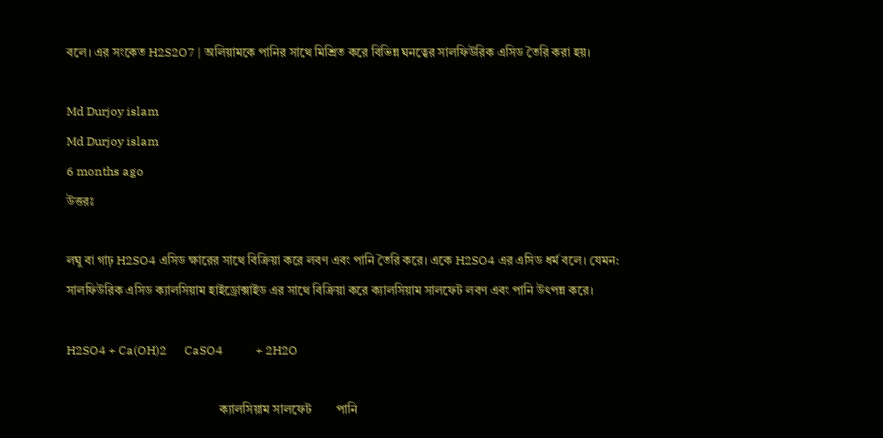বলে। এর সংকেত H2S2O7 | অলিয়ামকে পানির সাথে মিশ্রিত করে বিভিন্ন ঘনত্বের সালফিউরিক এসিড তৈরি করা হয়।

Md Durjoy islam
Md Durjoy islam
6 months ago
উত্তরঃ

লঘু বা গাঢ় H2SO4 এসিড ক্ষারের সাথে বিক্রিয়া করে লবণ এবং পানি তৈরি করে। একে H2SO4 এর এসিড ধর্ম বলে। যেমন: সালফিউরিক এসিড ক্যালসিয়াম হাইড্রোক্সাইড এর সাথে বিক্রিয়া করে ক্যালসিয়াম সালফেট লবণ এবং পানি উৎপন্ন করে।

H2SO4 + Ca(OH)2      CaSO4           + 2H2O

                                                 ক্যালসিয়াম সালফেট        পানি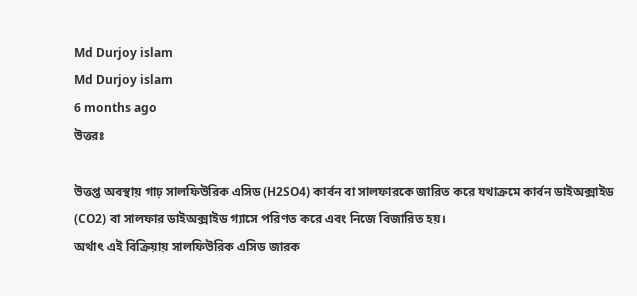Md Durjoy islam
Md Durjoy islam
6 months ago
উত্তরঃ

উত্তপ্ত অবস্থায় গাঢ় সালফিউরিক এসিড (H2SO4) কার্বন বা সালফারকে জারিত করে যথাক্রমে কার্বন ডাইঅক্সাইড (CO2) বা সালফার ডাইঅক্সাইড গ্যাসে পরিণত করে এবং নিজে বিজারিত হয়।
অর্থাৎ এই বিক্রিয়ায় সালফিউরিক এসিড জারক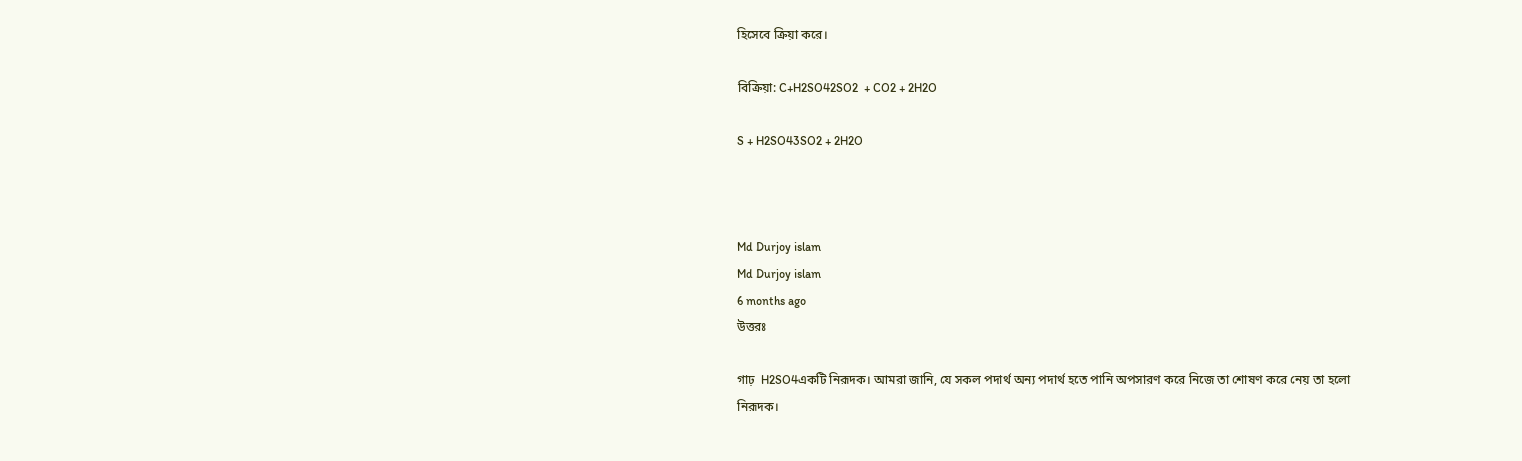হিসেবে ক্রিয়া করে।

বিক্রিয়া: C+H2SO42SO2  + CO2 + 2H2O

S + H2SO43SO2 + 2H2O



Md Durjoy islam
Md Durjoy islam
6 months ago
উত্তরঃ

গাঢ়  H2SO4একটি নিরূদক। আমরা জানি, যে সকল পদার্থ অন্য পদার্থ হতে পানি অপসারণ করে নিজে তা শোষণ করে নেয় তা হলো নিরূদক।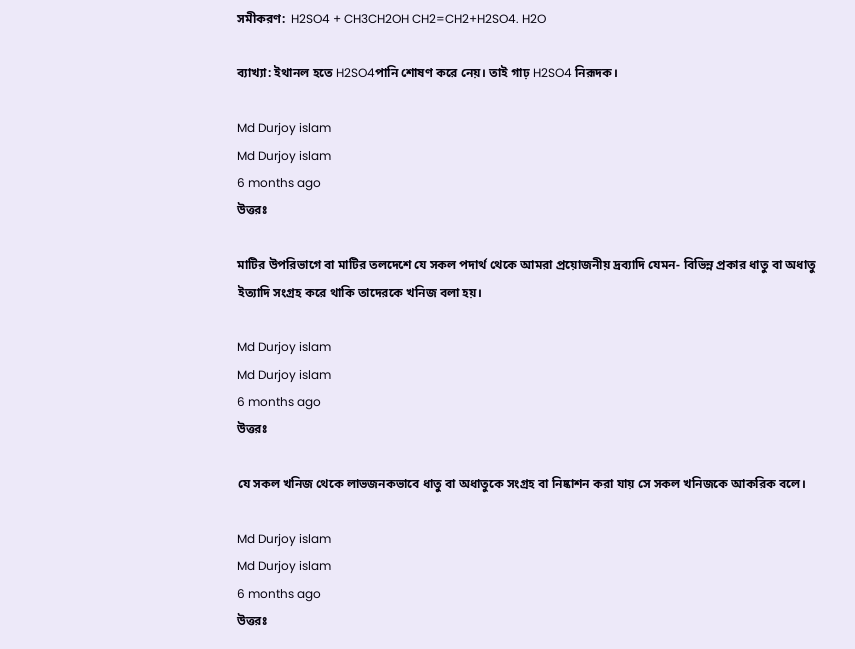সমীকরণ:  H2SO4 + CH3CH2OH CH2=CH2+H2SO4. H2O

ব্যাখ্যা: ইথানল হতে H2SO4পানি শোষণ করে নেয়। তাই গাঢ় H2SO4 নিরূদক।

Md Durjoy islam
Md Durjoy islam
6 months ago
উত্তরঃ

মাটির উপরিভাগে বা মাটির তলদেশে যে সকল পদার্থ থেকে আমরা প্রয়োজনীয় দ্রব্যাদি যেমন- বিভিন্ন প্রকার ধাতু বা অধাতু ইত্যাদি সংগ্রহ করে থাকি তাদেরকে খনিজ বলা হয়।

Md Durjoy islam
Md Durjoy islam
6 months ago
উত্তরঃ

যে সকল খনিজ থেকে লাভজনকভাবে ধাতু বা অধাতুকে সংগ্রহ বা নিষ্কাশন করা যায় সে সকল খনিজকে আকরিক বলে।

Md Durjoy islam
Md Durjoy islam
6 months ago
উত্তরঃ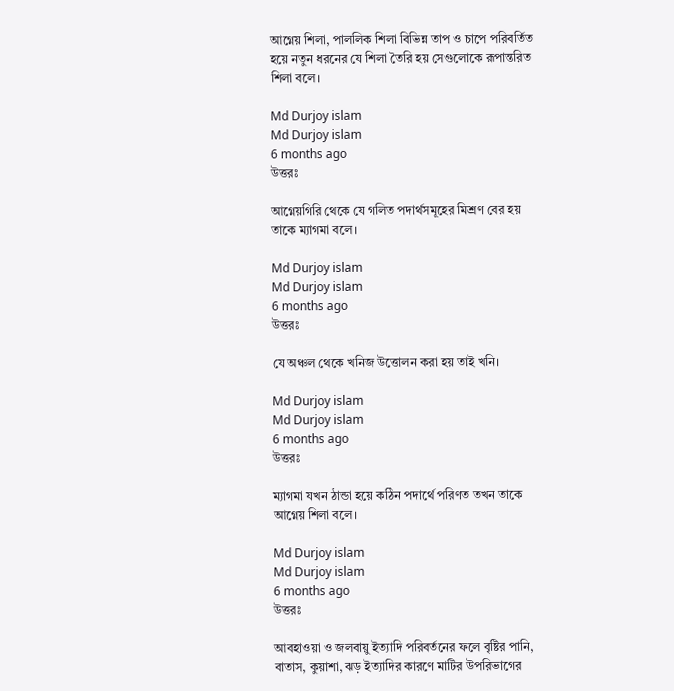আগ্নেয় শিলা, পাললিক শিলা বিভিন্ন তাপ ও চাপে পরিবর্তিত হয়ে নতুন ধরনের যে শিলা তৈরি হয় সেগুলোকে রূপান্তরিত শিলা বলে।

Md Durjoy islam
Md Durjoy islam
6 months ago
উত্তরঃ

আগ্নেয়গিরি থেকে যে গলিত পদার্থসমূহের মিশ্রণ বের হয় তাকে ম্যাগমা বলে।

Md Durjoy islam
Md Durjoy islam
6 months ago
উত্তরঃ

যে অঞ্চল থেকে খনিজ উত্তোলন করা হয় তাই খনি।

Md Durjoy islam
Md Durjoy islam
6 months ago
উত্তরঃ

ম্যাগমা যখন ঠান্ডা হয়ে কঠিন পদার্থে পরিণত তখন তাকে আগ্নেয় শিলা বলে।

Md Durjoy islam
Md Durjoy islam
6 months ago
উত্তরঃ

আবহাওয়া ও জলবায়ু ইত্যাদি পরিবর্তনের ফলে বৃষ্টির পানি, বাতাস, কুয়াশা, ঝড় ইত্যাদির কারণে মাটির উপরিভাগের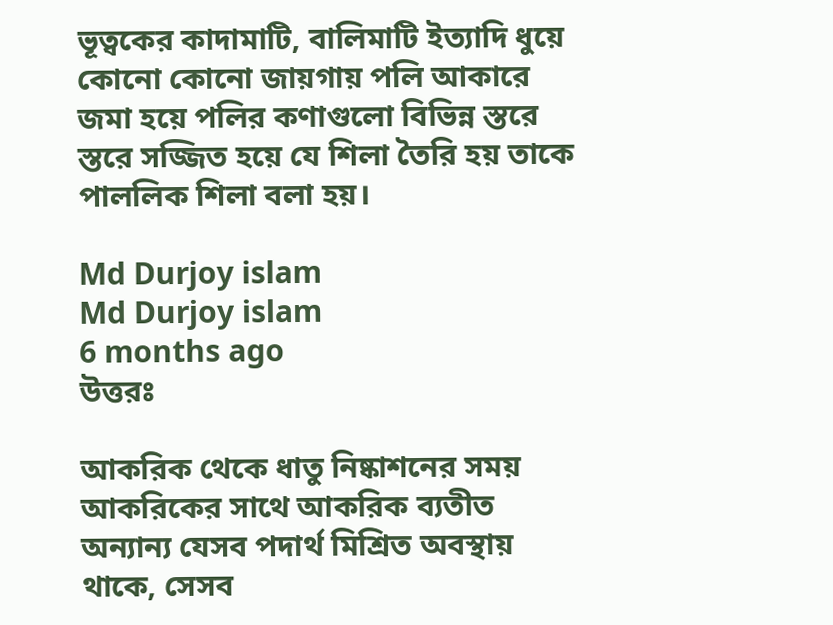ভূত্বকের কাদামাটি, বালিমাটি ইত্যাদি ধুয়ে কোনো কোনো জায়গায় পলি আকারে জমা হয়ে পলির কণাগুলো বিভিন্ন স্তরে স্তরে সজ্জিত হয়ে যে শিলা তৈরি হয় তাকে পাললিক শিলা বলা হয়।

Md Durjoy islam
Md Durjoy islam
6 months ago
উত্তরঃ

আকরিক থেকে ধাতু নিষ্কাশনের সময় আকরিকের সাথে আকরিক ব্যতীত অন্যান্য যেসব পদার্থ মিশ্রিত অবস্থায় থাকে, সেসব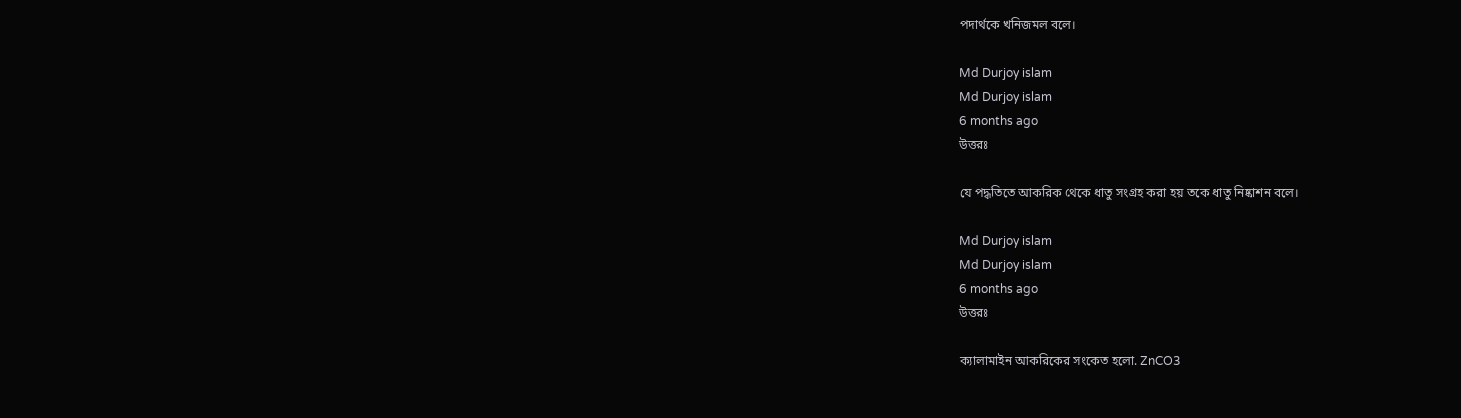পদার্থকে খনিজমল বলে।

Md Durjoy islam
Md Durjoy islam
6 months ago
উত্তরঃ

যে পদ্ধতিতে আকরিক থেকে ধাতু সংগ্রহ করা হয় তকে ধাতু নিষ্কাশন বলে।

Md Durjoy islam
Md Durjoy islam
6 months ago
উত্তরঃ

ক্যালামাইন আকরিকের সংকেত হলো. ZnCO3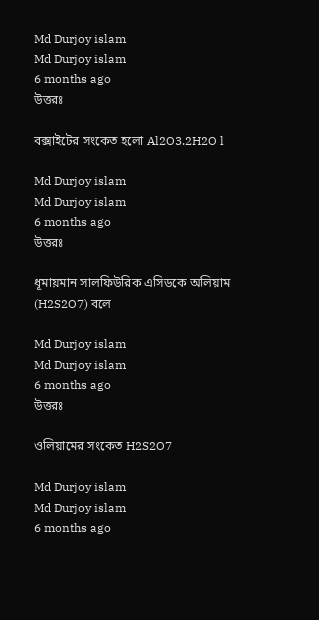Md Durjoy islam
Md Durjoy islam
6 months ago
উত্তরঃ

বক্সাইটের সংকেত হলো Al2O3.2H2O l

Md Durjoy islam
Md Durjoy islam
6 months ago
উত্তরঃ

ধূমায়মান সালফিউরিক এসিডকে অলিয়াম (H2S2O7) বলে

Md Durjoy islam
Md Durjoy islam
6 months ago
উত্তরঃ

ওলিয়ামের সংকেত H2S2O7

Md Durjoy islam
Md Durjoy islam
6 months ago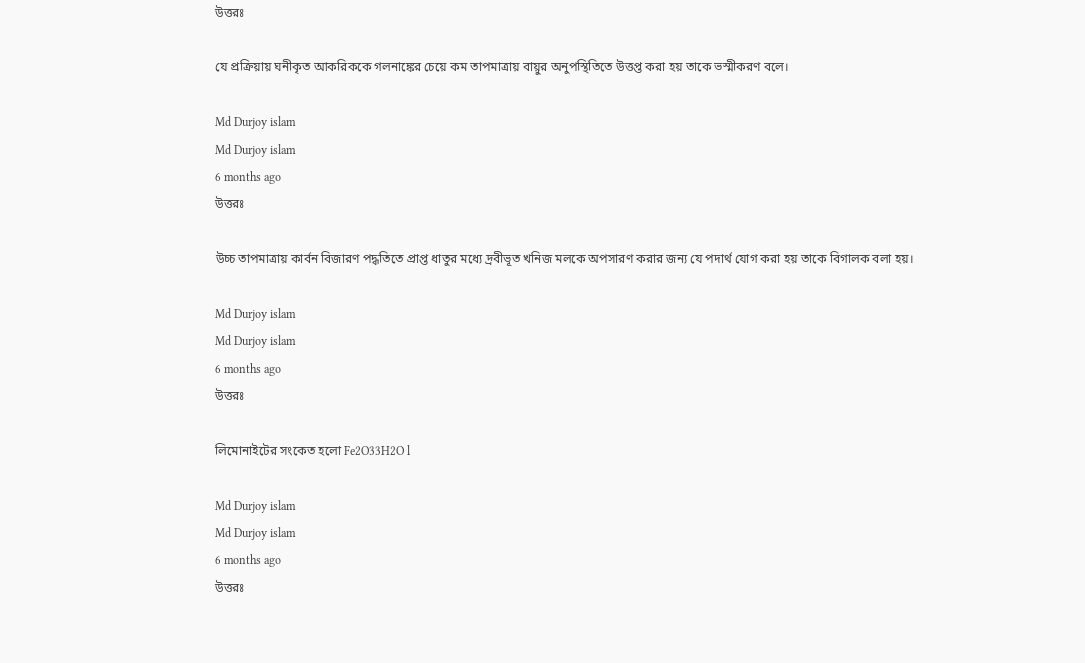উত্তরঃ

যে প্রক্রিয়ায় ঘনীকৃত আকরিককে গলনাঙ্কের চেয়ে কম তাপমাত্রায় বায়ুর অনুপস্থিতিতে উত্তপ্ত করা হয় তাকে ভস্মীকরণ বলে।

Md Durjoy islam
Md Durjoy islam
6 months ago
উত্তরঃ

উচ্চ তাপমাত্রায় কার্বন বিজারণ পদ্ধতিতে প্রাপ্ত ধাতুর মধ্যে দ্রবীভূত খনিজ মলকে অপসারণ করার জন্য যে পদার্থ যোগ করা হয় তাকে বিগালক বলা হয়।

Md Durjoy islam
Md Durjoy islam
6 months ago
উত্তরঃ

লিমোনাইটের সংকেত হলো Fe2O33H2O l

Md Durjoy islam
Md Durjoy islam
6 months ago
উত্তরঃ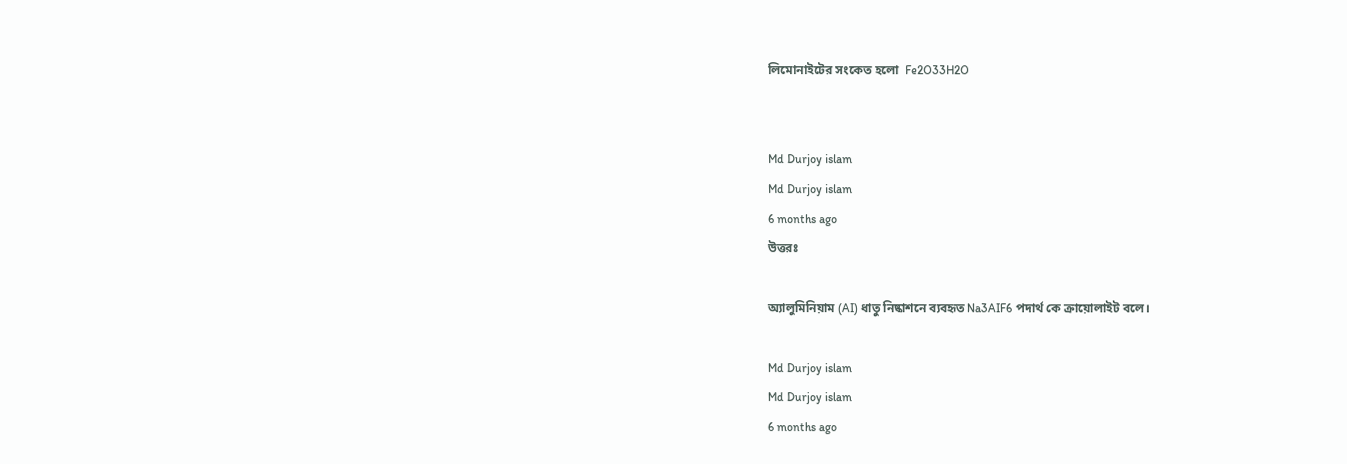লিমোনাইটের সংকেত হলো  Fe2O33H2O


Md Durjoy islam
Md Durjoy islam
6 months ago
উত্তরঃ

অ্যালুমিনিয়াম (AI) ধাতু নিষ্কাশনে ব্যবহৃত Na3AIF6 পদার্থ কে ক্রায়োলাইট বলে।

Md Durjoy islam
Md Durjoy islam
6 months ago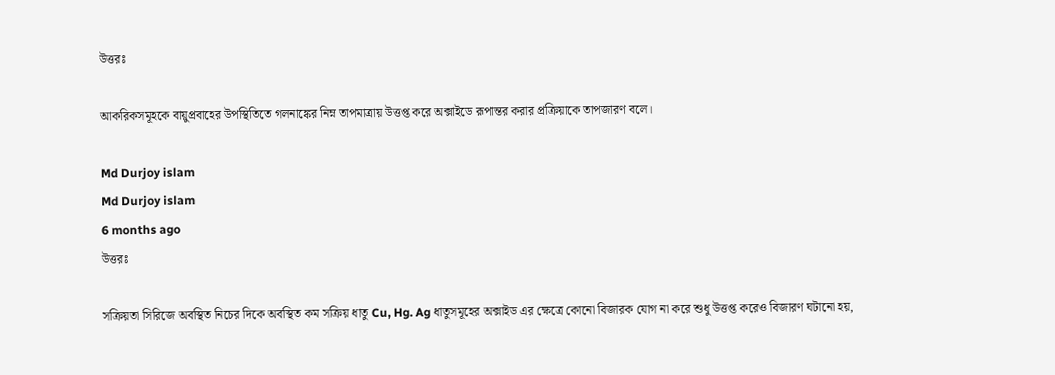উত্তরঃ

আকরিকসমূহকে বায়ুপ্রবাহের উপস্থিতিতে গলনাঙ্কের নিম্ন তাপমাত্রায় উত্তপ্ত করে অক্সাইডে রূপান্তর করার প্রক্রিয়াকে তাপজারণ বলে।

Md Durjoy islam
Md Durjoy islam
6 months ago
উত্তরঃ

সক্রিয়তা সিরিজে অবস্থিত নিচের দিকে অবস্থিত কম সক্রিয় ধাতু Cu, Hg. Ag ধাতুসমূহের অক্সাইড এর ক্ষেত্রে কোনো বিজারক যোগ না করে শুধু উত্তপ্ত করেও বিজারণ ঘটানো হয়,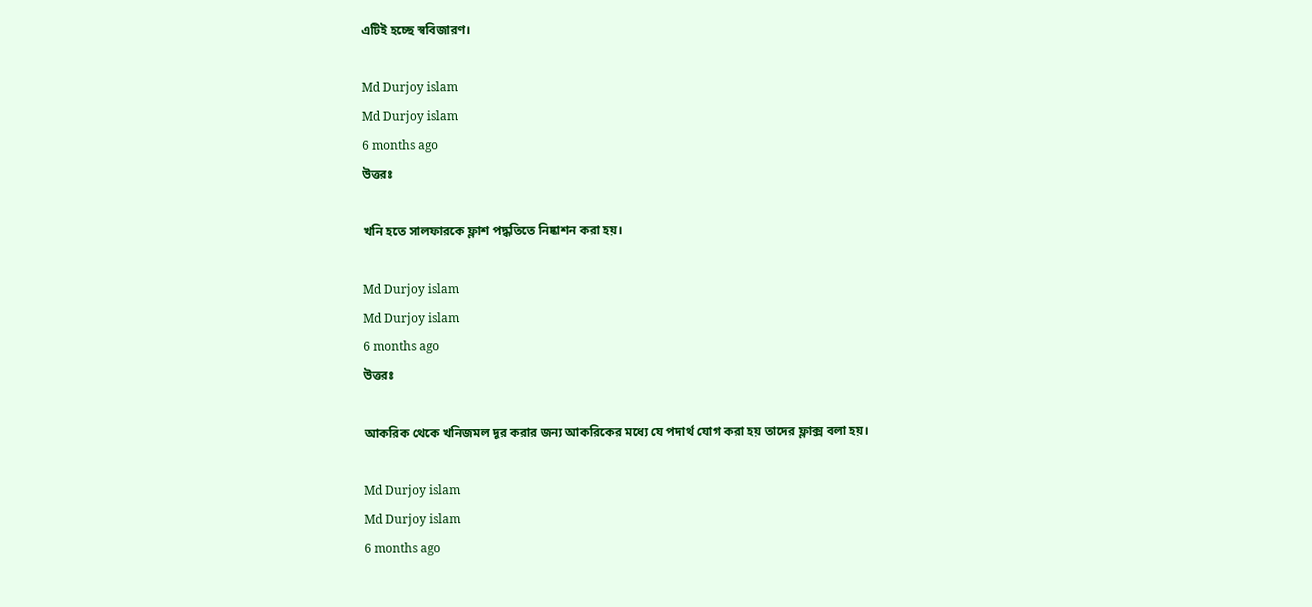এটিই হচ্ছে স্ববিজারণ।

Md Durjoy islam
Md Durjoy islam
6 months ago
উত্তরঃ

খনি হতে সালফারকে ফ্লাশ পদ্ধতিতে নিষ্কাশন করা হয়।

Md Durjoy islam
Md Durjoy islam
6 months ago
উত্তরঃ

আকরিক থেকে খনিজমল দূর করার জন্য আকরিকের মধ্যে যে পদার্থ যোগ করা হয় তাদের ফ্লাক্স বলা হয়।

Md Durjoy islam
Md Durjoy islam
6 months ago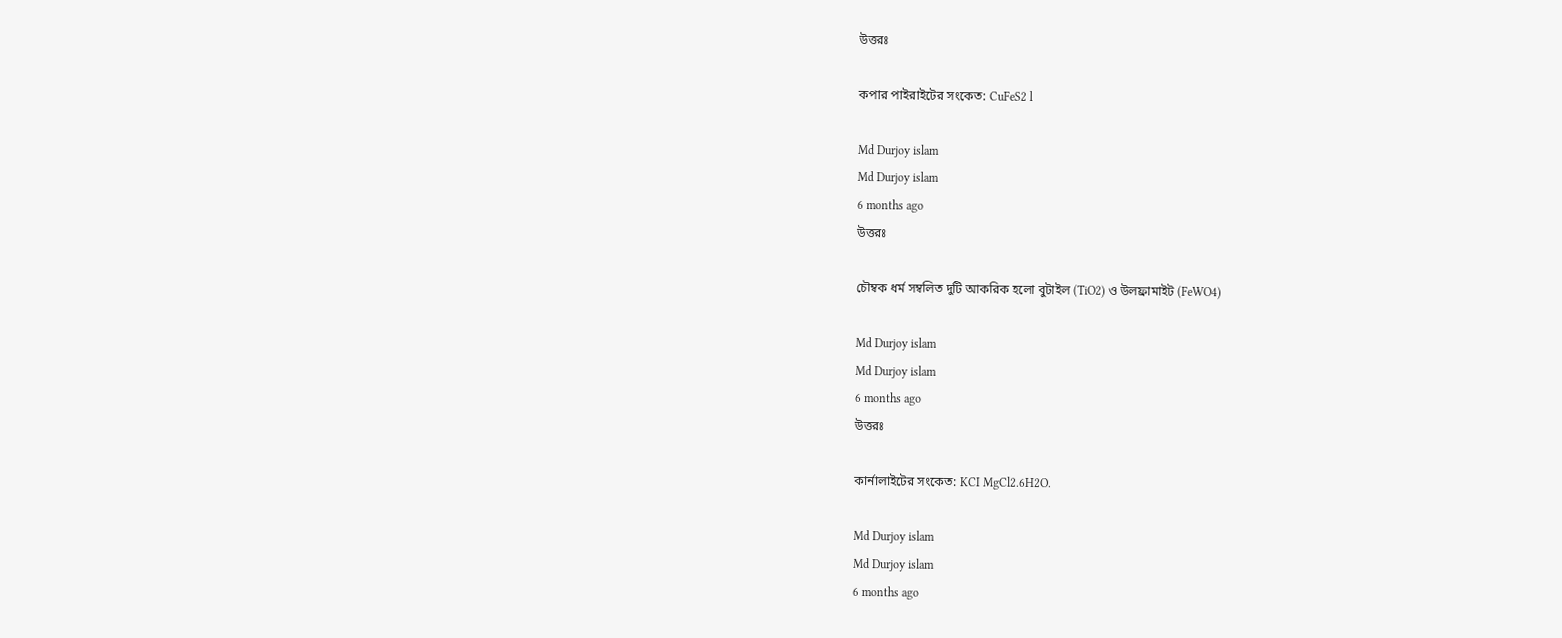উত্তরঃ

কপার পাইরাইটের সংকেত: CuFeS2 l

Md Durjoy islam
Md Durjoy islam
6 months ago
উত্তরঃ

চৌম্বক ধর্ম সম্বলিত দুটি আকরিক হলো বুটাইল (TiO2) ও উলফ্রামাইট (FeWO4)

Md Durjoy islam
Md Durjoy islam
6 months ago
উত্তরঃ

কার্নালাইটের সংকেত: KCI MgCl2.6H2O.

Md Durjoy islam
Md Durjoy islam
6 months ago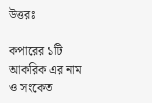উত্তরঃ

কপারের ১টি আকরিক এর নাম ও সংকেত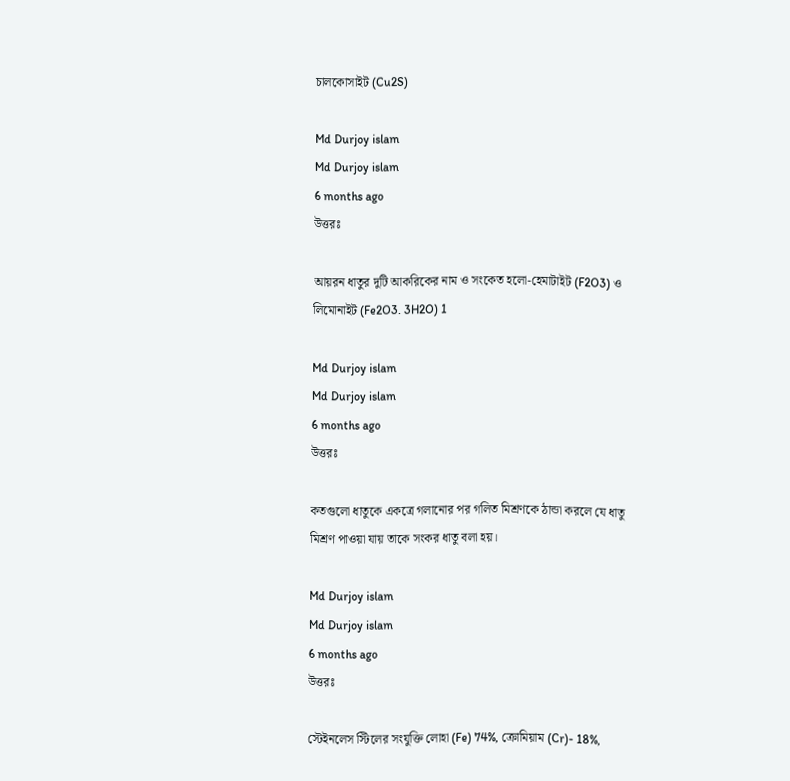চালকোসাইট (Cu2S)

Md Durjoy islam
Md Durjoy islam
6 months ago
উত্তরঃ

আয়রন ধাতুর দুটি আকরিকের নাম ও সংকেত হলো-হেমাটাইট (F2O3) ও লিমোনাইট (Fe2O3. 3H2O) 1

Md Durjoy islam
Md Durjoy islam
6 months ago
উত্তরঃ

কতগুলো ধাতুকে একত্রে গলানোর পর গলিত মিশ্রণকে ঠান্ডা করলে যে ধাতু মিশ্রণ পাওয়া যায় তাকে সংকর ধাতু বলা হয়।

Md Durjoy islam
Md Durjoy islam
6 months ago
উত্তরঃ

স্টেইনলেস স্টিলের সংযুক্তি লোহা (Fe) 74%, ক্রোমিয়াম (Cr)- 18%,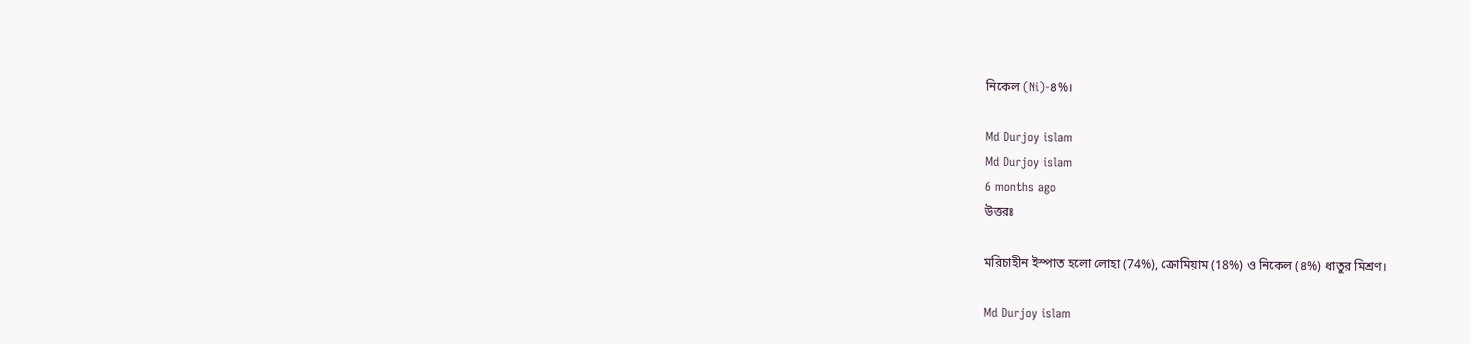নিকেল (Ni)-৪%।

Md Durjoy islam
Md Durjoy islam
6 months ago
উত্তরঃ

মরিচাহীন ইস্পাত হলো লোহা (74%), ক্রোমিয়াম (18%) ও নিকেল (৪%) ধাতুর মিশ্রণ।

Md Durjoy islam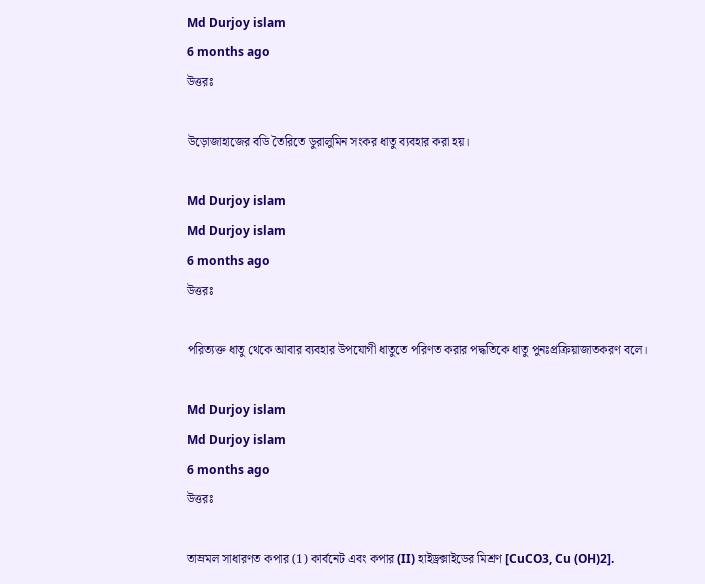Md Durjoy islam
6 months ago
উত্তরঃ

উড়োজাহাজের বডি তৈরিতে ডুরালুমিন সংকর ধাতু ব্যবহার করা হয়।

Md Durjoy islam
Md Durjoy islam
6 months ago
উত্তরঃ

পরিত্যক্ত ধাতু থেকে আবার ব্যবহার উপযোগী ধাতুতে পরিণত করার পদ্ধতিকে ধাতু পুনঃপ্রক্রিয়াজাতকরণ বলে।

Md Durjoy islam
Md Durjoy islam
6 months ago
উত্তরঃ

তাম্রমল সাধারণত কপার (1) কার্বনেট এবং কপার (II) হাইড্রক্সাইডের মিশ্রণ [CuCO3, Cu (OH)2].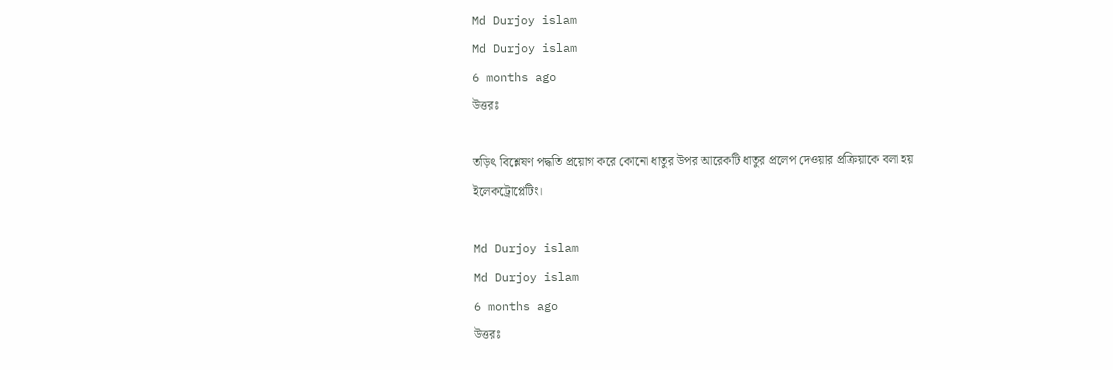Md Durjoy islam
Md Durjoy islam
6 months ago
উত্তরঃ

তড়িৎ বিশ্লেষণ পদ্ধতি প্রয়োগ করে কোনো ধাতুর উপর আরেকটি ধাতুর প্রলেপ দেওয়ার প্রক্রিয়াকে বলা হয় ইলেকট্রোপ্লেটিং।

Md Durjoy islam
Md Durjoy islam
6 months ago
উত্তরঃ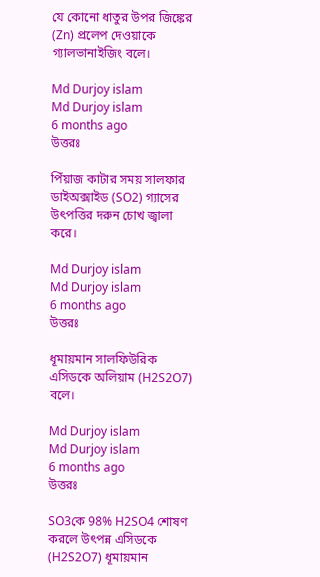যে কোনো ধাতুর উপর জিঙ্কের (Zn) প্রলেপ দেওয়াকে গ্যালভানাইজিং বলে।

Md Durjoy islam
Md Durjoy islam
6 months ago
উত্তরঃ

পিঁয়াজ কাটার সময় সালফার ডাইঅক্সাইড (SO2) গ্যাসের উৎপত্তির দরুন চোখ জ্বালা করে।

Md Durjoy islam
Md Durjoy islam
6 months ago
উত্তরঃ

ধূমায়মান সালফিউরিক এসিডকে অলিয়াম (H2S2O7) বলে।

Md Durjoy islam
Md Durjoy islam
6 months ago
উত্তরঃ

SO3কে 98% H2SO4 শোষণ করলে উৎপন্ন এসিডকে (H2S2O7) ধূমায়মান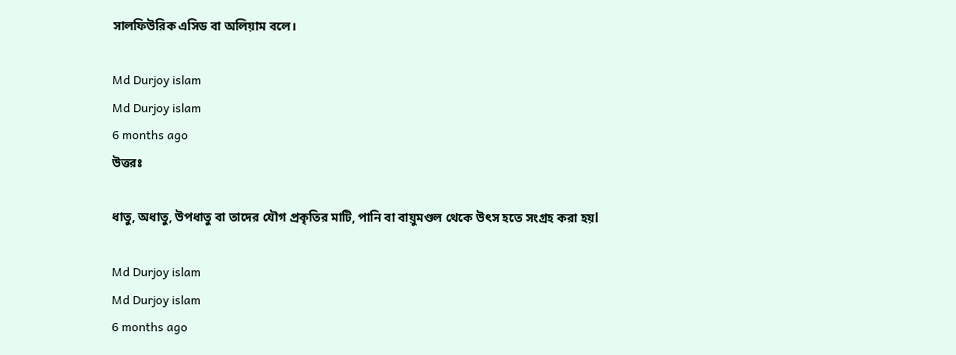সালফিউরিক এসিড বা অলিয়াম বলে।

Md Durjoy islam
Md Durjoy islam
6 months ago
উত্তরঃ

ধাতু, অধাতু, উপধাতু বা তাদের যৌগ প্রকৃতির মাটি, পানি বা বায়ুমণ্ডল থেকে উৎস হতে সংগ্রহ করা হয়l

Md Durjoy islam
Md Durjoy islam
6 months ago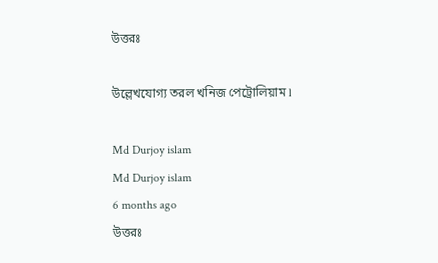উত্তরঃ

উল্লেখযোগ্য তরল খনিজ পেট্রোলিয়াম l

Md Durjoy islam
Md Durjoy islam
6 months ago
উত্তরঃ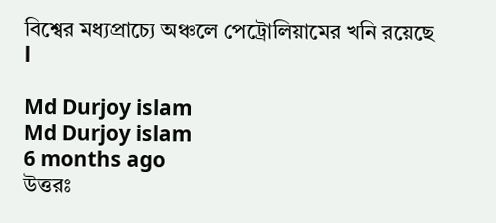বিশ্বের মধ্যপ্রাচ্যে অঞ্চলে পেট্রোলিয়ামের খনি রয়েছে l

Md Durjoy islam
Md Durjoy islam
6 months ago
উত্তরঃ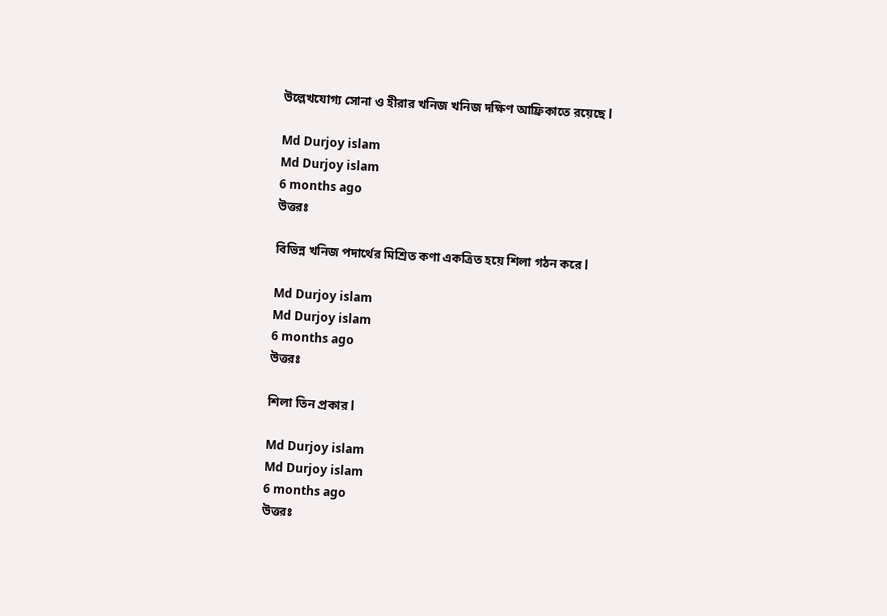উল্লেখযোগ্য সোনা ও হীরার খনিজ খনিজ দক্ষিণ আফ্রিকাতে রয়েছে l

Md Durjoy islam
Md Durjoy islam
6 months ago
উত্তরঃ

বিভিন্ন খনিজ পদার্থের মিশ্রিত কণা একত্রিত হয়ে শিলা গঠন করে l

Md Durjoy islam
Md Durjoy islam
6 months ago
উত্তরঃ

শিলা তিন প্রকার l

Md Durjoy islam
Md Durjoy islam
6 months ago
উত্তরঃ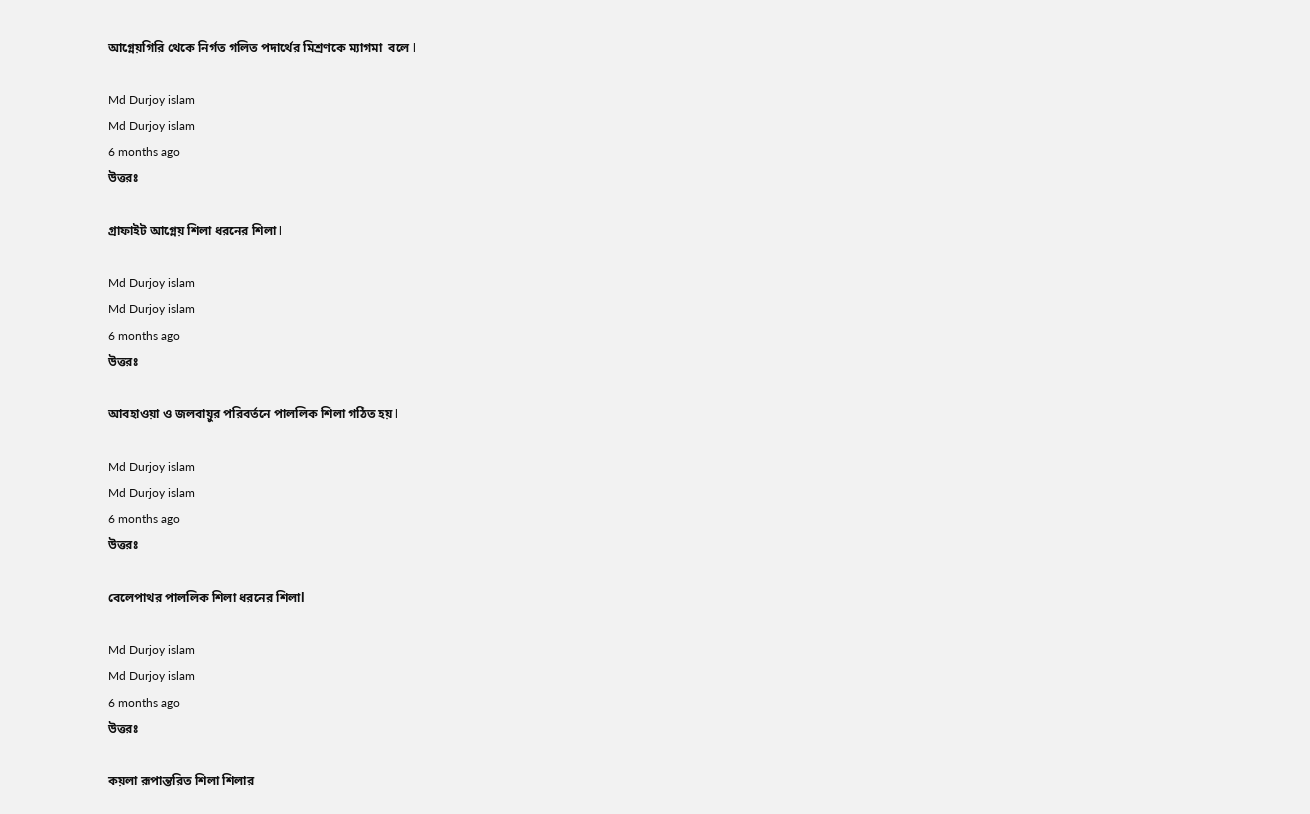আগ্নেয়গিরি থেকে নির্গত গলিত পদার্থের মিশ্রণকে ম্যাগমা  বলে l

Md Durjoy islam
Md Durjoy islam
6 months ago
উত্তরঃ

গ্রাফাইট আগ্নেয় শিলা ধরনের শিলা l

Md Durjoy islam
Md Durjoy islam
6 months ago
উত্তরঃ

আবহাওয়া ও জলবায়ুর পরিবর্তনে পাললিক শিলা গঠিত হয় l

Md Durjoy islam
Md Durjoy islam
6 months ago
উত্তরঃ

বেলেপাথর পাললিক শিলা ধরনের শিলাl

Md Durjoy islam
Md Durjoy islam
6 months ago
উত্তরঃ

কয়লা রূপান্তরিত শিলা শিলার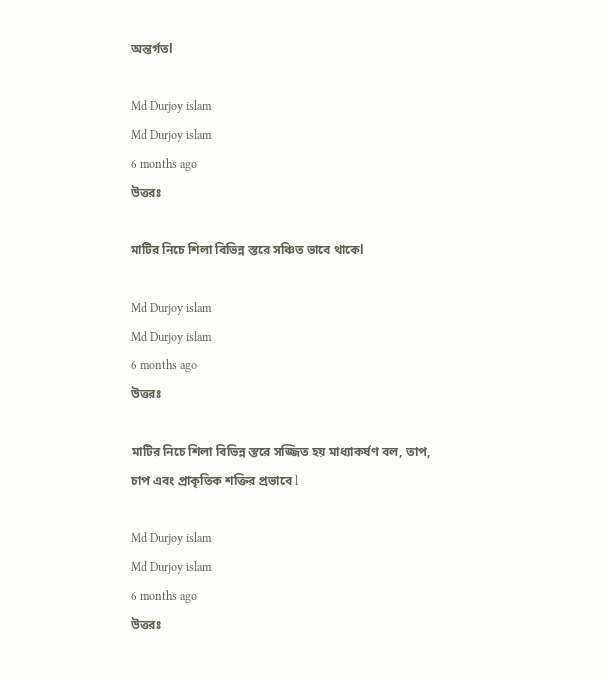অন্তর্গতl

Md Durjoy islam
Md Durjoy islam
6 months ago
উত্তরঃ

মাটির নিচে শিলা বিভিন্ন স্তরে সঞ্চিত ভাবে থাকেl

Md Durjoy islam
Md Durjoy islam
6 months ago
উত্তরঃ

মাটির নিচে শিলা বিভিন্ন স্তরে সজ্জিত হয় মাধ্যাকর্ষণ বল, তাপ, চাপ এবং প্রাকৃতিক শক্তির প্রভাবে l

Md Durjoy islam
Md Durjoy islam
6 months ago
উত্তরঃ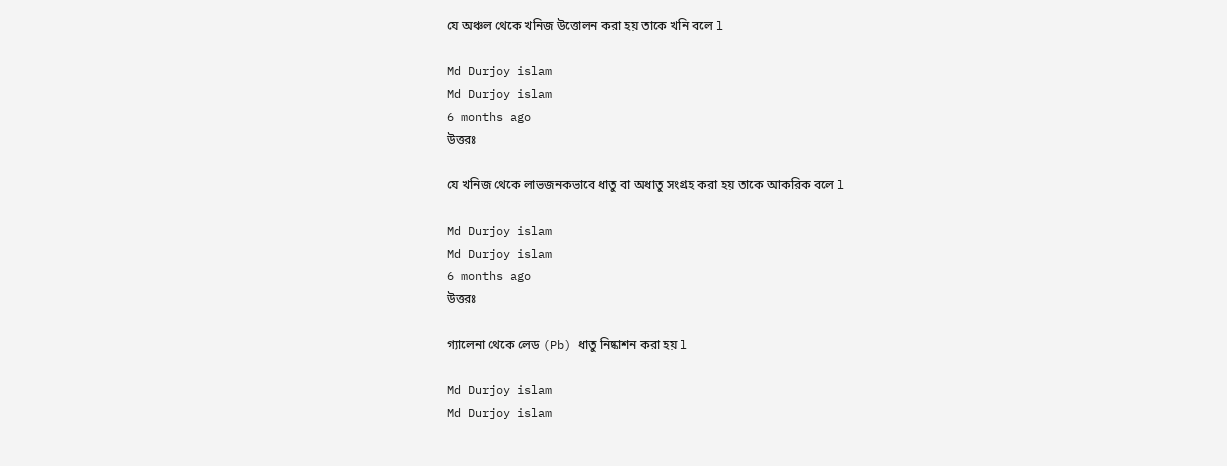যে অঞ্চল থেকে খনিজ উত্তোলন করা হয় তাকে খনি বলে l

Md Durjoy islam
Md Durjoy islam
6 months ago
উত্তরঃ

যে খনিজ থেকে লাভজনকভাবে ধাতু বা অধাতু সংগ্রহ করা হয় তাকে আকরিক বলে l

Md Durjoy islam
Md Durjoy islam
6 months ago
উত্তরঃ

গ্যালেনা থেকে লেড (Pb) ধাতু নিষ্কাশন করা হয় l

Md Durjoy islam
Md Durjoy islam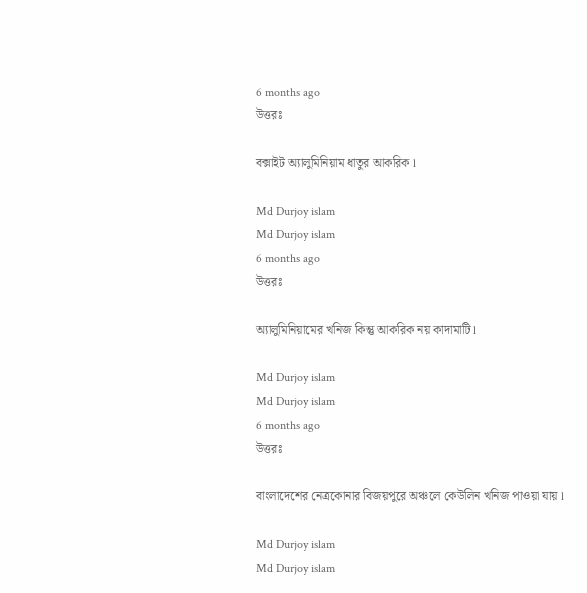6 months ago
উত্তরঃ

বক্সাইট অ্যালুমিনিয়াম ধাতুর আকরিক l

Md Durjoy islam
Md Durjoy islam
6 months ago
উত্তরঃ

অ্যালুমিনিয়ামের খনিজ কিন্তু আকরিক নয় কাদামাটি l

Md Durjoy islam
Md Durjoy islam
6 months ago
উত্তরঃ

বাংলাদেশের নেত্রকোনার বিজয়পুরে অঞ্চলে কেউলিন খনিজ পাওয়া যায় l

Md Durjoy islam
Md Durjoy islam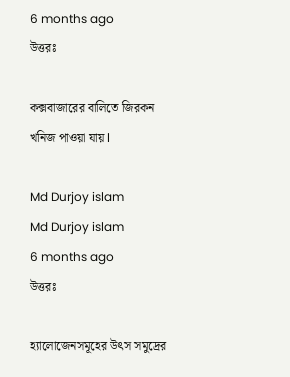6 months ago
উত্তরঃ

কক্সবাজারের বালিতে জিরকন খনিজ পাওয়া যায় l

Md Durjoy islam
Md Durjoy islam
6 months ago
উত্তরঃ

হ্যালোজেনসমূহের উৎস সমুদ্রের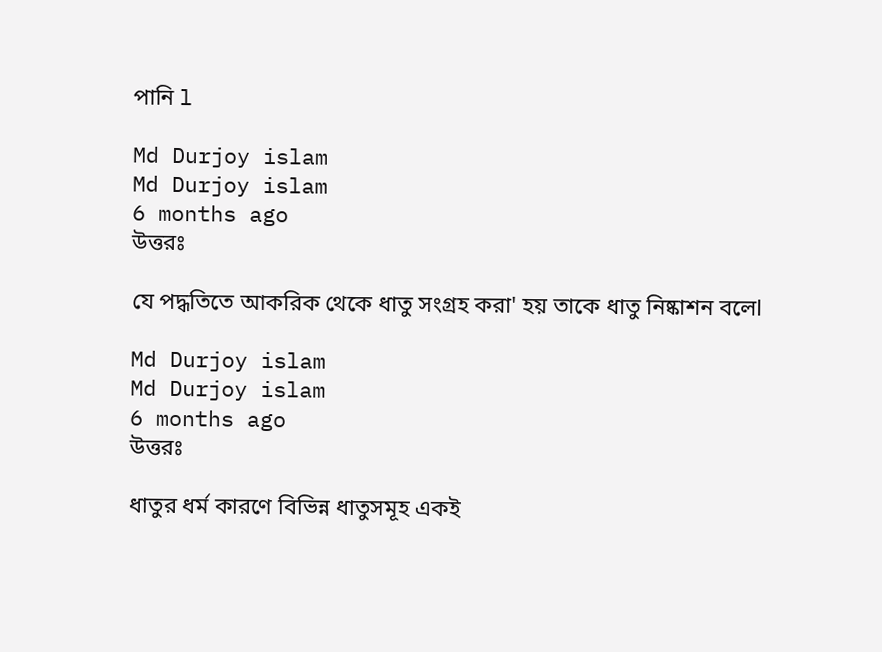পানি l

Md Durjoy islam
Md Durjoy islam
6 months ago
উত্তরঃ

যে পদ্ধতিতে আকরিক থেকে ধাতু সংগ্রহ করা' হয় তাকে ধাতু নিষ্কাশন বলেl

Md Durjoy islam
Md Durjoy islam
6 months ago
উত্তরঃ

ধাতুর ধর্ম কারণে বিভিন্ন ধাতুসমূহ একই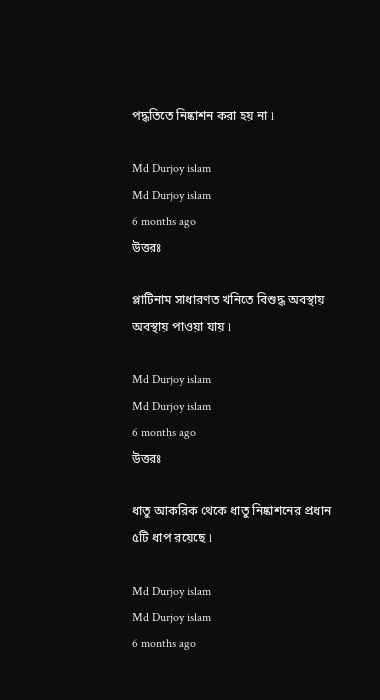পদ্ধতিতে নিষ্কাশন করা হয় না l

Md Durjoy islam
Md Durjoy islam
6 months ago
উত্তরঃ

প্লাটিনাম সাধারণত খনিতে বিশুদ্ধ অবস্থায় অবস্থায় পাওয়া যায় l

Md Durjoy islam
Md Durjoy islam
6 months ago
উত্তরঃ

ধাতু আকরিক থেকে ধাতু নিষ্কাশনের প্রধান ৫টি ধাপ রয়েছে l

Md Durjoy islam
Md Durjoy islam
6 months ago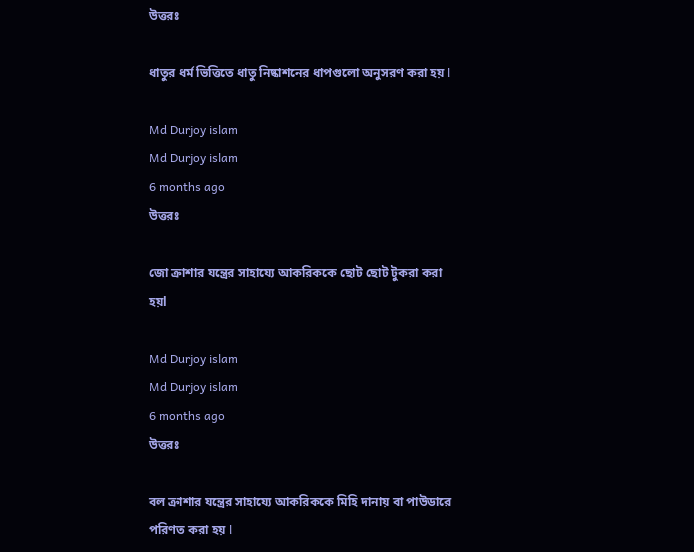উত্তরঃ

ধাতুর ধর্ম ভিত্তিতে ধাতু নিষ্কাশনের ধাপগুলো অনুসরণ করা হয় l

Md Durjoy islam
Md Durjoy islam
6 months ago
উত্তরঃ

জো ক্রাশার যন্ত্রের সাহায্যে আকরিককে ছোট ছোট টুকরা করা হয়l

Md Durjoy islam
Md Durjoy islam
6 months ago
উত্তরঃ

বল ক্রাশার যন্ত্রের সাহায্যে আকরিককে মিহি দানায় বা পাউডারে পরিণত করা হয় l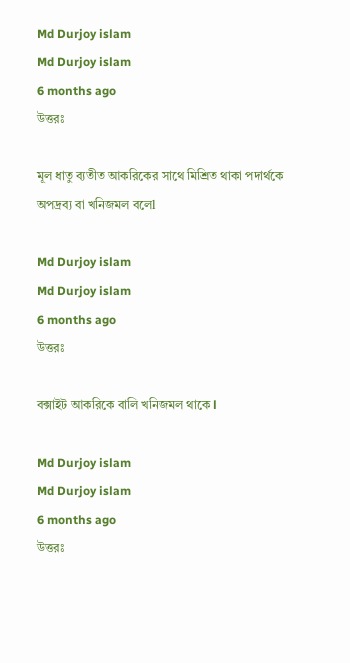Md Durjoy islam
Md Durjoy islam
6 months ago
উত্তরঃ

মূল ধাতু ব্যতীত আকরিকের সাথে মিশ্রিত থাকা পদার্থকে অপদ্রব্য বা খনিজমল বলেl

Md Durjoy islam
Md Durjoy islam
6 months ago
উত্তরঃ

বক্সাইট আকরিকে বালি খনিজমল থাকে l

Md Durjoy islam
Md Durjoy islam
6 months ago
উত্তরঃ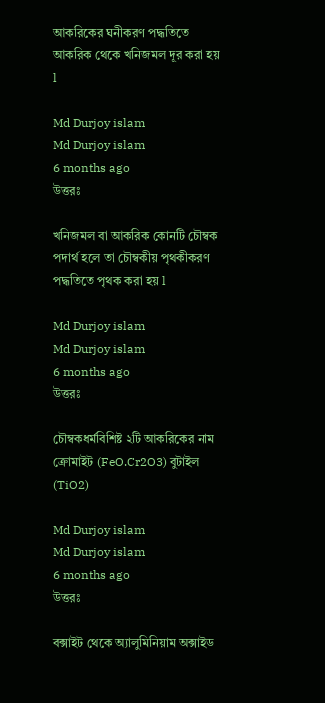আকরিকের ঘনীকরণ পদ্ধতিতে আকরিক থেকে খনিজমল দূর করা হয় l

Md Durjoy islam
Md Durjoy islam
6 months ago
উত্তরঃ

খনিজমল বা আকরিক কোনটি চৌম্বক পদার্থ হলে তা চৌম্বকীয় পৃথকীকরণ পদ্ধতিতে পৃথক করা হয় l

Md Durjoy islam
Md Durjoy islam
6 months ago
উত্তরঃ

চৌম্বকধর্মবিশিষ্ট ২টি আকরিকের নাম ক্রোমাইট (FeO.Cr2O3) বুটাইল (TiO2)

Md Durjoy islam
Md Durjoy islam
6 months ago
উত্তরঃ

বক্সাইট থেকে অ্যালুমিনিয়াম অক্সাইড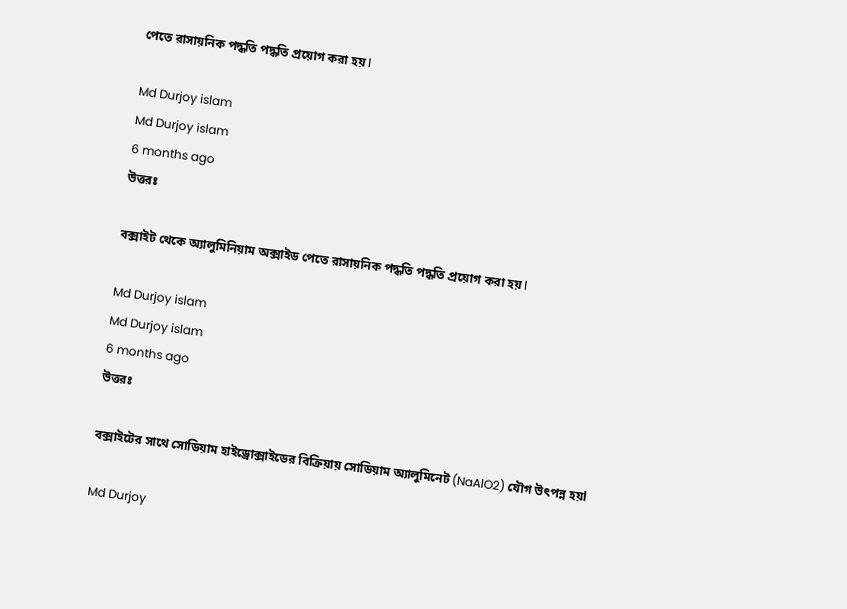পেতে রাসায়নিক পদ্ধতি পদ্ধতি প্রয়োগ করা হয় l

Md Durjoy islam
Md Durjoy islam
6 months ago
উত্তরঃ

বক্সাইট থেকে অ্যালুমিনিয়াম অক্সাইড পেতে রাসায়নিক পদ্ধতি পদ্ধতি প্রয়োগ করা হয় l

Md Durjoy islam
Md Durjoy islam
6 months ago
উত্তরঃ

বক্সাইটের সাথে সোডিয়াম হাইড্রোক্সাইডের বিক্রিয়ায় সোডিয়াম অ্যালুমিনেট (NaAlO2) যৌগ উৎপন্ন হয়l

Md Durjoy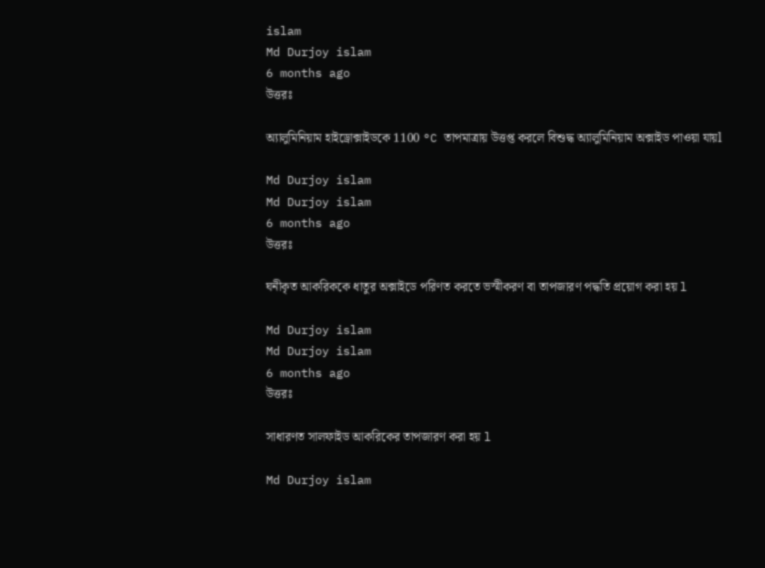islam
Md Durjoy islam
6 months ago
উত্তরঃ

অ্যালুমিনিয়াম হাইড্রোক্সাইডকে 1100 °C তাপমাত্রায় উত্তপ্ত করলে বিশুদ্ধ অ্যালুমিনিয়াম অক্সাইড পাওয়া যায়l

Md Durjoy islam
Md Durjoy islam
6 months ago
উত্তরঃ

ঘনীকৃত আকরিককে ধাতুর অক্সাইডে পরিণত করতে ভস্মীকরণ বা তাপজারণ পদ্ধতি প্রয়োগ করা হয় l

Md Durjoy islam
Md Durjoy islam
6 months ago
উত্তরঃ

সাধারণত সালফাইড আকরিকের তাপজারণ করা হয় l

Md Durjoy islam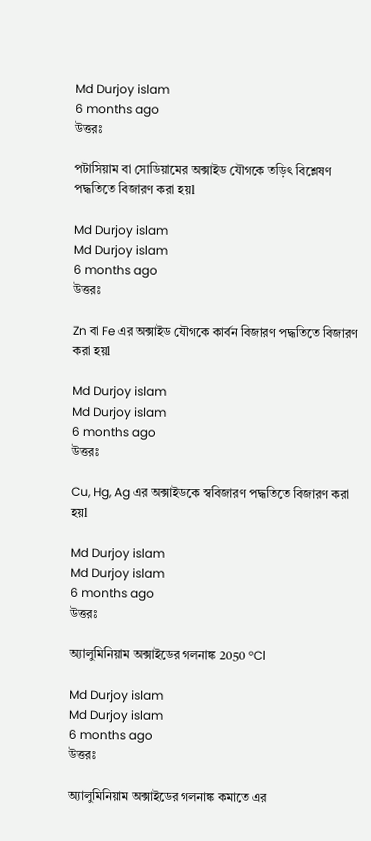Md Durjoy islam
6 months ago
উত্তরঃ

পটাসিয়াম বা সোডিয়ামের অক্সাইড যৌগকে তড়িৎ বিশ্লেষণ পদ্ধতিতে বিজারণ করা হয়l

Md Durjoy islam
Md Durjoy islam
6 months ago
উত্তরঃ

Zn বা Fe এর অক্সাইড যৌগকে কার্বন বিজারণ পদ্ধতিতে বিজারণ করা হয়l

Md Durjoy islam
Md Durjoy islam
6 months ago
উত্তরঃ

Cu, Hg, Ag এর অক্সাইডকে স্ববিজারণ পদ্ধতিতে বিজারণ করা হয়l

Md Durjoy islam
Md Durjoy islam
6 months ago
উত্তরঃ

অ্যালুমিনিয়াম অক্সাইডের গলনাঙ্ক 2050 °Cl

Md Durjoy islam
Md Durjoy islam
6 months ago
উত্তরঃ

অ্যালুমিনিয়াম অক্সাইডের গলনাঙ্ক কমাতে এর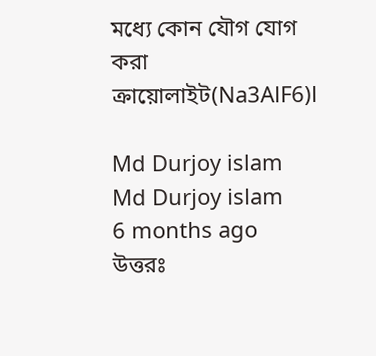মধ্যে কোন যৌগ যোগ করা ক্রায়োলাইট(Na3AlF6)l

Md Durjoy islam
Md Durjoy islam
6 months ago
উত্তরঃ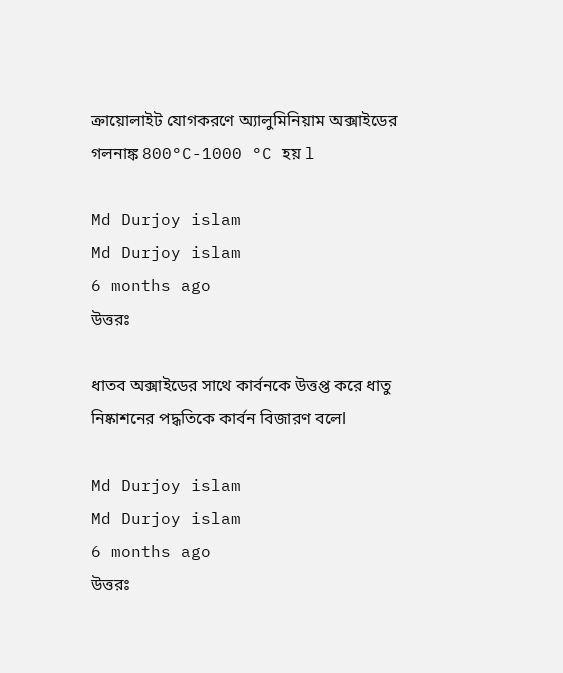ক্রায়োলাইট যোগকরণে অ্যালুমিনিয়াম অক্সাইডের গলনাঙ্ক 800°C-1000 °C হয় l

Md Durjoy islam
Md Durjoy islam
6 months ago
উত্তরঃ

ধাতব অক্সাইডের সাথে কার্বনকে উত্তপ্ত করে ধাতু নিষ্কাশনের পদ্ধতিকে কার্বন বিজারণ বলেl

Md Durjoy islam
Md Durjoy islam
6 months ago
উত্তরঃ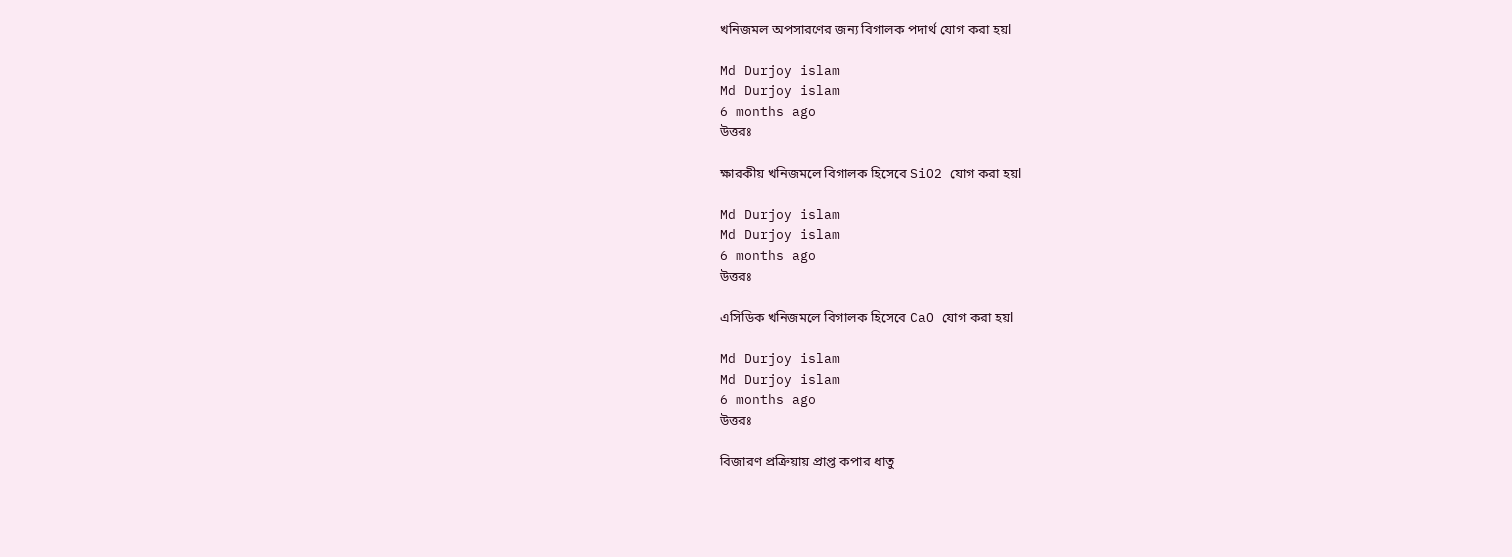খনিজমল অপসারণের জন্য বিগালক পদার্থ যোগ করা হয়l

Md Durjoy islam
Md Durjoy islam
6 months ago
উত্তরঃ

ক্ষারকীয় খনিজমলে বিগালক হিসেবে SiO2 যোগ করা হয়l

Md Durjoy islam
Md Durjoy islam
6 months ago
উত্তরঃ

এসিডিক খনিজমলে বিগালক হিসেবে CaO যোগ করা হয়l

Md Durjoy islam
Md Durjoy islam
6 months ago
উত্তরঃ

বিজারণ প্রক্রিয়ায় প্রাপ্ত কপার ধাতু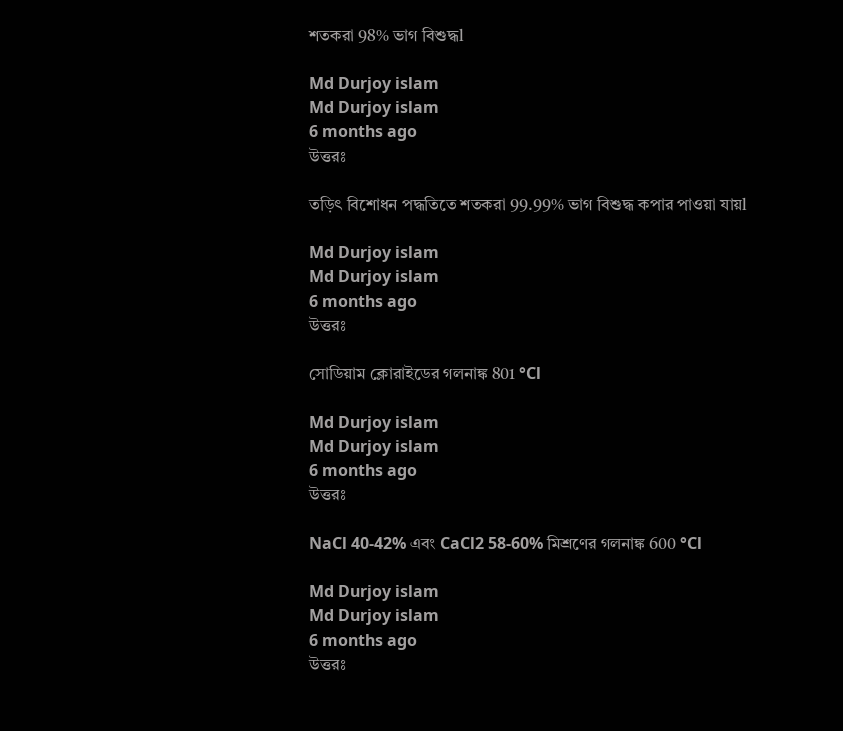শতকরা 98% ভাগ বিশুদ্ধl

Md Durjoy islam
Md Durjoy islam
6 months ago
উত্তরঃ

তড়িৎ বিশোধন পদ্ধতিতে শতকরা 99.99% ভাগ বিশুদ্ধ কপার পাওয়া যায়l

Md Durjoy islam
Md Durjoy islam
6 months ago
উত্তরঃ

সোডিয়াম ক্লোরাইডের গলনাঙ্ক 801 °Cl

Md Durjoy islam
Md Durjoy islam
6 months ago
উত্তরঃ

NaCl 40-42% এবং CaCl2 58-60% মিশ্রণের গলনাঙ্ক 600 °Cl

Md Durjoy islam
Md Durjoy islam
6 months ago
উত্তরঃ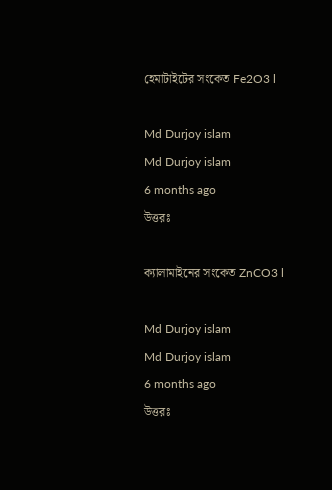হেমাটাইটের সংকেত Fe2O3 l

Md Durjoy islam
Md Durjoy islam
6 months ago
উত্তরঃ

ক্যালামাইনের সংকেত ZnCO3 l

Md Durjoy islam
Md Durjoy islam
6 months ago
উত্তরঃ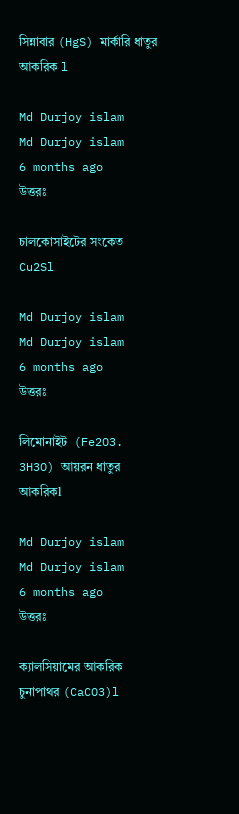সিন্নাবার (HgS) মার্কারি ধাতুর আকরিক l

Md Durjoy islam
Md Durjoy islam
6 months ago
উত্তরঃ

চালকোসাইটের সংকেত Cu2Sl

Md Durjoy islam
Md Durjoy islam
6 months ago
উত্তরঃ

লিমোনাইট  (Fe2O3. 3H3O) আয়রন ধাতুর আকরিকl

Md Durjoy islam
Md Durjoy islam
6 months ago
উত্তরঃ

ক্যালসিয়ামের আকরিক চুনাপাথর (CaCO3)l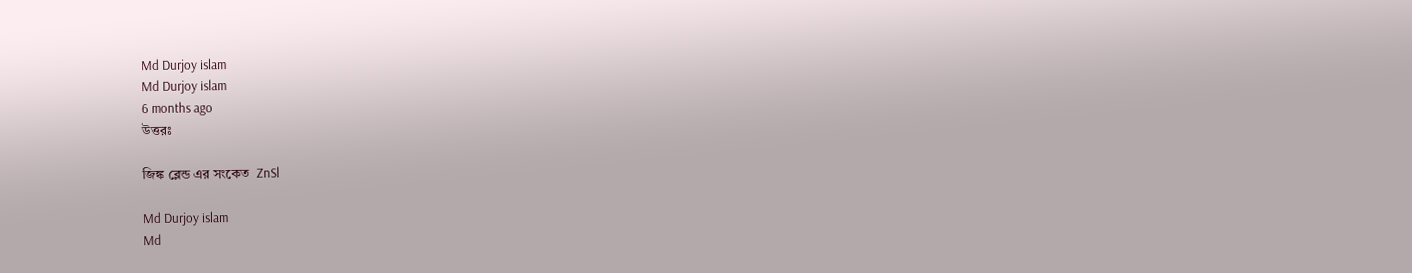Md Durjoy islam
Md Durjoy islam
6 months ago
উত্তরঃ

জিঙ্ক ব্লেন্ড এর সংকেত  ZnSl

Md Durjoy islam
Md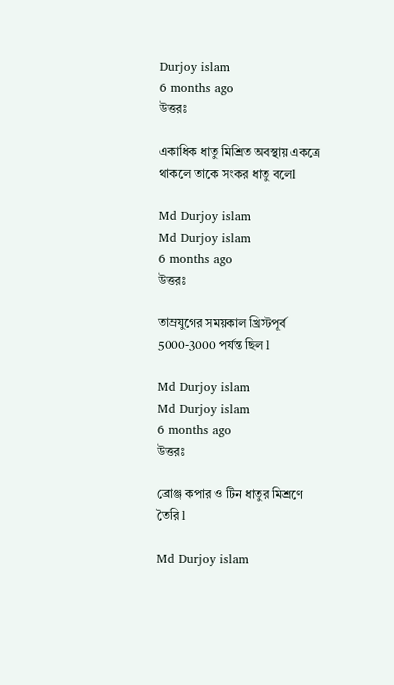Durjoy islam
6 months ago
উত্তরঃ

একাধিক ধাতু মিশ্রিত অবস্থায় একত্রে থাকলে তাকে সংকর ধাতু বলেl

Md Durjoy islam
Md Durjoy islam
6 months ago
উত্তরঃ

তাম্রযুগের সময়কাল খ্রিস্টপূর্ব 5000-3000 পর্যন্ত ছিল l

Md Durjoy islam
Md Durjoy islam
6 months ago
উত্তরঃ

ব্রোঞ্জ কপার ও টিন ধাতুর মিশ্রণে তৈরি l

Md Durjoy islam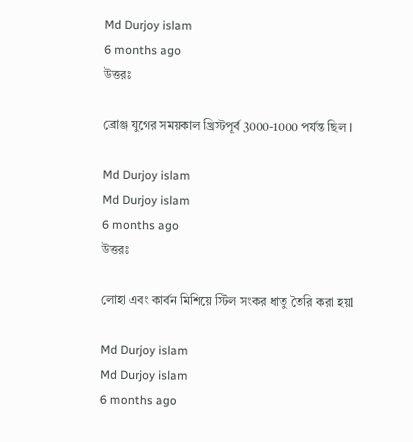Md Durjoy islam
6 months ago
উত্তরঃ

ব্রোঞ্জ যুগের সময়কাল খ্রিস্টপূর্ব 3000-1000 পর্যন্ত ছিল l

Md Durjoy islam
Md Durjoy islam
6 months ago
উত্তরঃ

লোহা এবং কার্বন মিশিয়ে স্টিল সংকর ধাতু তৈরি করা হয়l

Md Durjoy islam
Md Durjoy islam
6 months ago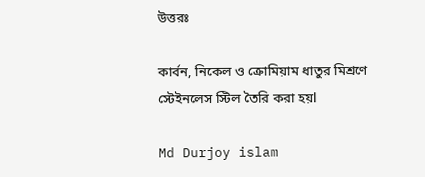উত্তরঃ

কার্বন, নিকেল ও ক্রোমিয়াম ধাতুর মিশ্রণে স্টেইনলেস স্টিল তৈরি করা হয়l

Md Durjoy islam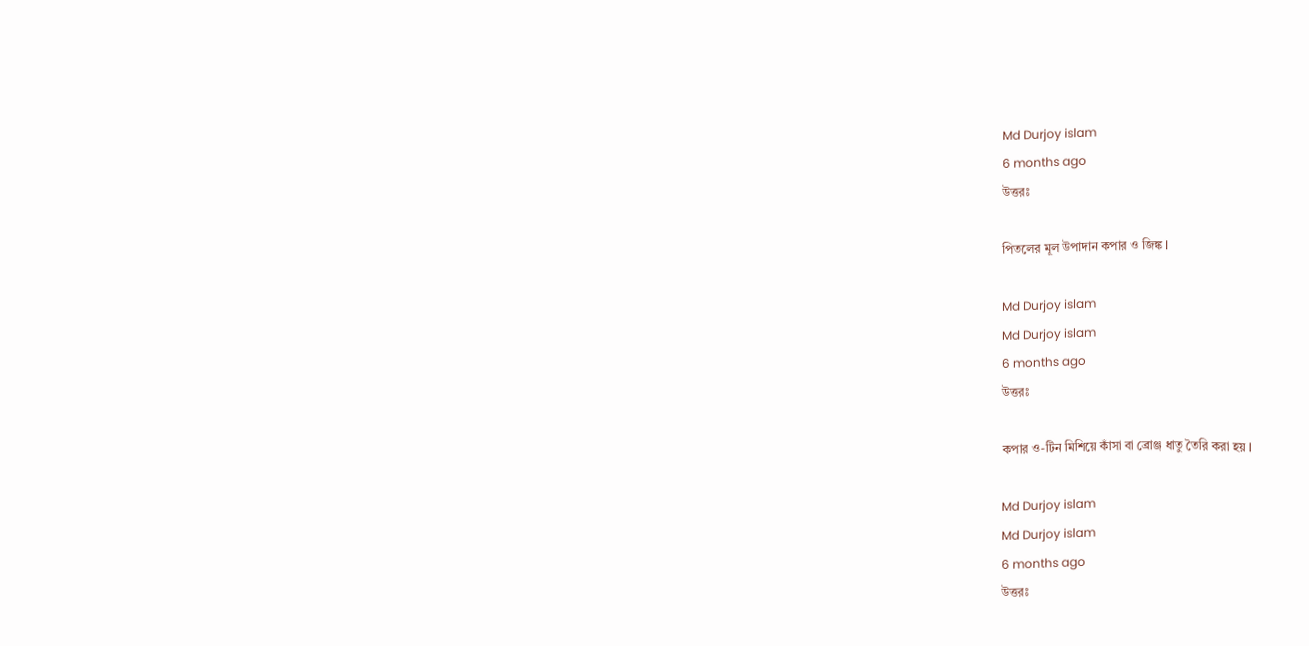Md Durjoy islam
6 months ago
উত্তরঃ

পিতলের মূল উপাদান কপার ও জিঙ্ক l

Md Durjoy islam
Md Durjoy islam
6 months ago
উত্তরঃ

কপার ও-টিন মিশিয়ে কাঁসা বা ব্রোঞ্জ ধাতু তৈরি করা হয় l

Md Durjoy islam
Md Durjoy islam
6 months ago
উত্তরঃ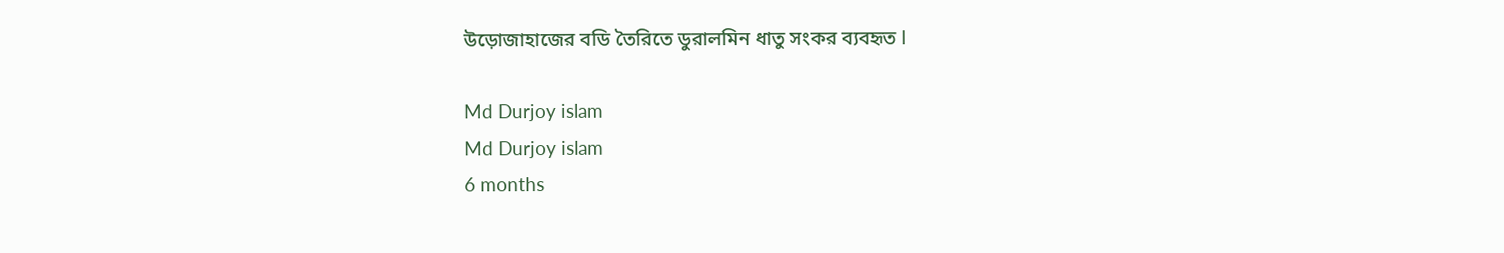উড়োজাহাজের বডি তৈরিতে ডুরালমিন ধাতু সংকর ব্যবহৃত l

Md Durjoy islam
Md Durjoy islam
6 months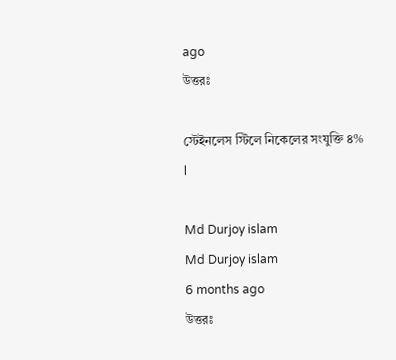ago
উত্তরঃ

স্টেইনলেস স্টিলে নিকেলের সংযুক্তি ৪% l

Md Durjoy islam
Md Durjoy islam
6 months ago
উত্তরঃ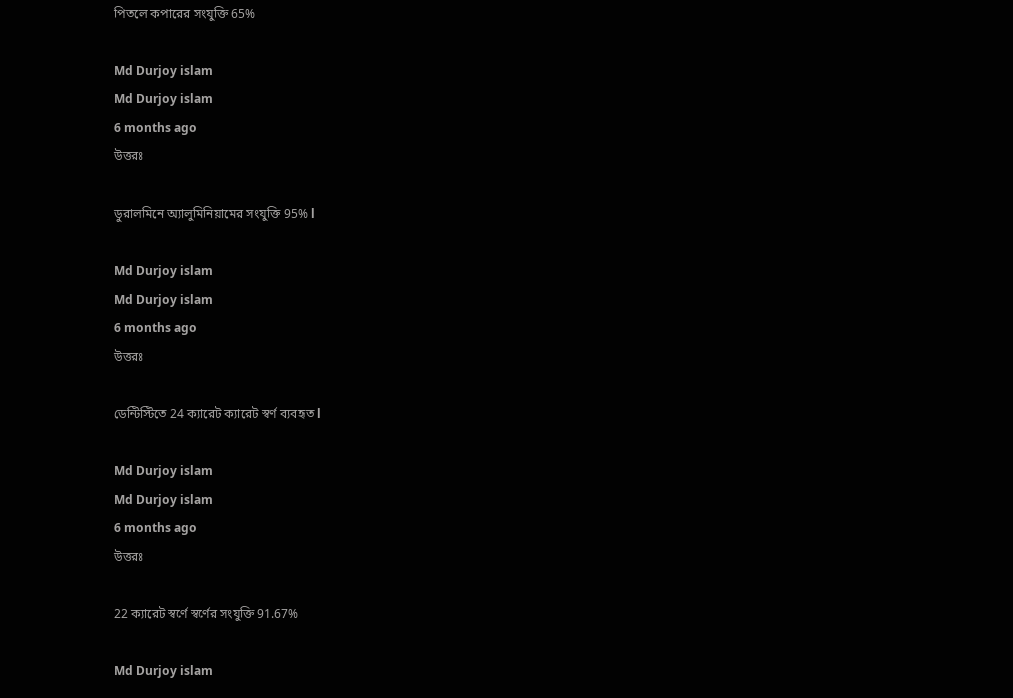পিতলে কপারের সংযুক্তি 65%

Md Durjoy islam
Md Durjoy islam
6 months ago
উত্তরঃ

ডুরালমিনে অ্যালুমিনিয়ামের সংযুক্তি 95% l

Md Durjoy islam
Md Durjoy islam
6 months ago
উত্তরঃ

ডেন্টিস্টিতে 24 ক্যারেট ক্যারেট স্বর্ণ ব্যবহৃত l

Md Durjoy islam
Md Durjoy islam
6 months ago
উত্তরঃ

22 ক্যারেট স্বর্ণে স্বর্ণের সংযুক্তি 91.67%

Md Durjoy islam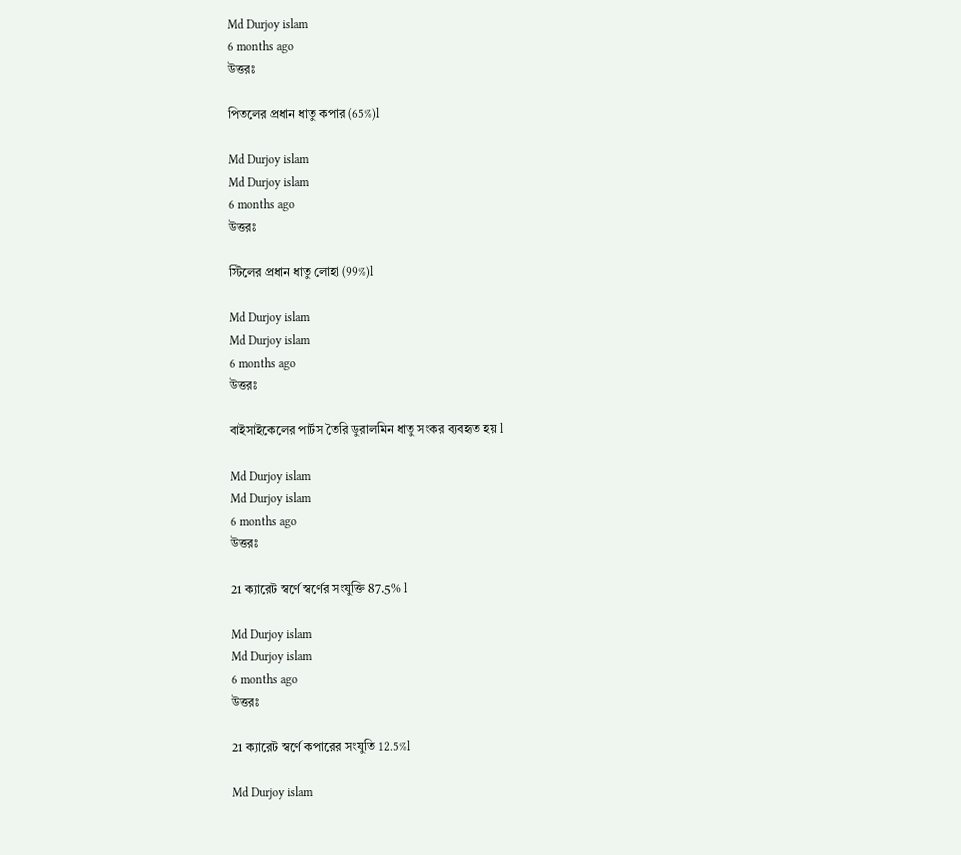Md Durjoy islam
6 months ago
উত্তরঃ

পিতলের প্রধান ধাতু কপার (65%)l

Md Durjoy islam
Md Durjoy islam
6 months ago
উত্তরঃ

স্টিলের প্রধান ধাতু লোহা (99%)l

Md Durjoy islam
Md Durjoy islam
6 months ago
উত্তরঃ

বাইসাইকেলের পার্টস তৈরি ডুরালমিন ধাতু সংকর ব্যবহৃত হয় l

Md Durjoy islam
Md Durjoy islam
6 months ago
উত্তরঃ

21 ক্যারেট স্বর্ণে স্বর্ণের সংযুক্তি 87.5% l

Md Durjoy islam
Md Durjoy islam
6 months ago
উত্তরঃ

21 ক্যারেট স্বর্ণে কপারের সংযুতি 12.5%l

Md Durjoy islam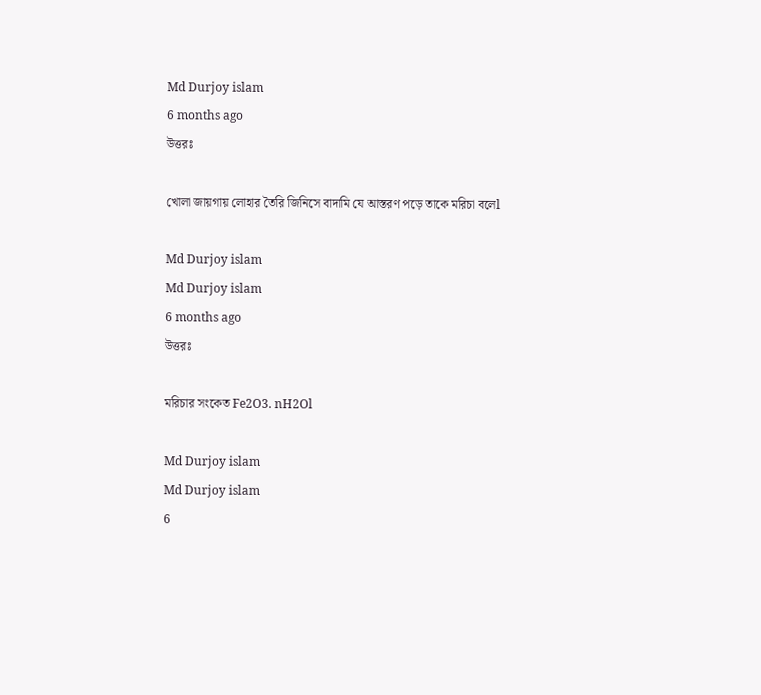Md Durjoy islam
6 months ago
উত্তরঃ

খোলা জায়গায় লোহার তৈরি জিনিসে বাদামি যে আস্তরণ পড়ে তাকে মরিচা বলেl

Md Durjoy islam
Md Durjoy islam
6 months ago
উত্তরঃ

মরিচার সংকেত Fe2O3. nH2Ol

Md Durjoy islam
Md Durjoy islam
6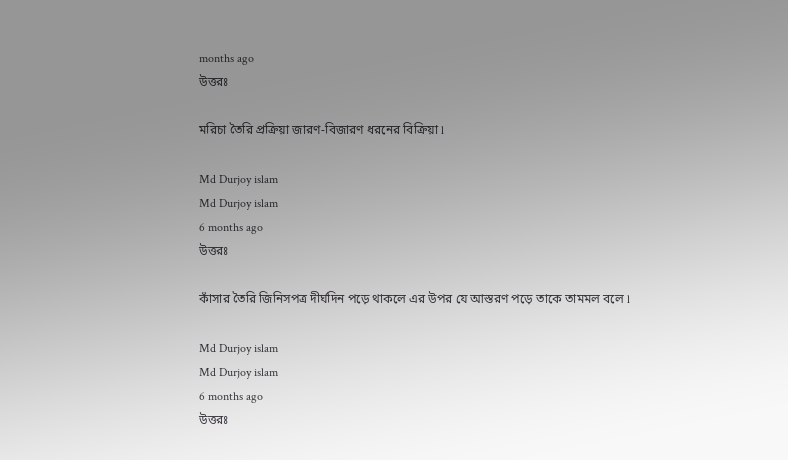months ago
উত্তরঃ

মরিচা তৈরি প্রক্রিয়া জারণ-বিজারণ ধরনের বিক্রিয়া l

Md Durjoy islam
Md Durjoy islam
6 months ago
উত্তরঃ

কাঁসার তৈরি জিনিসপত্র দীর্ঘদিন পড়ে থাকলে এর উপর যে আস্তরণ পড়ে তাকে তামমল বলে l

Md Durjoy islam
Md Durjoy islam
6 months ago
উত্তরঃ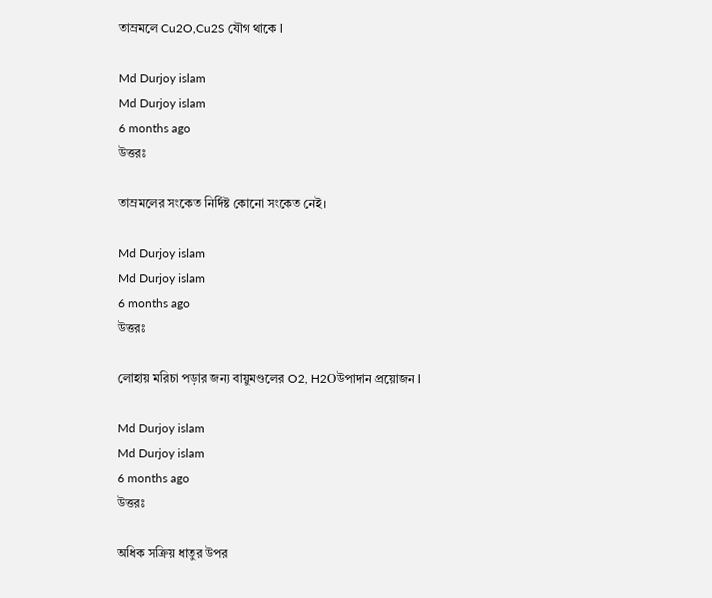তাম্রমলে Cu2O,Cu2S যৌগ থাকে l

Md Durjoy islam
Md Durjoy islam
6 months ago
উত্তরঃ

তাম্রমলের সংকেত নির্দিষ্ট কোনো সংকেত নেই।

Md Durjoy islam
Md Durjoy islam
6 months ago
উত্তরঃ

লোহায় মরিচা পড়ার জন্য বায়ুমণ্ডলের O2, H2Oউপাদান প্রয়োজন l

Md Durjoy islam
Md Durjoy islam
6 months ago
উত্তরঃ

অধিক সক্রিয় ধাতুর উপর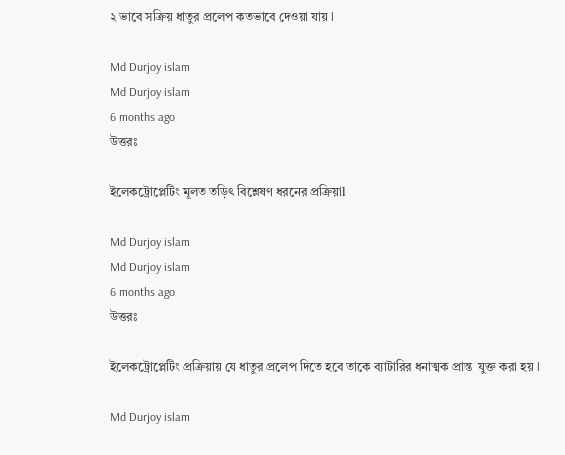২ ভাবে সক্রিয় ধাতুর প্রলেপ কতভাবে দেওয়া যায় l

Md Durjoy islam
Md Durjoy islam
6 months ago
উত্তরঃ

ইলেকট্রোপ্লেটিং মূলত তড়িৎ বিশ্লেষণ ধরনের প্রক্রিয়াl

Md Durjoy islam
Md Durjoy islam
6 months ago
উত্তরঃ

ইলেকট্রোপ্লেটিং প্রক্রিয়ায় যে ধাতুর প্রলেপ দিতে হবে তাকে ব্যাটারির ধনাত্মক প্রান্ত  যুক্ত করা হয় l

Md Durjoy islam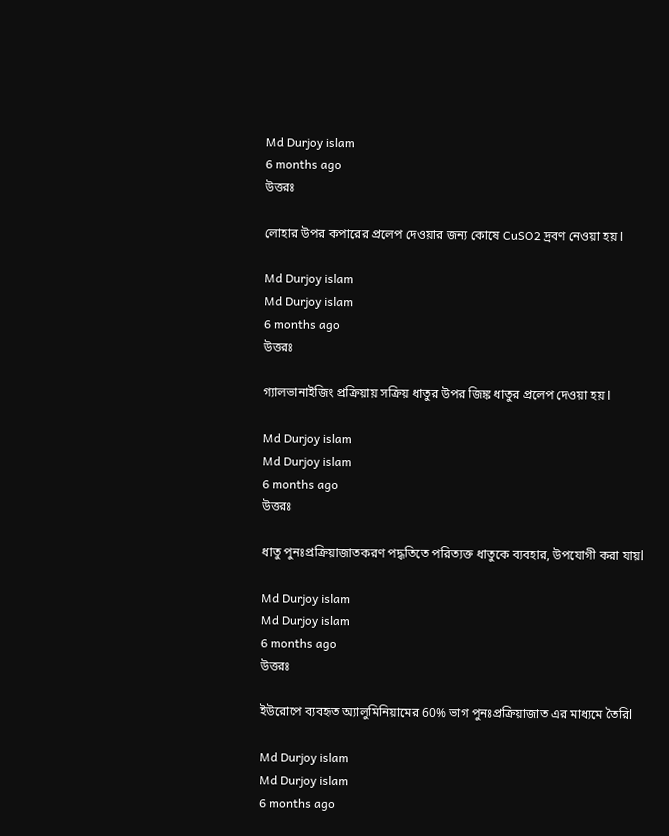Md Durjoy islam
6 months ago
উত্তরঃ

লোহার উপর কপারের প্রলেপ দেওয়ার জন্য কোষে CuSO2 দ্রবণ নেওয়া হয় l

Md Durjoy islam
Md Durjoy islam
6 months ago
উত্তরঃ

গ্যালভানাইজিং প্রক্রিয়ায় সক্রিয় ধাতুর উপর জিঙ্ক ধাতুর প্রলেপ দেওয়া হয় l

Md Durjoy islam
Md Durjoy islam
6 months ago
উত্তরঃ

ধাতু পুনঃপ্রক্রিয়াজাতকরণ পদ্ধতিতে পরিত্যক্ত ধাতুকে ব্যবহার, উপযোগী করা যায়l

Md Durjoy islam
Md Durjoy islam
6 months ago
উত্তরঃ

ইউরোপে ব্যবহৃত অ্যালুমিনিয়ামের 60% ভাগ পুনঃপ্রক্রিয়াজাত এর মাধ্যমে তৈরিl

Md Durjoy islam
Md Durjoy islam
6 months ago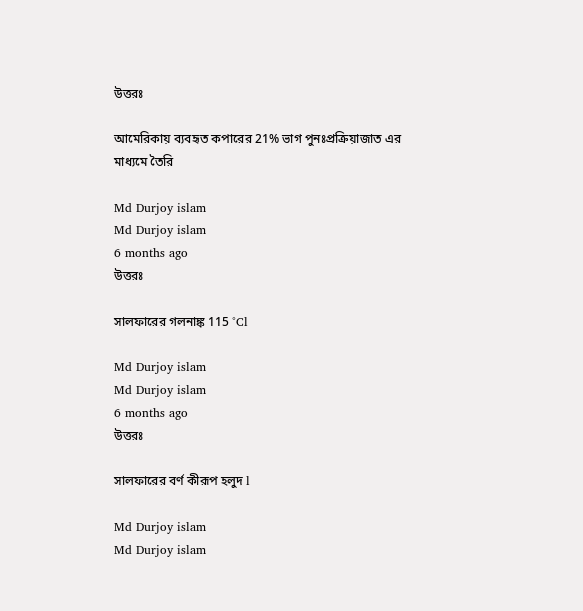উত্তরঃ

আমেরিকায় ব্যবহৃত কপারের 21% ভাগ পুনঃপ্রক্রিয়াজাত এর মাধ্যমে তৈরি

Md Durjoy islam
Md Durjoy islam
6 months ago
উত্তরঃ

সালফারের গলনাঙ্ক 115 °Cl

Md Durjoy islam
Md Durjoy islam
6 months ago
উত্তরঃ

সালফারের বর্ণ কীরূপ হলুদ l

Md Durjoy islam
Md Durjoy islam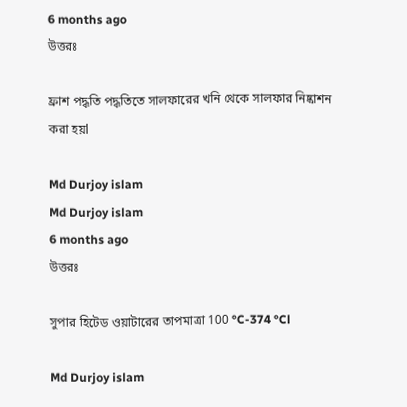6 months ago
উত্তরঃ

ফ্রাশ পদ্ধতি পদ্ধতিতে সালফারের খনি থেকে সালফার নিষ্কাশন করা হয়l

Md Durjoy islam
Md Durjoy islam
6 months ago
উত্তরঃ

সুপার হিটেড ওয়াটারের তাপমাত্রা 100 °C-374 °Cl

Md Durjoy islam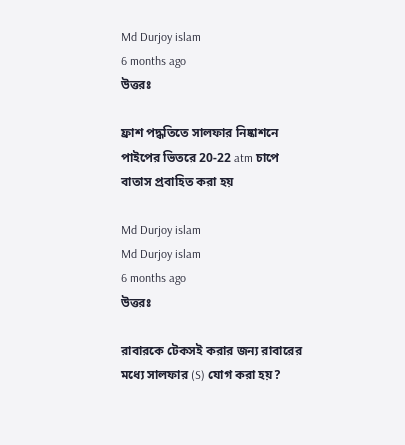Md Durjoy islam
6 months ago
উত্তরঃ

ফ্রাশ পদ্ধতিতে সালফার নিষ্কাশনে পাইপের ভিতরে 20-22 atm চাপে বাতাস প্রবাহিত করা হয়

Md Durjoy islam
Md Durjoy islam
6 months ago
উত্তরঃ

রাবারকে টেকসই করার জন্য রাবারের মধ্যে সালফার (S) যোগ করা হয়?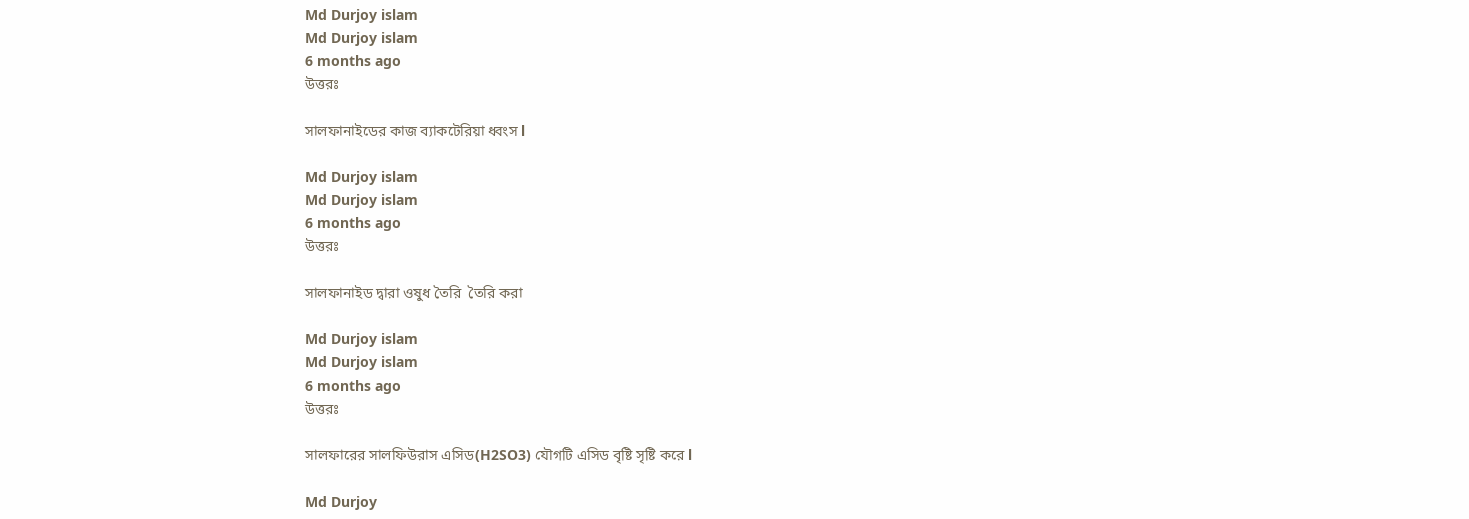Md Durjoy islam
Md Durjoy islam
6 months ago
উত্তরঃ

সালফানাইডের কাজ ব্যাকটেরিয়া ধ্বংস l

Md Durjoy islam
Md Durjoy islam
6 months ago
উত্তরঃ

সালফানাইড দ্বারা ওষুধ তৈরি  তৈরি করা

Md Durjoy islam
Md Durjoy islam
6 months ago
উত্তরঃ

সালফারের সালফিউরাস এসিড(H2SO3) যৌগটি এসিড বৃষ্টি সৃষ্টি করে l

Md Durjoy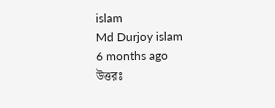islam
Md Durjoy islam
6 months ago
উত্তরঃ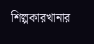শিল্পকারখানার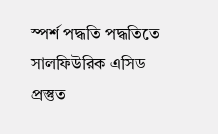স্পর্শ পদ্ধতি পদ্ধতিতে সালফিউরিক এসিড প্রস্তুত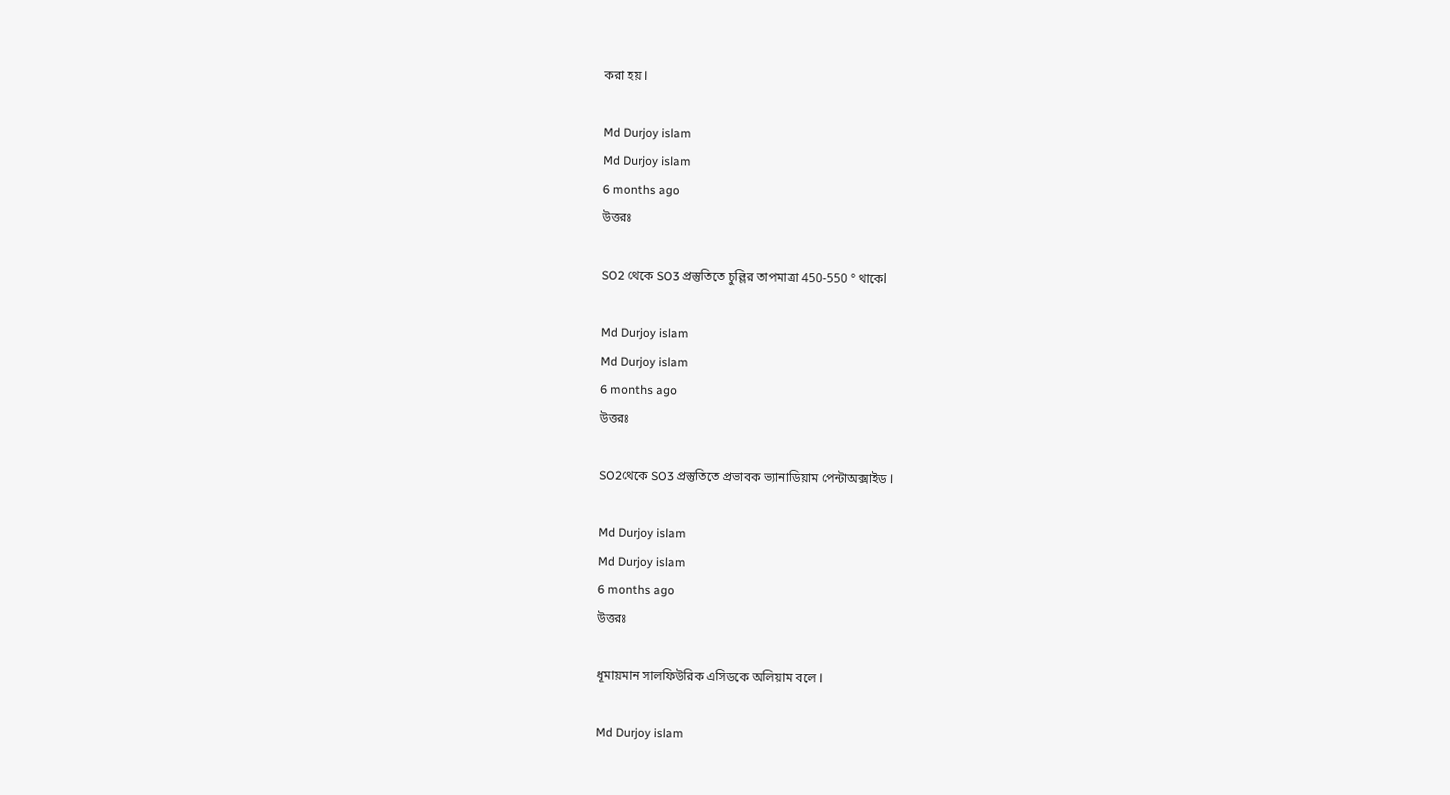করা হয় l

Md Durjoy islam
Md Durjoy islam
6 months ago
উত্তরঃ

SO2 থেকে SO3 প্রস্তুতিতে চুল্লির তাপমাত্রা 450-550 ° থাকেl

Md Durjoy islam
Md Durjoy islam
6 months ago
উত্তরঃ

SO2থেকে SO3 প্রস্তুতিতে প্রভাবক ভ্যানাডিয়াম পেন্টাঅক্সাইড l

Md Durjoy islam
Md Durjoy islam
6 months ago
উত্তরঃ

ধূমায়মান সালফিউরিক এসিডকে অলিয়াম বলে l

Md Durjoy islam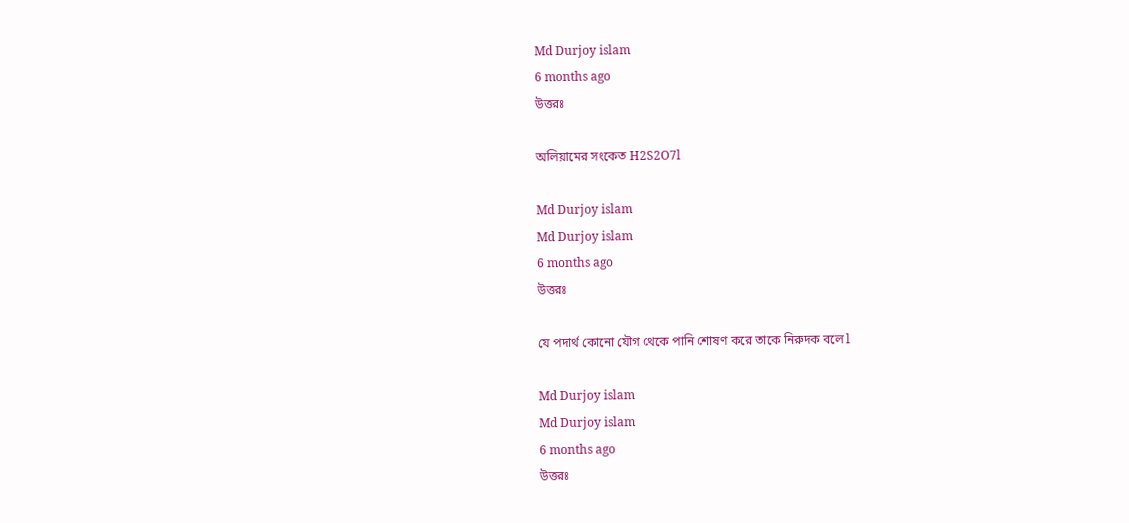Md Durjoy islam
6 months ago
উত্তরঃ

অলিয়ামের সংকেত H2S2O7l

Md Durjoy islam
Md Durjoy islam
6 months ago
উত্তরঃ

যে পদার্থ কোনো যৌগ থেকে পানি শোষণ করে তাকে নিরুদক বলে l

Md Durjoy islam
Md Durjoy islam
6 months ago
উত্তরঃ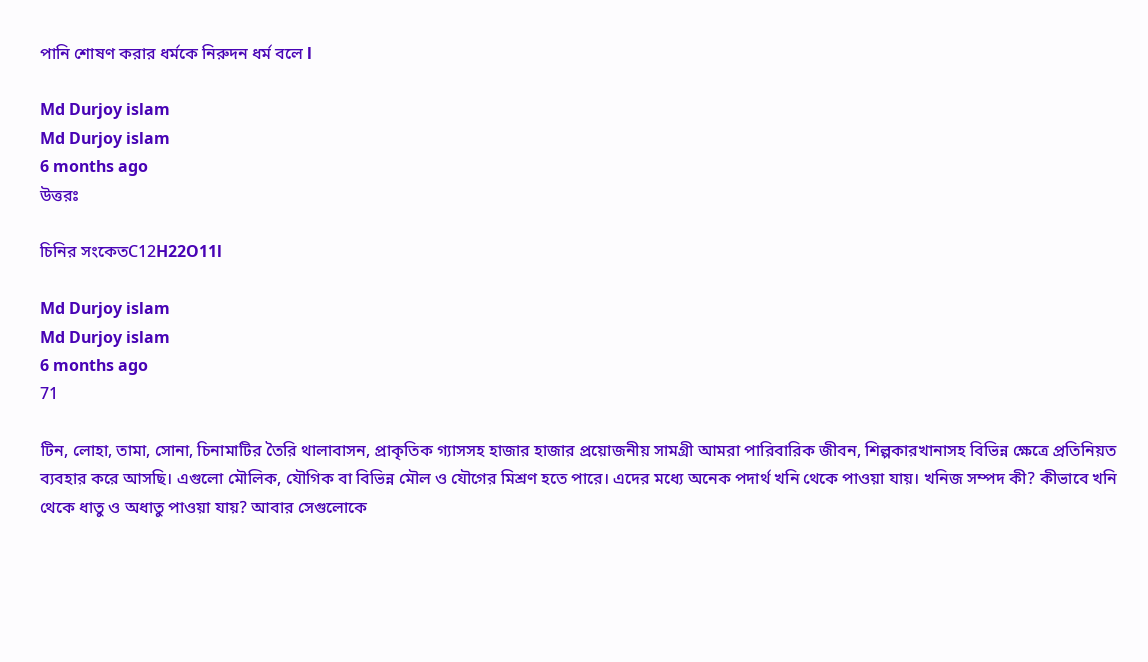পানি শোষণ করার ধর্মকে নিরুদন ধর্ম বলে l

Md Durjoy islam
Md Durjoy islam
6 months ago
উত্তরঃ

চিনির সংকেতC12H22O11l

Md Durjoy islam
Md Durjoy islam
6 months ago
71

টিন, লোহা, তামা, সোনা, চিনামাটির তৈরি থালাবাসন, প্রাকৃতিক গ্যাসসহ হাজার হাজার প্রয়োজনীয় সামগ্রী আমরা পারিবারিক জীবন, শিল্পকারখানাসহ বিভিন্ন ক্ষেত্রে প্রতিনিয়ত ব্যবহার করে আসছি। এগুলো মৌলিক, যৌগিক বা বিভিন্ন মৌল ও যৌগের মিশ্রণ হতে পারে। এদের মধ্যে অনেক পদার্থ খনি থেকে পাওয়া যায়। খনিজ সম্পদ কী? কীভাবে খনি থেকে ধাতু ও অধাতু পাওয়া যায়? আবার সেগুলোকে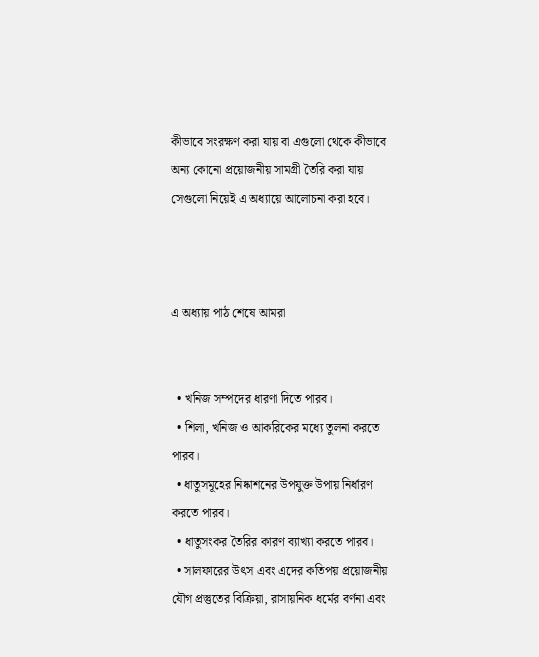কীভাবে সংরক্ষণ করা যায় বা এগুলো থেকে কীভাবে অন্য কোনো প্রয়োজনীয় সামগ্রী তৈরি করা যায় সেগুলো নিয়েই এ অধ্যায়ে আলোচনা করা হবে।



এ অধ্যায় পাঠ শেষে আমরা


  • খনিজ সম্পদের ধারণা দিতে পারব।
  • শিলা, খনিজ ও আকরিকের মধ্যে তুলনা করতে পারব।
  • ধাতুসমূহের নিষ্কাশনের উপযুক্ত উপায় নির্ধারণ করতে পারব।
  • ধাতুসংকর তৈরির কারণ ব্যাখ্যা করতে পারব।
  • সালফারের উৎস এবং এদের কতিপয় প্রয়োজনীয় যৌগ প্রস্তুতের বিক্রিয়া, রাসায়নিক ধর্মের বর্ণনা এবং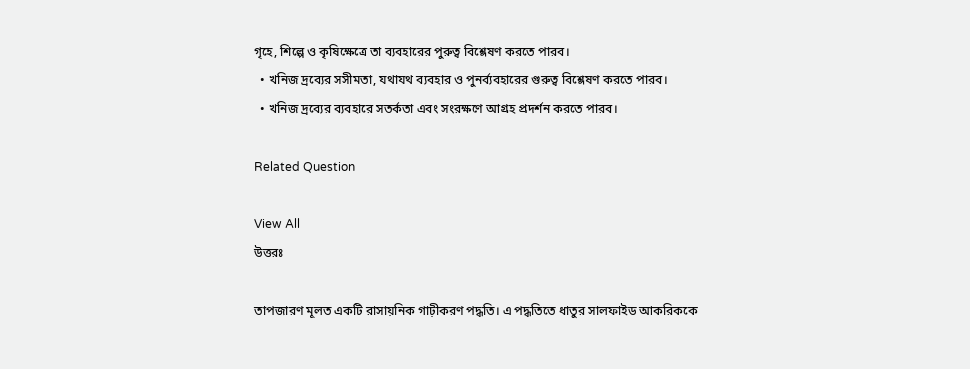গৃহে, শিল্পে ও কৃষিক্ষেত্রে তা ব্যবহারের পুরুত্ব বিশ্লেষণ করতে পারব।
  • খনিজ দ্রব্যের সসীমতা, যথাযথ ব্যবহার ও পুনর্ব্যবহারের গুরুত্ব বিশ্লেষণ করতে পারব।
  • খনিজ দ্রব্যের ব্যবহারে সতর্কতা এবং সংরক্ষণে আগ্রহ প্রদর্শন করতে পারব।

Related Question

View All
উত্তরঃ

তাপজারণ মূলত একটি রাসায়নিক গাঢ়ীকরণ পদ্ধতি। এ পদ্ধতিতে ধাতুর সালফাইড আকরিককে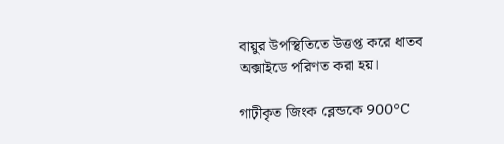বায়ুর উপস্থিতিতে উত্তপ্ত করে ধাতব অক্সাইডে পরিণত করা হয়।

গাঢ়ীকৃত জিংক ব্লেন্ডকে 900°C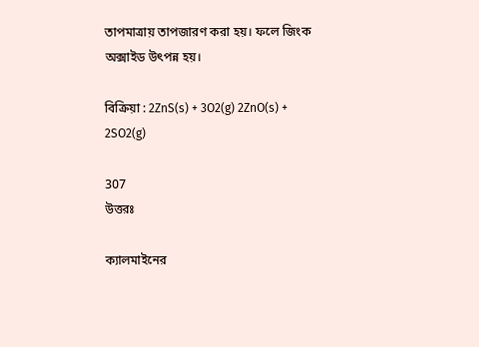তাপমাত্রায় তাপজারণ করা হয়। ফলে জিংক অক্সাইড উৎপন্ন হয়।

বিক্রিয়া : 2ZnS(s) + 3O2(g) 2ZnO(s) + 2SO2(g)

307
উত্তরঃ

ক্যালমাইনের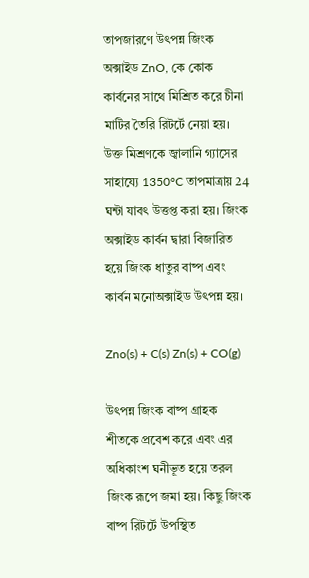তাপজারণে উৎপন্ন জিংক অক্সাইড ZnO, কে কোক কার্বনের সাথে মিশ্রিত করে চীনা মাটির তৈরি রিটর্টে নেয়া হয়। উক্ত মিশ্রণকে জ্বালানি গ্যাসের সাহায্যে 1350°C তাপমাত্রায় 24 ঘন্টা যাবৎ উত্তপ্ত করা হয়। জিংক অক্সাইড কার্বন দ্বারা বিজারিত হয়ে জিংক ধাতুর বাষ্প এবং কার্বন মনোঅক্সাইড উৎপন্ন হয়।

Zno(s) + C(s) Zn(s) + CO(g)

উৎপন্ন জিংক বাষ্প গ্রাহক শীতকে প্রবেশ করে এবং এর অধিকাংশ ঘনীভূত হয়ে তরল জিংক রূপে জমা হয়। কিছু জিংক বাষ্প রিটর্টে উপস্থিত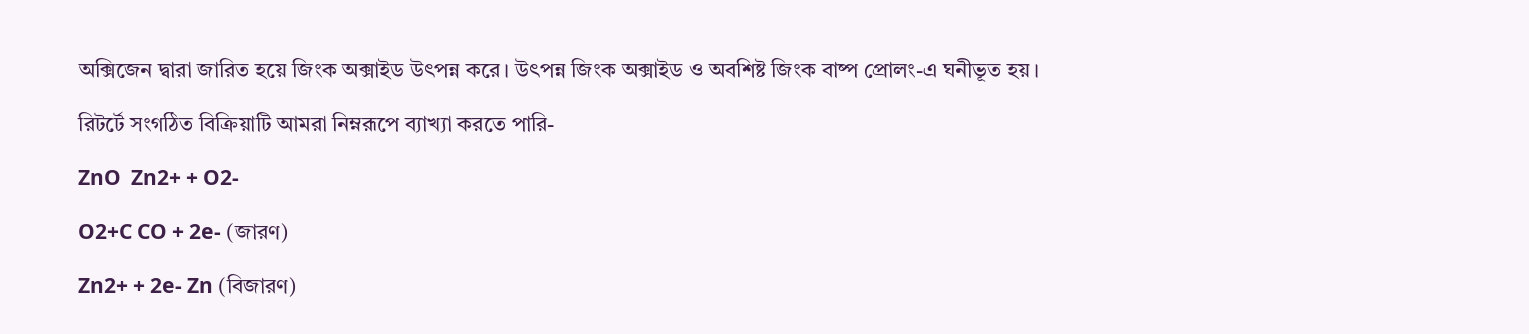অক্সিজেন দ্বারা জারিত হয়ে জিংক অক্সাইড উৎপন্ন করে। উৎপন্ন জিংক অক্সাইড ও অবশিষ্ট জিংক বাষ্প প্রোলং-এ ঘনীভূত হয়।

রিটর্টে সংগঠিত বিক্রিয়াটি আমরা নিম্নরূপে ব্যাখ্যা করতে পারি-

ZnO  Zn2+ + O2-

O2+C CO + 2e- (জারণ)

Zn2+ + 2e- Zn (বিজারণ)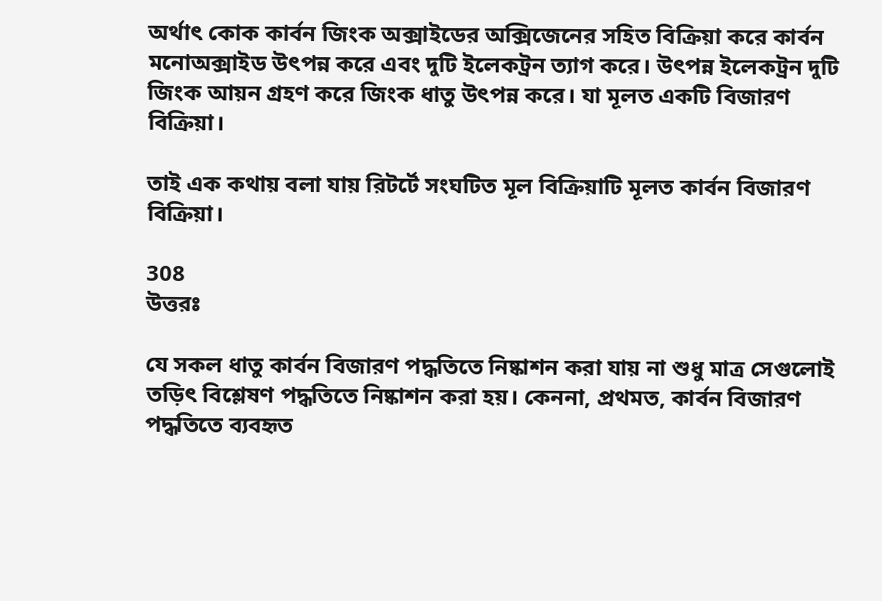অর্থাৎ কোক কার্বন জিংক অক্সাইডের অক্সিজেনের সহিত বিক্রিয়া করে কার্বন মনোঅক্সাইড উৎপন্ন করে এবং দুটি ইলেকট্রন ত্যাগ করে। উৎপন্ন ইলেকট্রন দুটি জিংক আয়ন গ্রহণ করে জিংক ধাতু উৎপন্ন করে। যা মূলত একটি বিজারণ বিক্রিয়া।

তাই এক কথায় বলা যায় রিটর্টে সংঘটিত মূল বিক্রিয়াটি মূলত কার্বন বিজারণ বিক্রিয়া।

308
উত্তরঃ

যে সকল ধাতু কার্বন বিজারণ পদ্ধতিতে নিষ্কাশন করা যায় না শুধু মাত্র সেগুলোই তড়িৎ বিশ্লেষণ পদ্ধতিতে নিষ্কাশন করা হয়। কেননা, প্রথমত, কার্বন বিজারণ পদ্ধতিতে ব্যবহৃত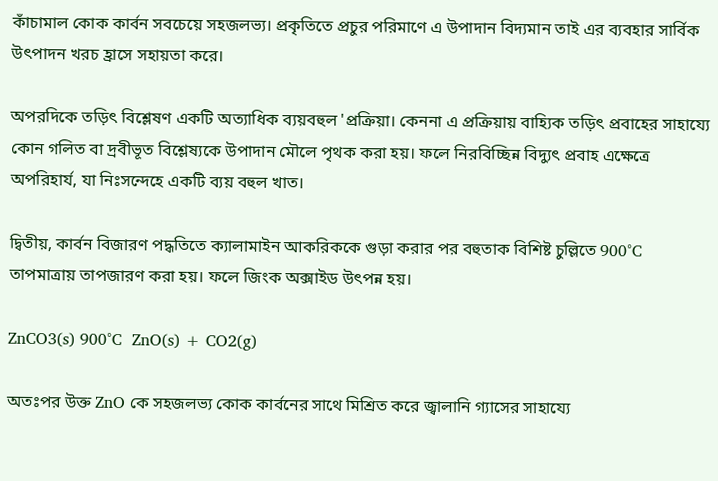কাঁচামাল কোক কার্বন সবচেয়ে সহজলভ্য। প্রকৃতিতে প্রচুর পরিমাণে এ উপাদান বিদ্যমান তাই এর ব্যবহার সার্বিক উৎপাদন খরচ হ্রাসে সহায়তা করে।

অপরদিকে তড়িৎ বিশ্লেষণ একটি অত্যাধিক ব্যয়বহুল 'প্রক্রিয়া। কেননা এ প্রক্রিয়ায় বাহ্যিক তড়িৎ প্রবাহের সাহায্যে কোন গলিত বা দ্রবীভূত বিশ্লেষ্যকে উপাদান মৌলে পৃথক করা হয়। ফলে নিরবিচ্ছিন্ন বিদ্যুৎ প্রবাহ এক্ষেত্রে অপরিহার্য, যা নিঃসন্দেহে একটি ব্যয় বহুল খাত।

দ্বিতীয়, কার্বন বিজারণ পদ্ধতিতে ক্যালামাইন আকরিককে গুড়া করার পর বহুতাক বিশিষ্ট চুল্লিতে 900°C তাপমাত্রায় তাপজারণ করা হয়। ফলে জিংক অক্সাইড উৎপন্ন হয়।

ZnCO3(s) 900°C  ZnO(s) + CO2(g)

অতঃপর উক্ত ZnO কে সহজলভ্য কোক কার্বনের সাথে মিশ্রিত করে জ্বালানি গ্যাসের সাহায্যে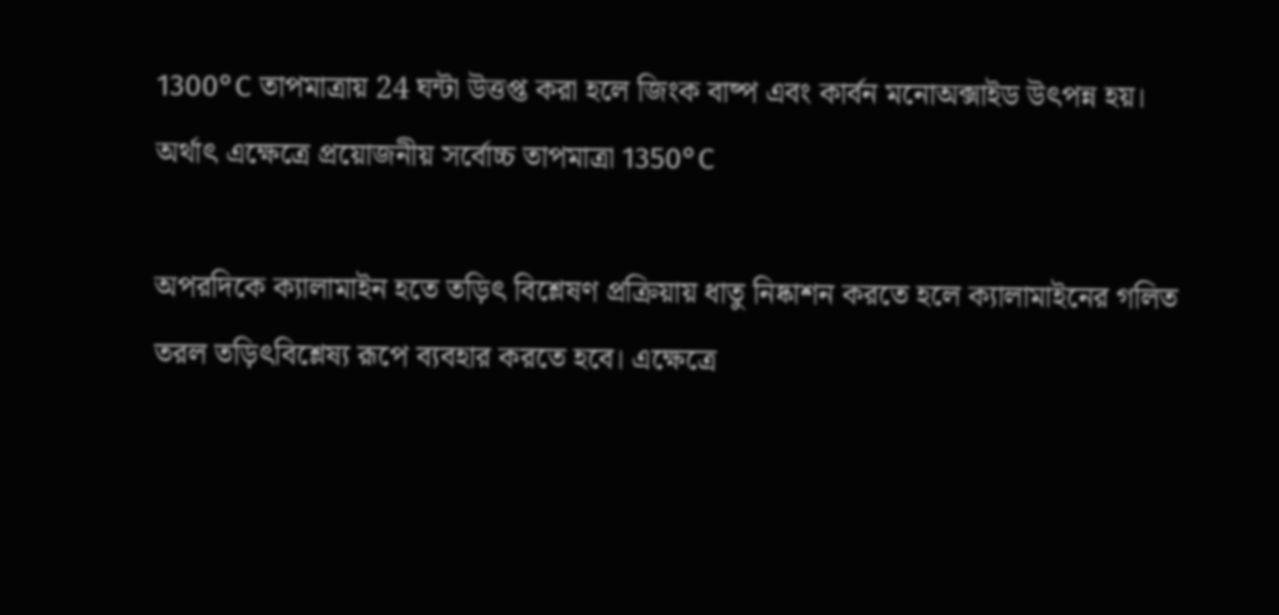1300°C তাপমাত্রায় 24 ঘন্টা উত্তপ্ত করা হলে জিংক বাষ্প এবং কার্বন মনোঅক্সাইড উৎপন্ন হয়। অর্থাৎ এক্ষেত্রে প্রয়োজনীয় সর্বোচ্চ তাপমাত্রা 1350°C

অপরদিকে ক্যালামাইন হতে তড়িৎ বিশ্লেষণ প্রক্রিয়ায় ধাতু নিষ্কাশন করতে হলে ক্যালামাইনের গলিত তরল তড়িৎবিশ্লেষ্য রূপে ব্যবহার করতে হবে। এক্ষেত্রে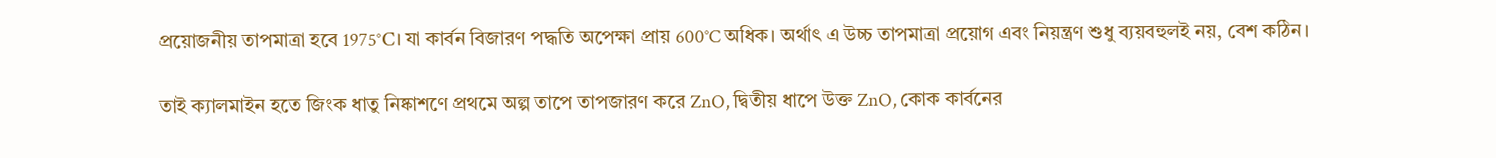প্রয়োজনীয় তাপমাত্রা হবে 1975°C। যা কার্বন বিজারণ পদ্ধতি অপেক্ষা প্রায় 600°C অধিক। অর্থাৎ এ উচ্চ তাপমাত্রা প্রয়োগ এবং নিয়ন্ত্রণ শুধু ব্যয়বহুলই নয়, বেশ কঠিন।

তাই ক্যালমাইন হতে জিংক ধাতু নিষ্কাশণে প্রথমে অল্প তাপে তাপজারণ করে ZnO, দ্বিতীয় ধাপে উক্ত ZnO, কোক কার্বনের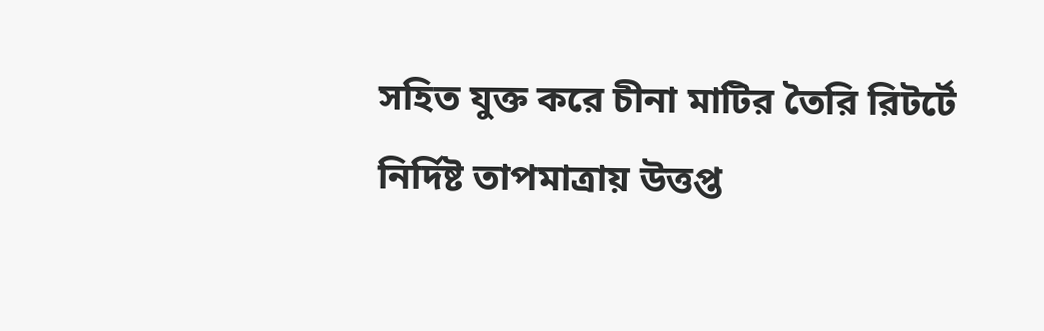সহিত যুক্ত করে চীনা মাটির তৈরি রিটর্টে নির্দিষ্ট তাপমাত্রায় উত্তপ্ত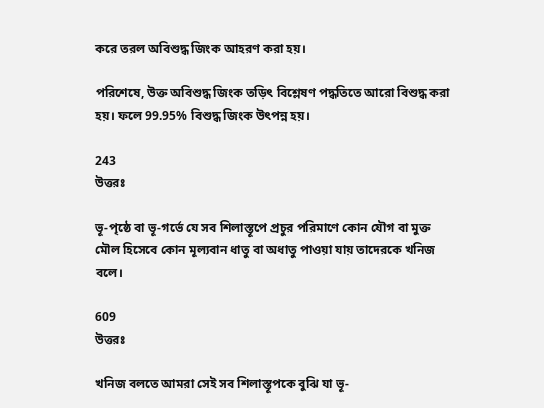করে তরল অবিশুদ্ধ জিংক আহরণ করা হয়।

পরিশেষে, উক্ত অবিশুদ্ধ জিংক তড়িৎ বিশ্লেষণ পদ্ধতিতে আরো বিশুদ্ধ করা হয়। ফলে 99.95% বিশুদ্ধ জিংক উৎপন্ন হয়।

243
উত্তরঃ

ভূ-পৃষ্ঠে বা ভূ-গর্ভে যে সব শিলাস্তূপে প্রচুর পরিমাণে কোন যৌগ বা মুক্ত মৌল হিসেবে কোন মূল্যবান ধাতু বা অধাতু পাওয়া যায় তাদেরকে খনিজ বলে।

609
উত্তরঃ

খনিজ বলতে আমরা সেই সব শিলাস্তূপকে বুঝি যা ভূ-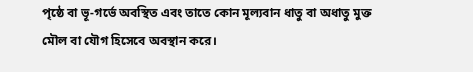পৃষ্ঠে বা ভূ-গর্ভে অবস্থিত এবং তাতে কোন মূল্যবান ধাতু বা অধাতু মুক্ত মৌল বা যৌগ হিসেবে অবস্থান করে।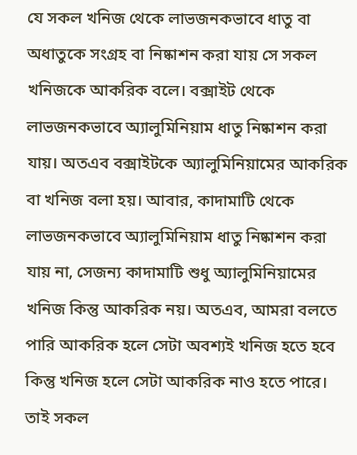যে সকল খনিজ থেকে লাভজনকভাবে ধাতু বা অধাতুকে সংগ্রহ বা নিষ্কাশন করা যায় সে সকল খনিজকে আকরিক বলে। বক্সাইট থেকে লাভজনকভাবে অ্যালুমিনিয়াম ধাতু নিষ্কাশন করা যায়। অতএব বক্সাইটকে অ্যালুমিনিয়ামের আকরিক বা খনিজ বলা হয়। আবার, কাদামাটি থেকে লাভজনকভাবে অ্যালুমিনিয়াম ধাতু নিষ্কাশন করা যায় না, সেজন্য কাদামাটি শুধু অ্যালুমিনিয়ামের খনিজ কিন্তু আকরিক নয়। অতএব, আমরা বলতে পারি আকরিক হলে সেটা অবশ্যই খনিজ হতে হবে কিন্তু খনিজ হলে সেটা আকরিক নাও হতে পারে। তাই সকল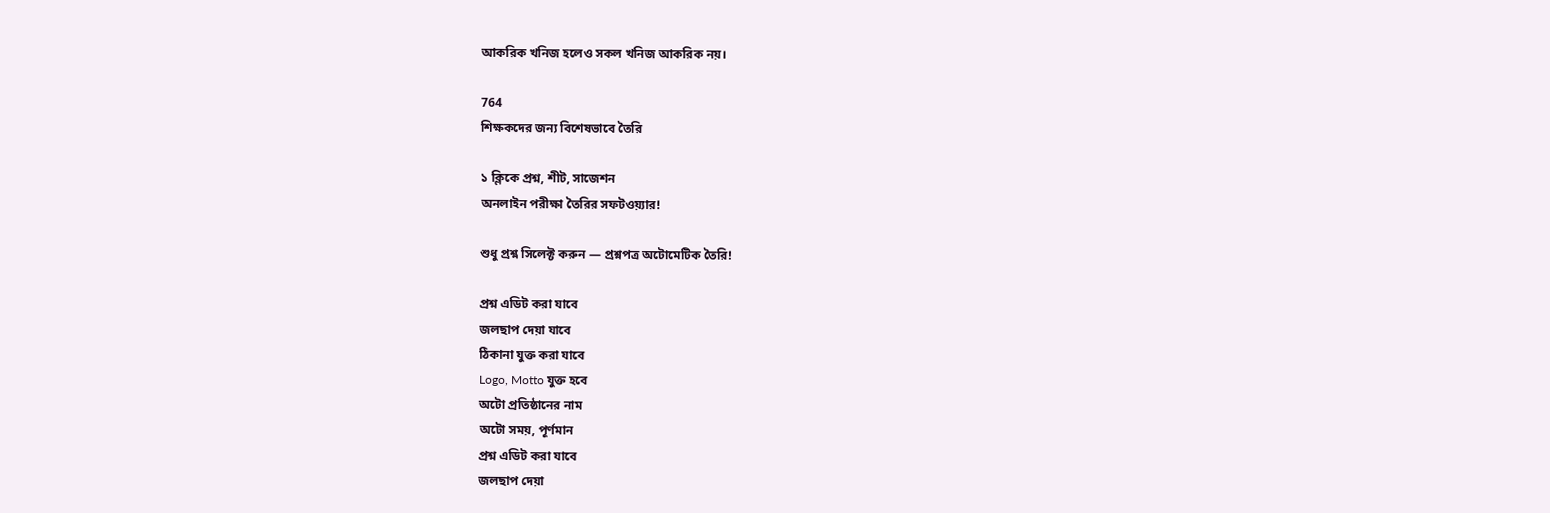আকরিক খনিজ হলেও সকল খনিজ আকরিক নয়।

764
শিক্ষকদের জন্য বিশেষভাবে তৈরি

১ ক্লিকে প্রশ্ন, শীট, সাজেশন
অনলাইন পরীক্ষা তৈরির সফটওয়্যার!

শুধু প্রশ্ন সিলেক্ট করুন — প্রশ্নপত্র অটোমেটিক তৈরি!

প্রশ্ন এডিট করা যাবে
জলছাপ দেয়া যাবে
ঠিকানা যুক্ত করা যাবে
Logo, Motto যুক্ত হবে
অটো প্রতিষ্ঠানের নাম
অটো সময়, পূর্ণমান
প্রশ্ন এডিট করা যাবে
জলছাপ দেয়া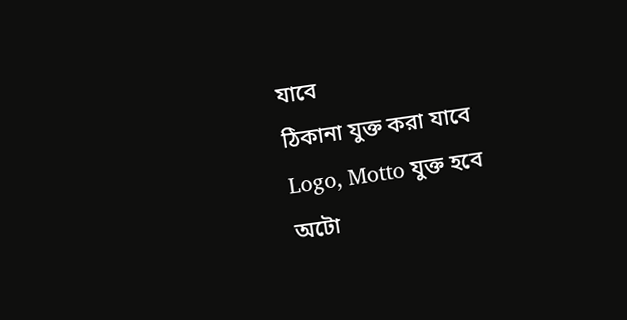যাবে
ঠিকানা যুক্ত করা যাবে
Logo, Motto যুক্ত হবে
অটো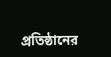প্রতিষ্ঠানের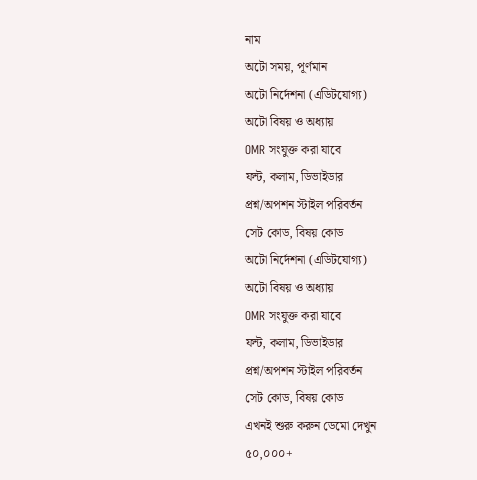নাম
অটো সময়, পূর্ণমান
অটো নির্দেশনা (এডিটযোগ্য)
অটো বিষয় ও অধ্যায়
OMR সংযুক্ত করা যাবে
ফন্ট, কলাম, ডিভাইডার
প্রশ্ন/অপশন স্টাইল পরিবর্তন
সেট কোড, বিষয় কোড
অটো নির্দেশনা (এডিটযোগ্য)
অটো বিষয় ও অধ্যায়
OMR সংযুক্ত করা যাবে
ফন্ট, কলাম, ডিভাইডার
প্রশ্ন/অপশন স্টাইল পরিবর্তন
সেট কোড, বিষয় কোড
এখনই শুরু করুন ডেমো দেখুন
৫০,০০০+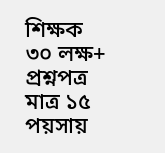শিক্ষক
৩০ লক্ষ+
প্রশ্নপত্র
মাত্র ১৫ পয়সায়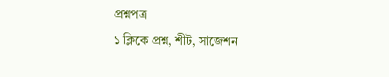প্রশ্নপত্র
১ ক্লিকে প্রশ্ন, শীট, সাজেশন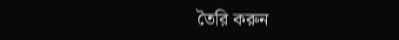তৈরি করুন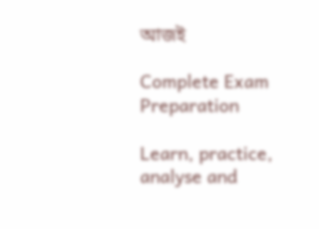আজই

Complete Exam
Preparation

Learn, practice, analyse and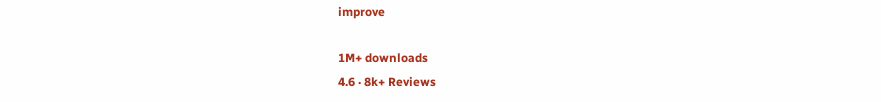improve

1M+ downloads
4.6 · 8k+ Reviews